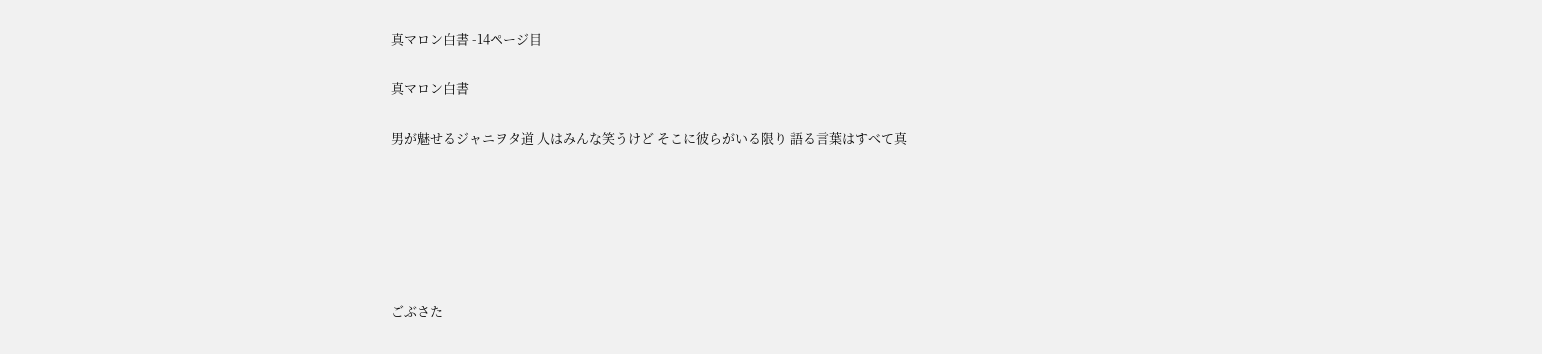真マロン白書 -14ページ目

真マロン白書

男が魅せるジャニヲタ道 人はみんな笑うけど そこに彼らがいる限り 語る言葉はすべて真






ごぶさた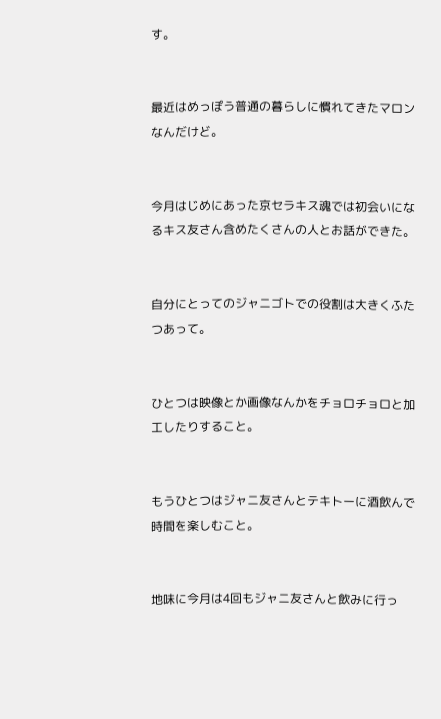す。


最近はめっぽう普通の暮らしに慣れてきたマロンなんだけど。


今月はじめにあった京セラキス魂では初会いになるキス友さん含めたくさんの人とお話ができた。


自分にとってのジャニゴトでの役割は大きくふたつあって。


ひとつは映像とか画像なんかをチョロチョロと加工したりすること。


もうひとつはジャニ友さんとテキトーに酒飲んで時間を楽しむこと。


地味に今月は4回もジャニ友さんと飲みに行っ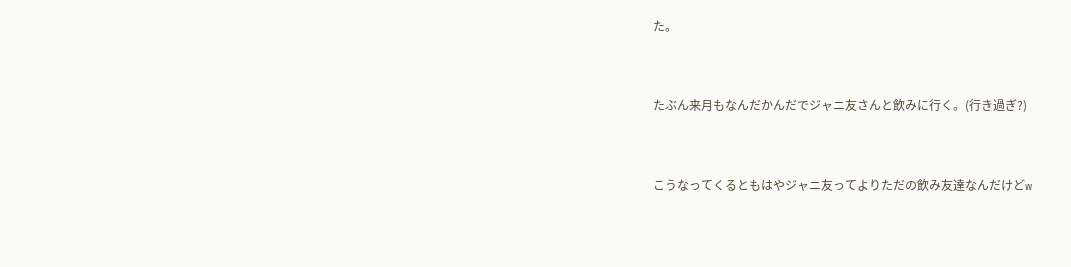た。


たぶん来月もなんだかんだでジャニ友さんと飲みに行く。(行き過ぎ?)


こうなってくるともはやジャニ友ってよりただの飲み友達なんだけどw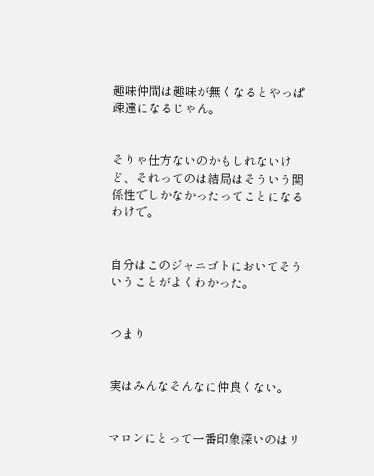趣味仲間は趣味が無くなるとやっぱ疎遠になるじゃん。


そりゃ仕方ないのかもしれないけど、それってのは結局はそういう関係性でしかなかったってことになるわけで。


自分はこのジャニゴトにおいてそういうことがよくわかった。


つまり


実はみんなそんなに仲良くない。


マロンにとって一番印象深いのはリ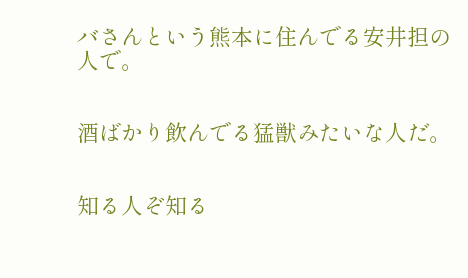バさんという熊本に住んでる安井担の人で。


酒ばかり飲んでる猛獣みたいな人だ。


知る人ぞ知る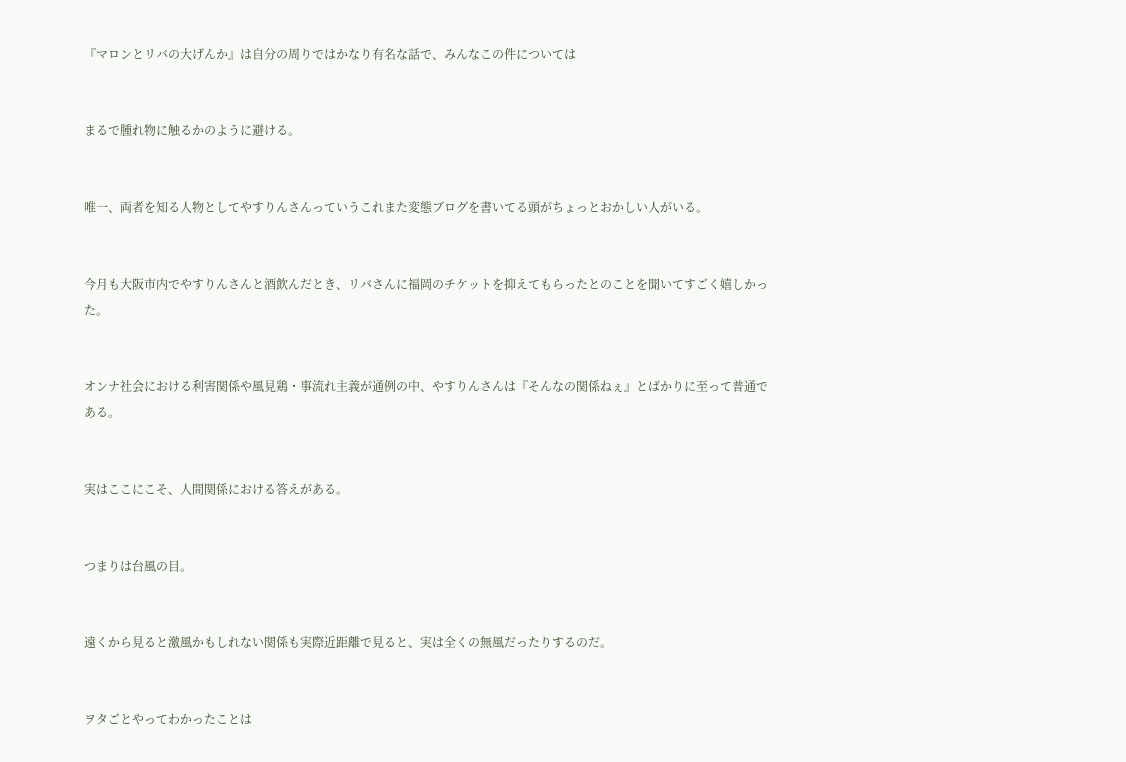『マロンとリバの大げんか』は自分の周りではかなり有名な話で、みんなこの件については


まるで腫れ物に触るかのように避ける。


唯一、両者を知る人物としてやすりんさんっていうこれまた変態ブログを書いてる頭がちょっとおかしい人がいる。


今月も大阪市内でやすりんさんと酒飲んだとき、リバさんに福岡のチケットを抑えてもらったとのことを聞いてすごく嬉しかった。


オンナ社会における利害関係や風見鶏・事流れ主義が通例の中、やすりんさんは『そんなの関係ねぇ』とばかりに至って普通である。


実はここにこそ、人間関係における答えがある。


つまりは台風の目。


遠くから見ると激風かもしれない関係も実際近距離で見ると、実は全くの無風だったりするのだ。


ヲタごとやってわかったことは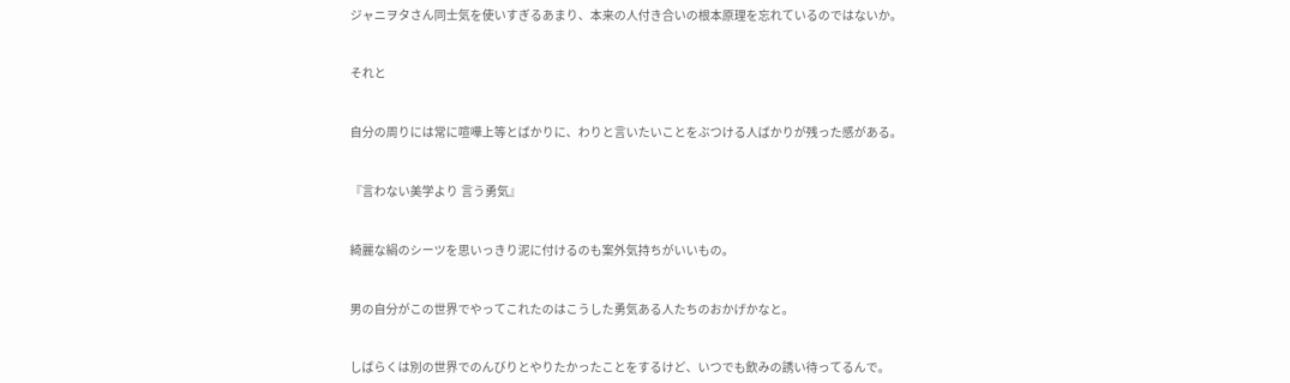ジャニヲタさん同士気を使いすぎるあまり、本来の人付き合いの根本原理を忘れているのではないか。


それと


自分の周りには常に喧嘩上等とばかりに、わりと言いたいことをぶつける人ばかりが残った感がある。


『言わない美学より 言う勇気』


綺麗な絹のシーツを思いっきり泥に付けるのも案外気持ちがいいもの。


男の自分がこの世界でやってこれたのはこうした勇気ある人たちのおかげかなと。


しばらくは別の世界でのんびりとやりたかったことをするけど、いつでも飲みの誘い待ってるんで。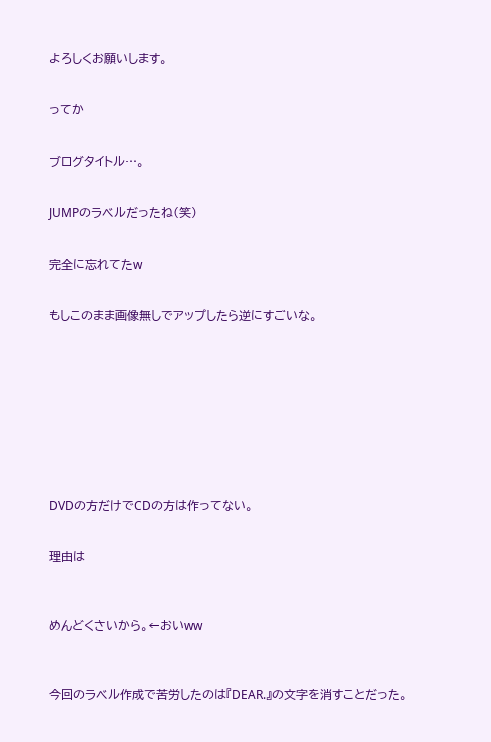よろしくお願いします。


ってか


ブログタイトル…。


JUMPのラベルだったね(笑)


完全に忘れてたw


もしこのまま画像無しでアップしたら逆にすごいな。










DVDの方だけでCDの方は作ってない。


理由は



めんどくさいから。←おいww



今回のラベル作成で苦労したのは『DEAR.』の文字を消すことだった。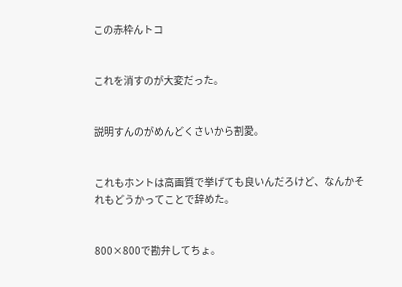この赤枠んトコ


これを消すのが大変だった。


説明すんのがめんどくさいから割愛。


これもホントは高画質で挙げても良いんだろけど、なんかそれもどうかってことで辞めた。


800×800で勘弁してちょ。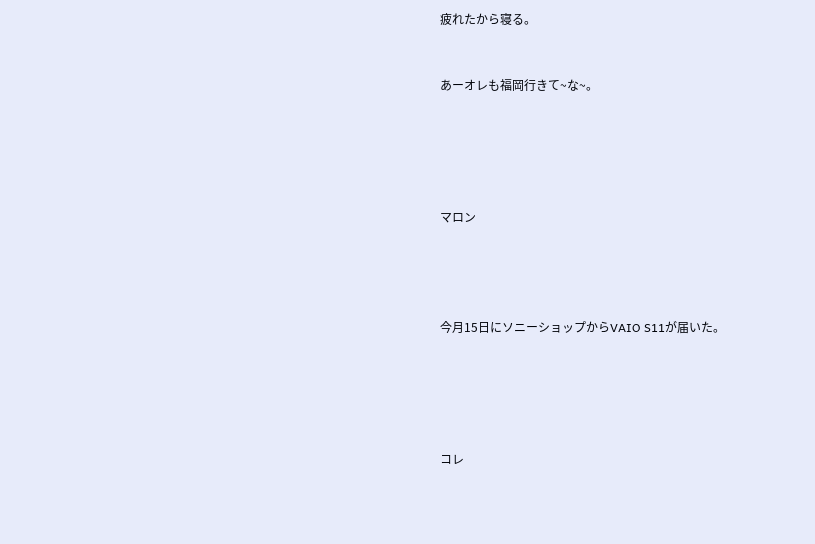疲れたから寝る。


あーオレも福岡行きて~な~。





マロン




今月15日にソニーショップからVAIO S11が届いた。





コレ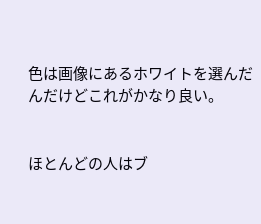色は画像にあるホワイトを選んだんだけどこれがかなり良い。


ほとんどの人はブ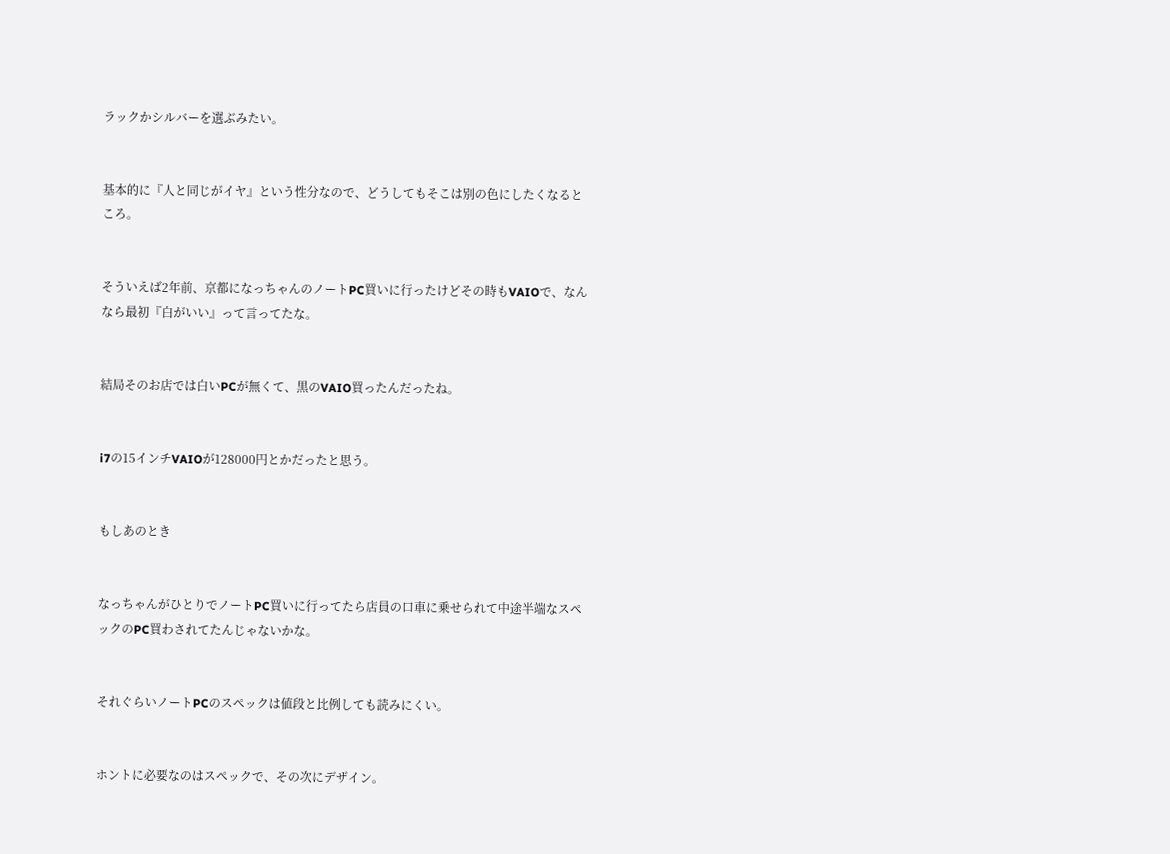ラックかシルバーを選ぶみたい。


基本的に『人と同じがイヤ』という性分なので、どうしてもそこは別の色にしたくなるところ。


そういえば2年前、京都になっちゃんのノートPC買いに行ったけどその時もVAIOで、なんなら最初『白がいい』って言ってたな。


結局そのお店では白いPCが無くて、黒のVAIO買ったんだったね。


i7の15インチVAIOが128000円とかだったと思う。


もしあのとき


なっちゃんがひとりでノートPC買いに行ってたら店員の口車に乗せられて中途半端なスペックのPC買わされてたんじゃないかな。


それぐらいノートPCのスペックは値段と比例しても読みにくい。


ホントに必要なのはスペックで、その次にデザイン。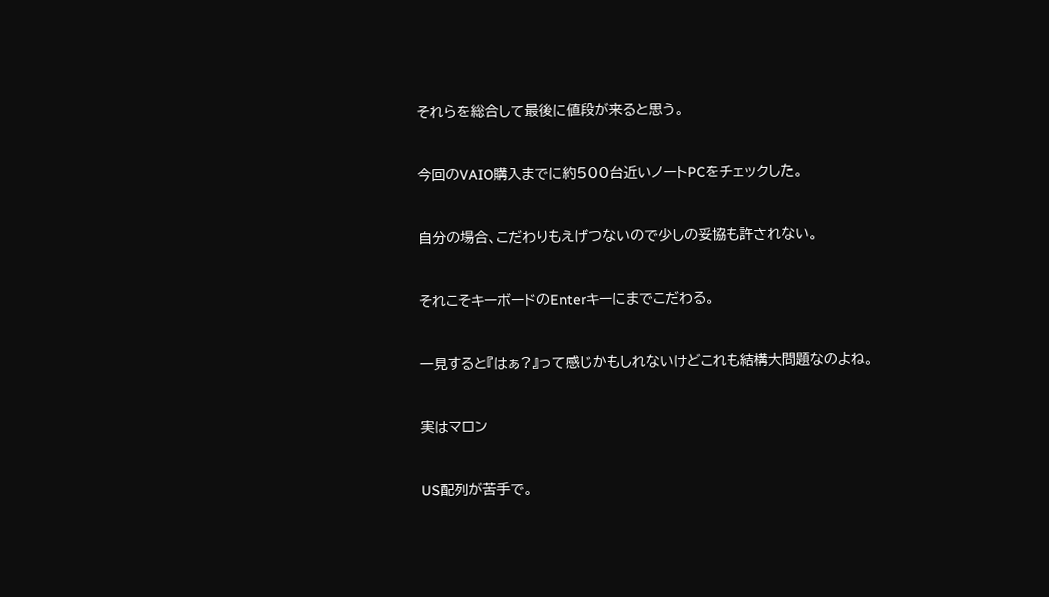それらを総合して最後に値段が来ると思う。


今回のVAIO購入までに約500台近いノートPCをチェックした。


自分の場合、こだわりもえげつないので少しの妥協も許されない。


それこそキーボードのEnterキーにまでこだわる。


一見すると『はぁ?』って感じかもしれないけどこれも結構大問題なのよね。


実はマロン


US配列が苦手で。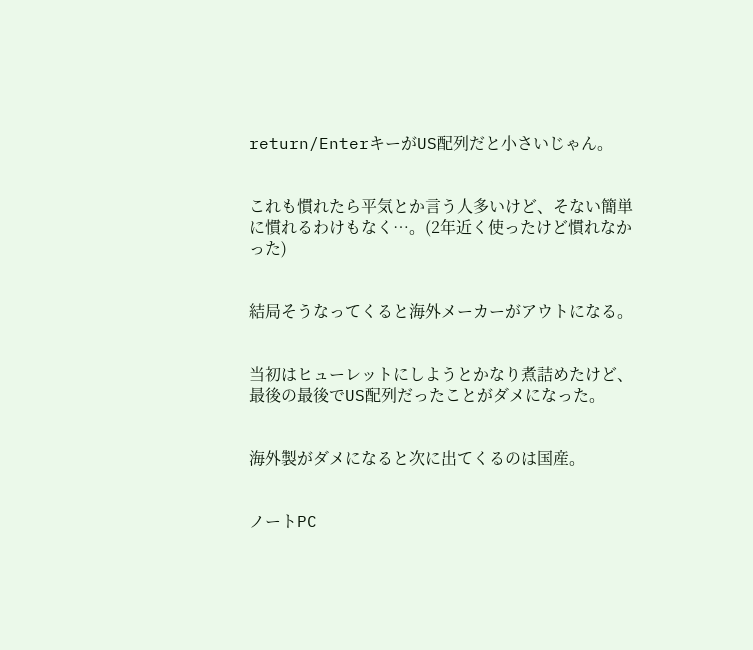return/EnterキーがUS配列だと小さいじゃん。


これも慣れたら平気とか言う人多いけど、そない簡単に慣れるわけもなく…。(2年近く使ったけど慣れなかった)


結局そうなってくると海外メーカーがアウトになる。


当初はヒューレットにしようとかなり煮詰めたけど、最後の最後でUS配列だったことがダメになった。


海外製がダメになると次に出てくるのは国産。


ノートPC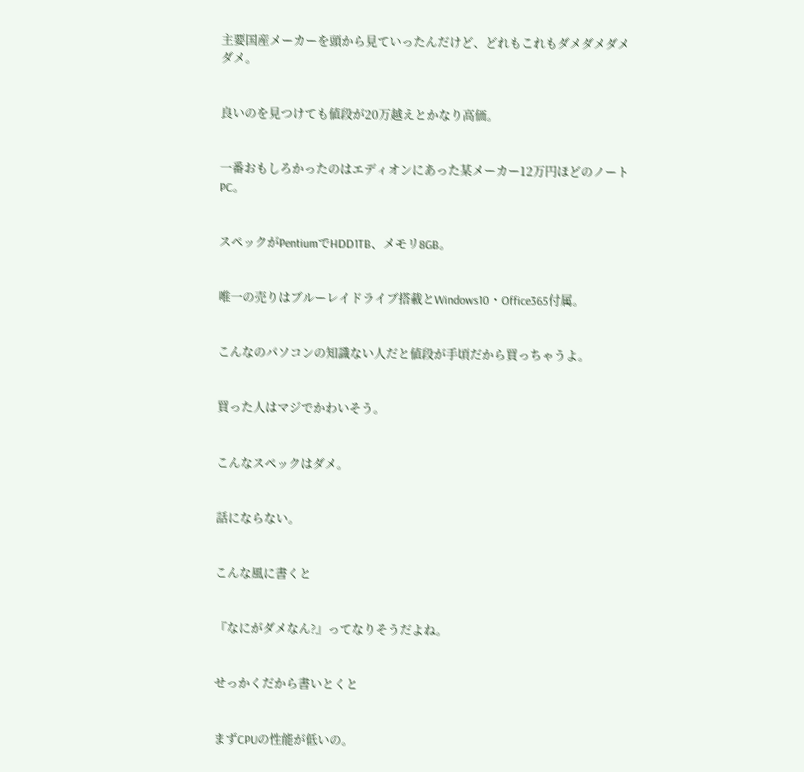主要国産メーカーを頭から見ていったんだけど、どれもこれもダメダメダメダメ。


良いのを見つけても値段が20万越えとかなり高価。


一番おもしろかったのはエディオンにあった某メーカー12万円ほどのノートPC。


スペックがPentiumでHDD1TB、メモリ8GB。


唯一の売りはブルーレイドライブ搭載とWindows10・Office365付属。


こんなのパソコンの知識ない人だと値段が手頃だから買っちゃうよ。


買った人はマジでかわいそう。


こんなスペックはダメ。


話にならない。


こんな風に書くと


『なにがダメなん?』ってなりそうだよね。


せっかくだから書いとくと


まずCPUの性能が低いの。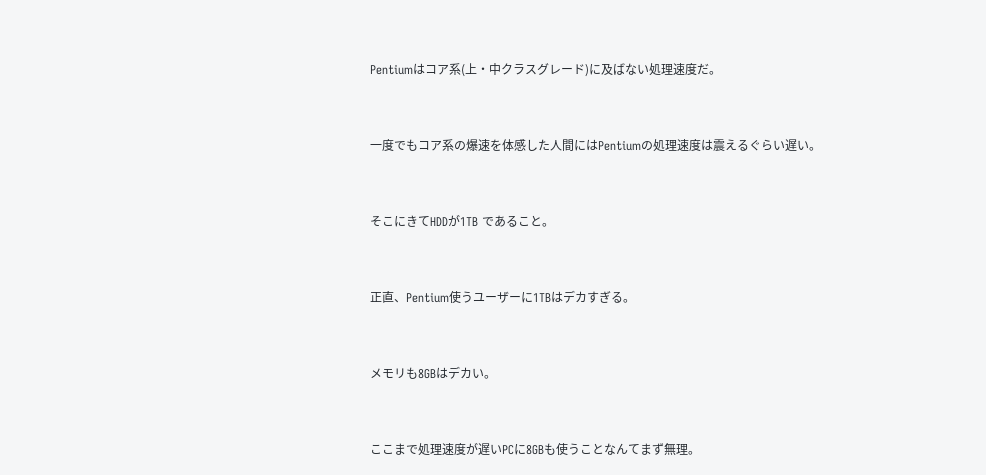Pentiumはコア系(上・中クラスグレード)に及ばない処理速度だ。


一度でもコア系の爆速を体感した人間にはPentiumの処理速度は震えるぐらい遅い。


そこにきてHDDが1TB であること。


正直、Pentium使うユーザーに1TBはデカすぎる。


メモリも8GBはデカい。


ここまで処理速度が遅いPCに8GBも使うことなんてまず無理。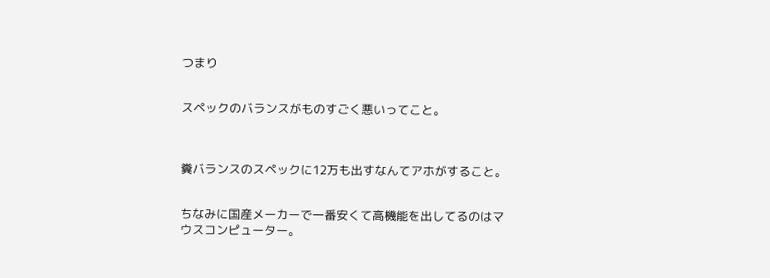つまり


スペックのバランスがものすごく悪いってこと。



糞バランスのスペックに12万も出すなんてアホがすること。


ちなみに国産メーカーで一番安くて高機能を出してるのはマウスコンピューター。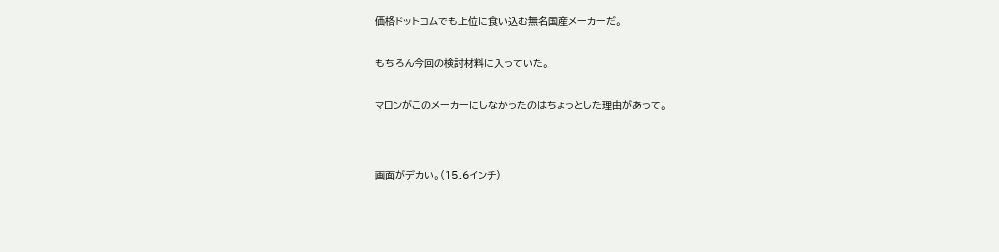価格ドットコムでも上位に食い込む無名国産メーカーだ。


もちろん今回の検討材料に入っていた。


マロンがこのメーカーにしなかったのはちょっとした理由があって。




画面がデカい。(15.6インチ)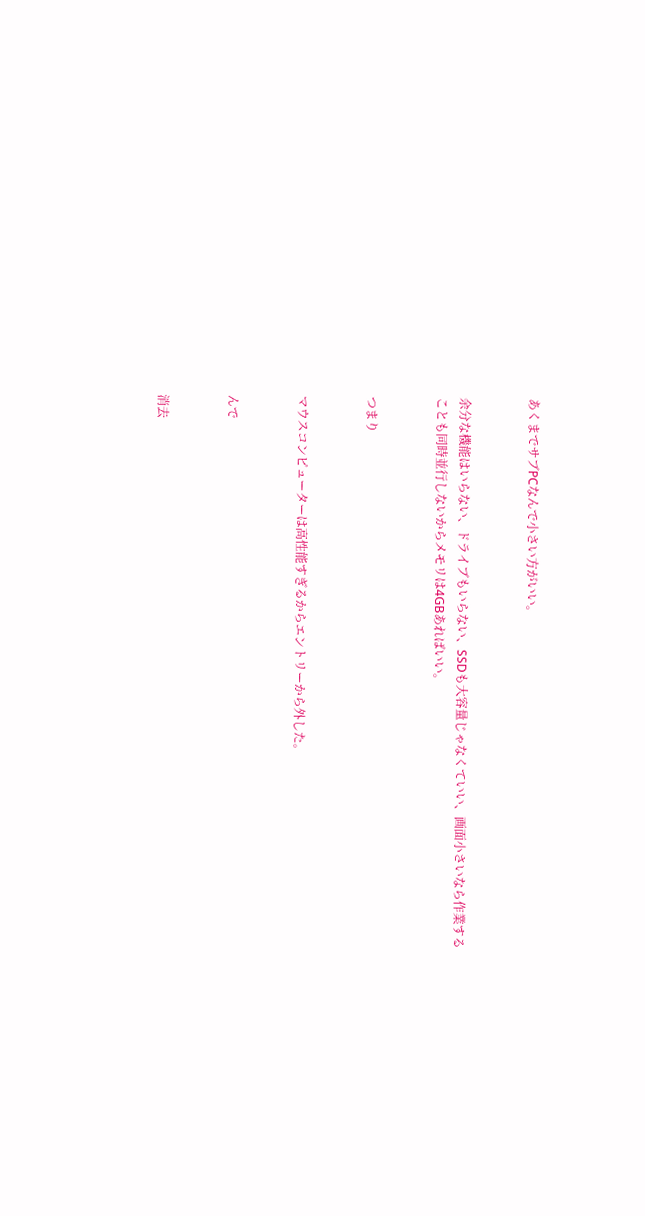あくまでサブPCなんで小さい方がいい。


余分な機能はいらない、ドライブもいらない、SSDも大容量じゃなくていい、画面小さいなら作業することも同時並行しないからメモリは4GBあればいい。


つまり


マウスコンピューターは高性能すぎるからエントリーから外した。


んで


消去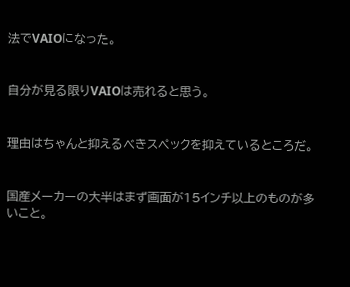法でVAIOになった。


自分が見る限りVAIOは売れると思う。


理由はちゃんと抑えるべきスペックを抑えているところだ。


国産メーカーの大半はまず画面が15インチ以上のものが多いこと。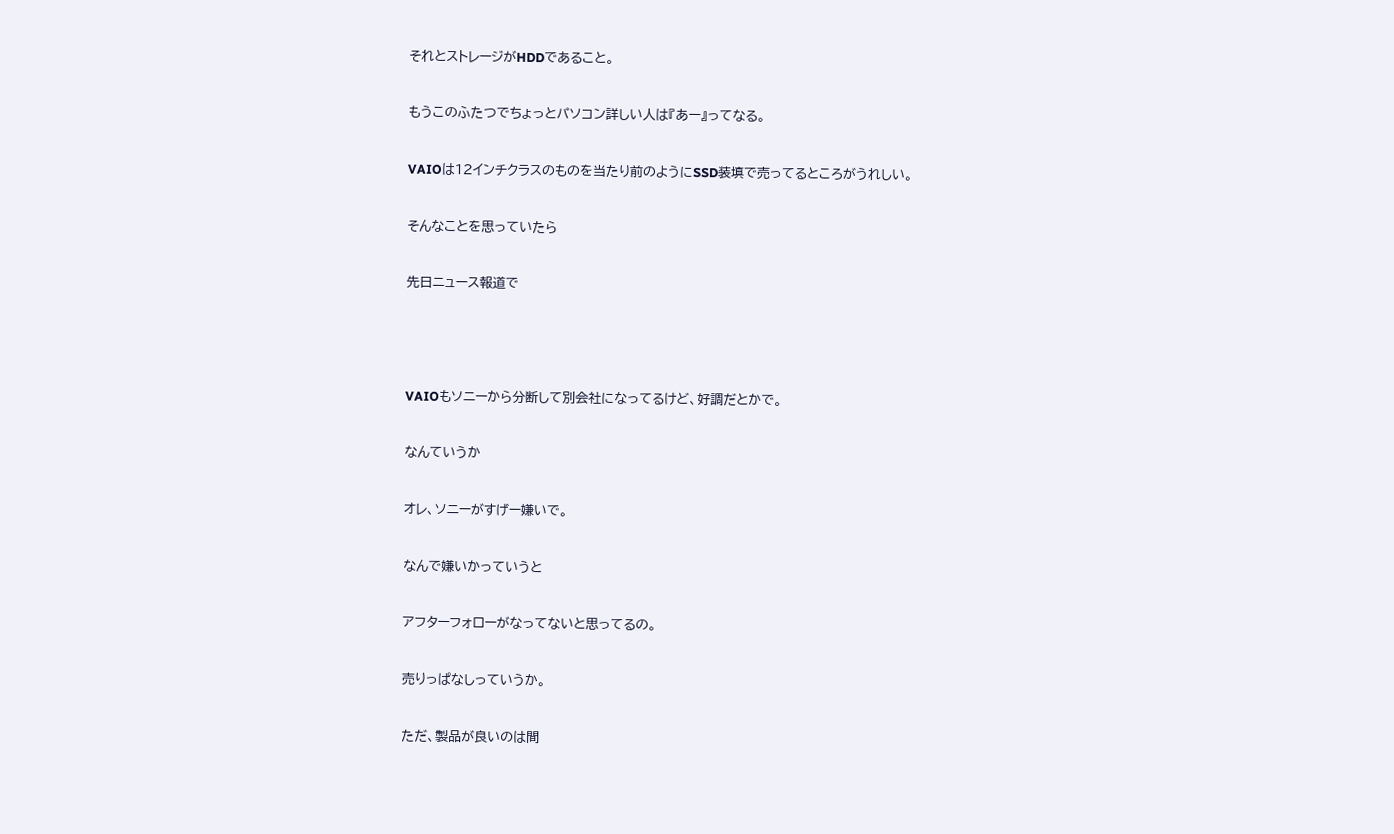それとストレージがHDDであること。


もうこのふたつでちょっとパソコン詳しい人は『あー』ってなる。


VAIOは12インチクラスのものを当たり前のようにSSD装填で売ってるところがうれしい。


そんなことを思っていたら


先日ニュース報道で





VAIOもソニーから分断して別会社になってるけど、好調だとかで。


なんていうか


オレ、ソニーがすげー嫌いで。


なんで嫌いかっていうと


アフターフォローがなってないと思ってるの。


売りっぱなしっていうか。


ただ、製品が良いのは間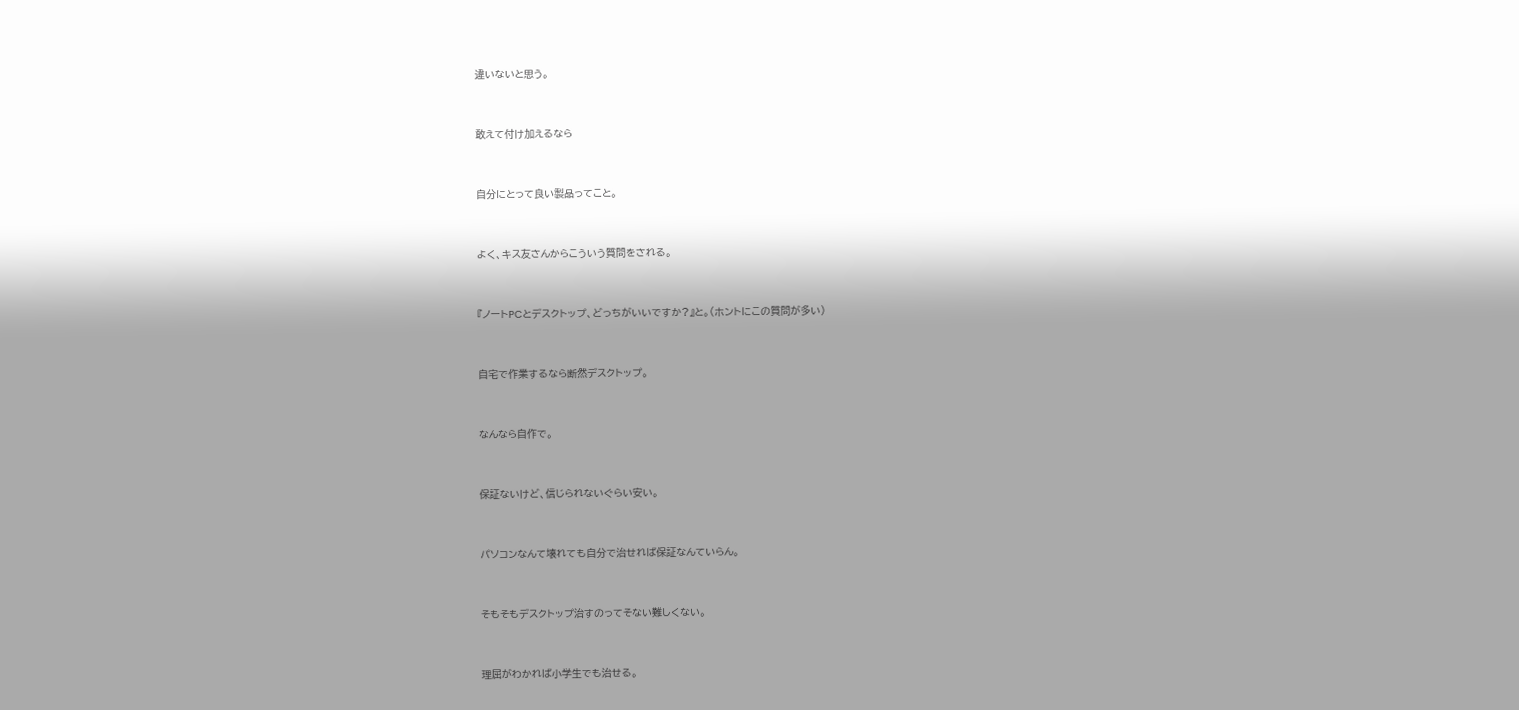違いないと思う。


敢えて付け加えるなら


自分にとって良い製品ってこと。


よく、キス友さんからこういう質問をされる。


『ノートPCとデスクトップ、どっちがいいですか?』と。(ホントにこの質問が多い)


自宅で作業するなら断然デスクトップ。


なんなら自作で。


保証ないけど、信じられないぐらい安い。


パソコンなんて壊れても自分で治せれば保証なんていらん。


そもそもデスクトップ治すのってそない難しくない。


理屈がわかれば小学生でも治せる。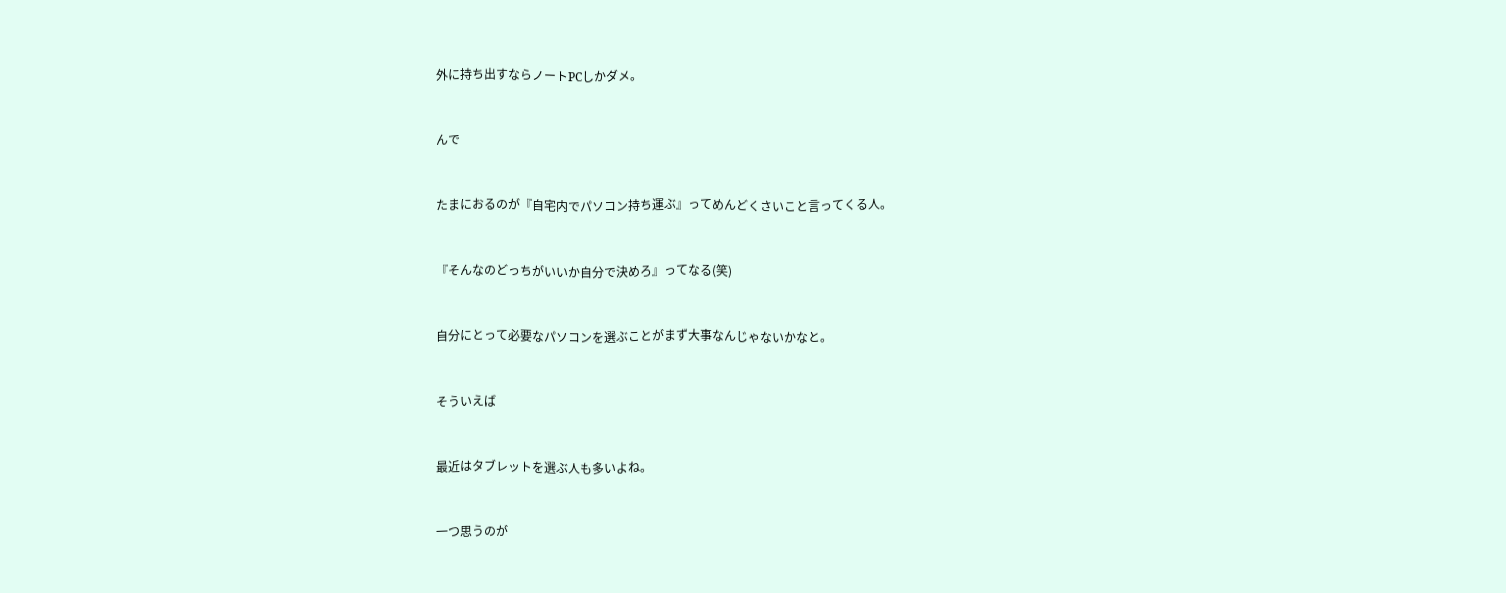外に持ち出すならノートPCしかダメ。


んで


たまにおるのが『自宅内でパソコン持ち運ぶ』ってめんどくさいこと言ってくる人。


『そんなのどっちがいいか自分で決めろ』ってなる(笑)


自分にとって必要なパソコンを選ぶことがまず大事なんじゃないかなと。


そういえば


最近はタブレットを選ぶ人も多いよね。


一つ思うのが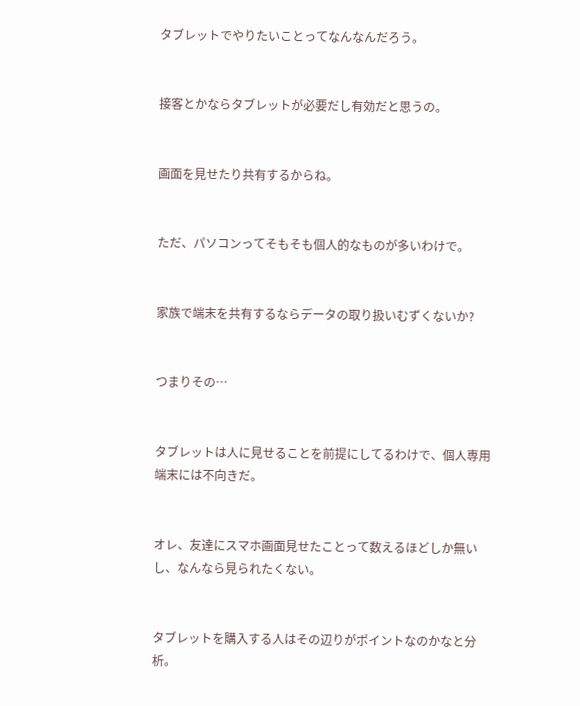タブレットでやりたいことってなんなんだろう。


接客とかならタブレットが必要だし有効だと思うの。


画面を見せたり共有するからね。


ただ、パソコンってそもそも個人的なものが多いわけで。


家族で端末を共有するならデータの取り扱いむずくないか?


つまりその…


タブレットは人に見せることを前提にしてるわけで、個人専用端末には不向きだ。


オレ、友達にスマホ画面見せたことって数えるほどしか無いし、なんなら見られたくない。


タブレットを購入する人はその辺りがポイントなのかなと分析。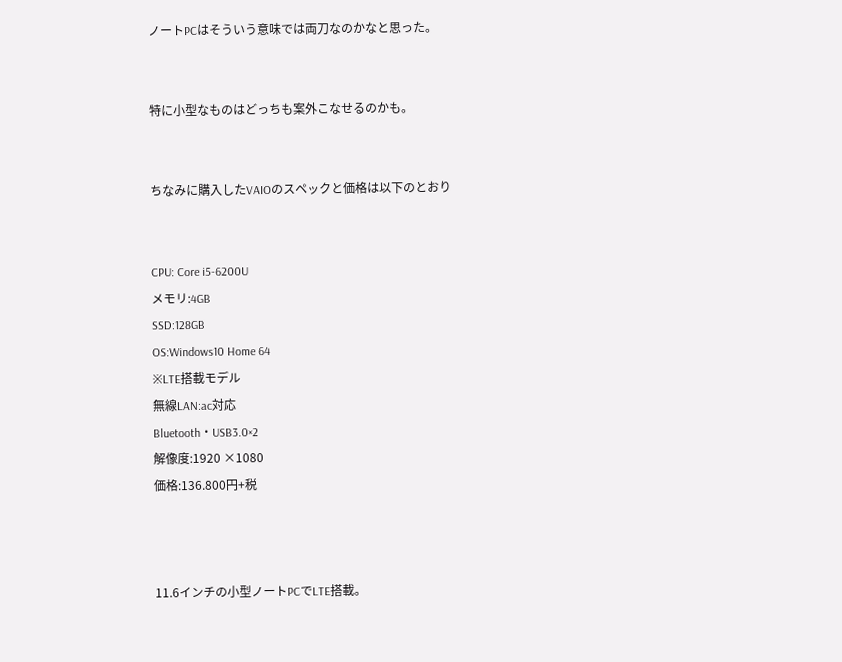ノートPCはそういう意味では両刀なのかなと思った。


特に小型なものはどっちも案外こなせるのかも。


ちなみに購入したVAIOのスペックと価格は以下のとおり


CPU: Core i5-6200U
メモリ:4GB
SSD:128GB
OS:Windows10 Home 64
※LTE搭載モデル
無線LAN:ac対応
Bluetooth・USB3.0×2
解像度:1920 ×1080
価格:136.800円+税



11.6インチの小型ノートPCでLTE搭載。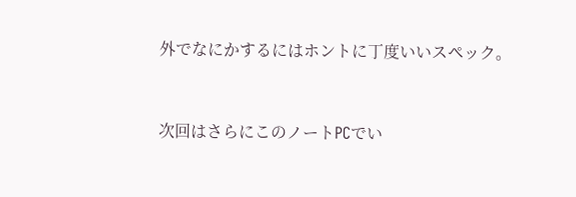外でなにかするにはホントに丁度いいスペック。


次回はさらにこのノートPCでい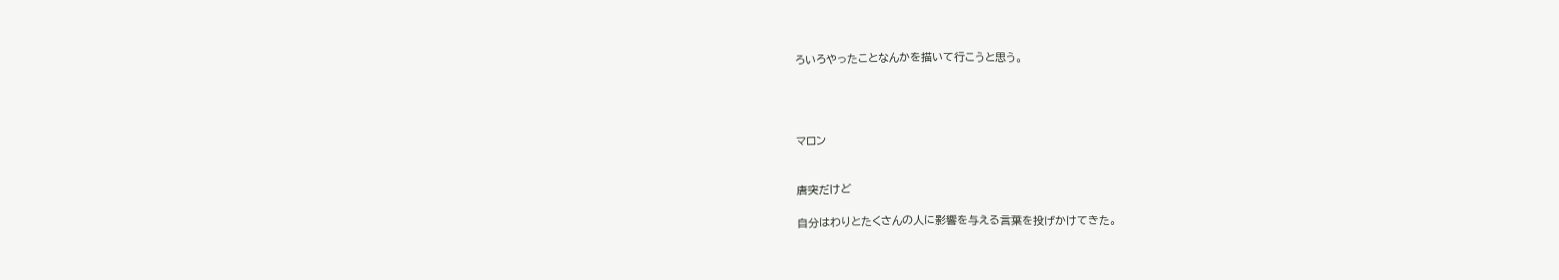ろいろやったことなんかを描いて行こうと思う。




マロン


唐突だけど

自分はわりとたくさんの人に影響を与える言葉を投げかけてきた。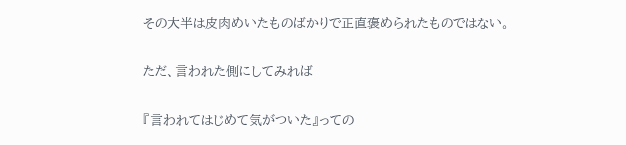その大半は皮肉めいたものばかりで正直褒められたものではない。


ただ、言われた側にしてみれば


『言われてはじめて気がついた』っての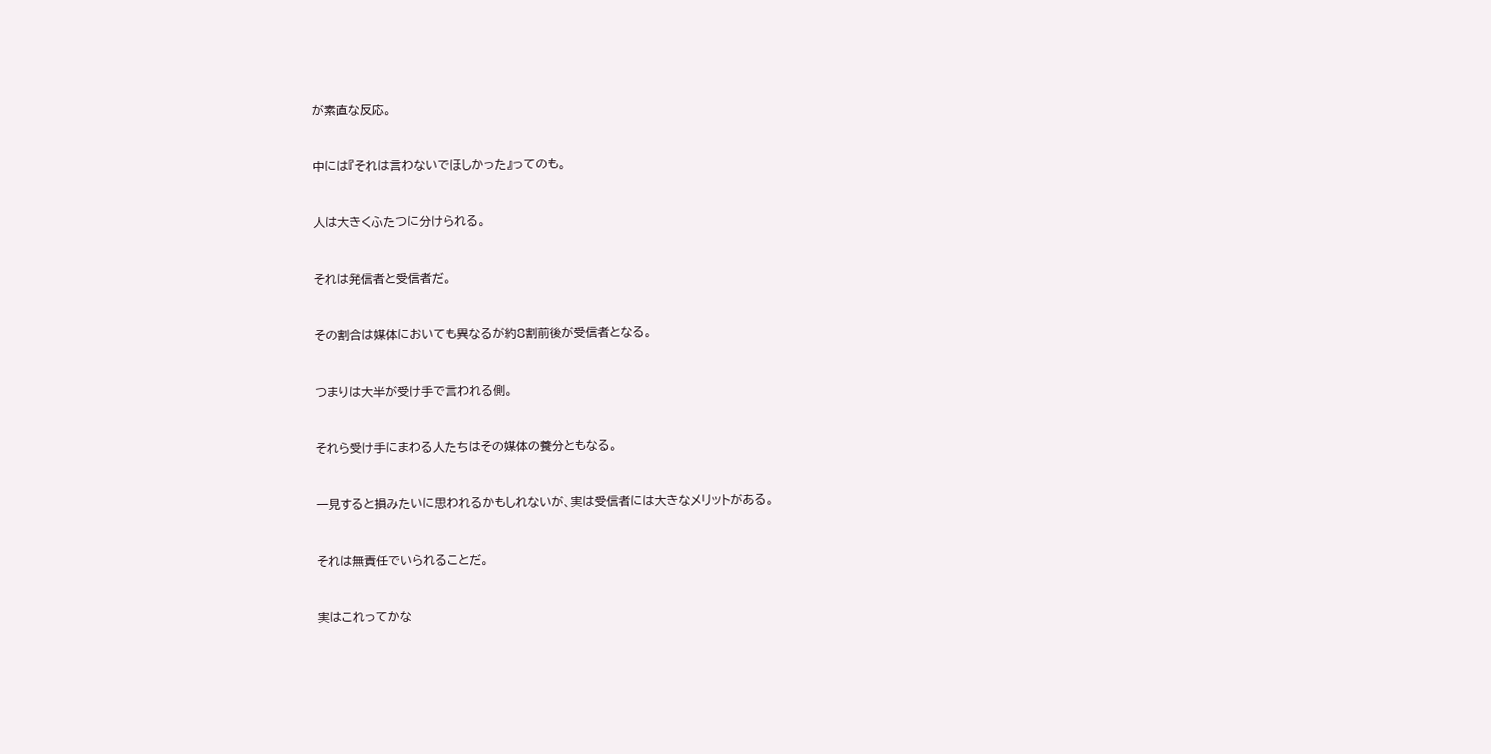が素直な反応。


中には『それは言わないでほしかった』ってのも。


人は大きくふたつに分けられる。


それは発信者と受信者だ。


その割合は媒体においても異なるが約8割前後が受信者となる。


つまりは大半が受け手で言われる側。


それら受け手にまわる人たちはその媒体の養分ともなる。


一見すると損みたいに思われるかもしれないが、実は受信者には大きなメリットがある。


それは無責任でいられることだ。


実はこれってかな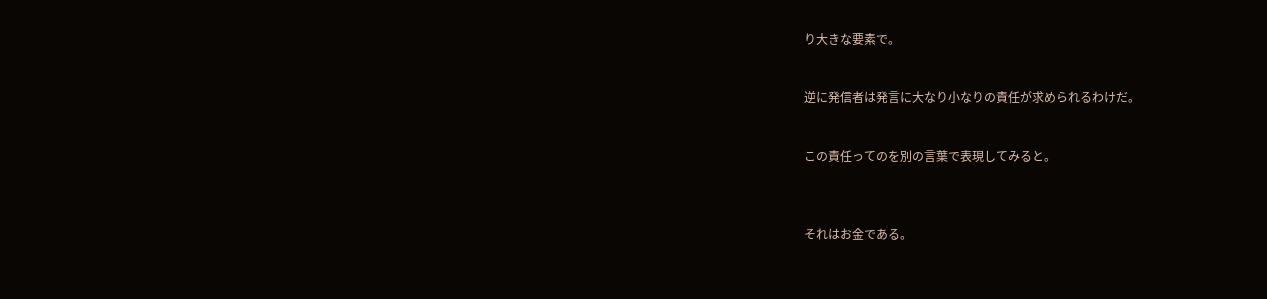り大きな要素で。


逆に発信者は発言に大なり小なりの責任が求められるわけだ。


この責任ってのを別の言葉で表現してみると。



それはお金である。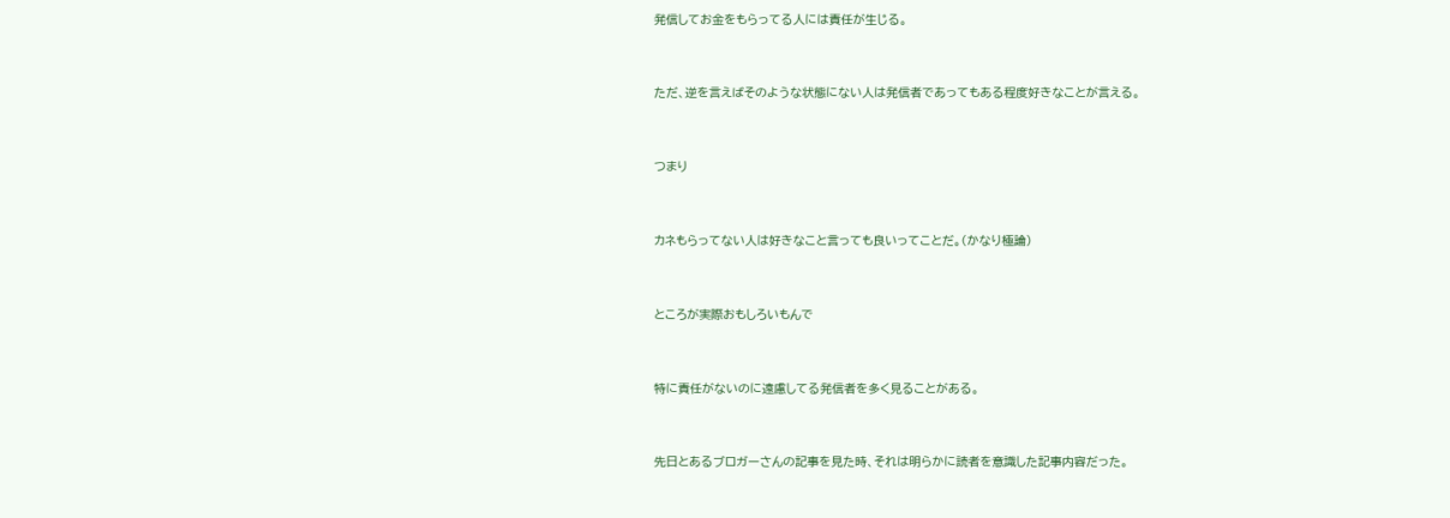発信してお金をもらってる人には責任が生じる。


ただ、逆を言えばそのような状態にない人は発信者であってもある程度好きなことが言える。


つまり


カネもらってない人は好きなこと言っても良いってことだ。(かなり極論)


ところが実際おもしろいもんで


特に責任がないのに遠慮してる発信者を多く見ることがある。


先日とあるブロガーさんの記事を見た時、それは明らかに読者を意識した記事内容だった。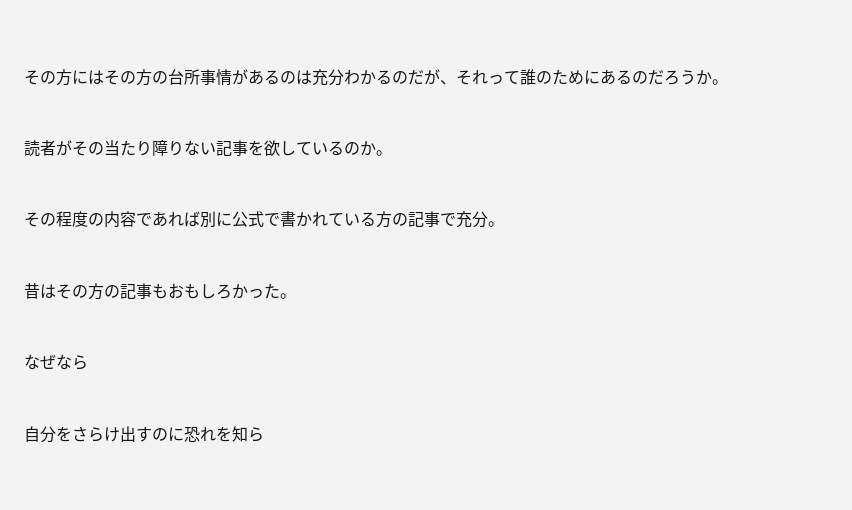その方にはその方の台所事情があるのは充分わかるのだが、それって誰のためにあるのだろうか。


読者がその当たり障りない記事を欲しているのか。


その程度の内容であれば別に公式で書かれている方の記事で充分。


昔はその方の記事もおもしろかった。


なぜなら


自分をさらけ出すのに恐れを知ら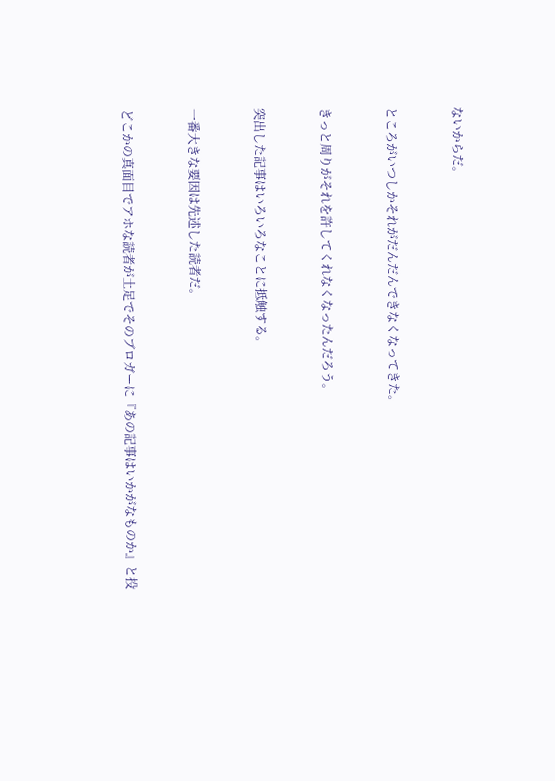ないからだ。


ところがいつしかそれがだんだんできなくなってきた。


きっと周りがそれを許してくれなくなったんだろう。


突出した記事はいろいろなことに抵触する。


一番大きな要因は先述した読者だ。


どこかの真面目でアホな読者が土足でそのブロガーに『あの記事はいかがなものか』と投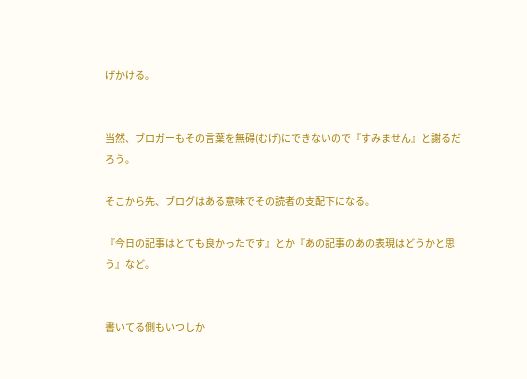げかける。


当然、ブロガーもその言葉を無碍(むげ)にできないので『すみません』と謝るだろう。

そこから先、ブログはある意味でその読者の支配下になる。

『今日の記事はとても良かったです』とか『あの記事のあの表現はどうかと思う』など。


書いてる側もいつしか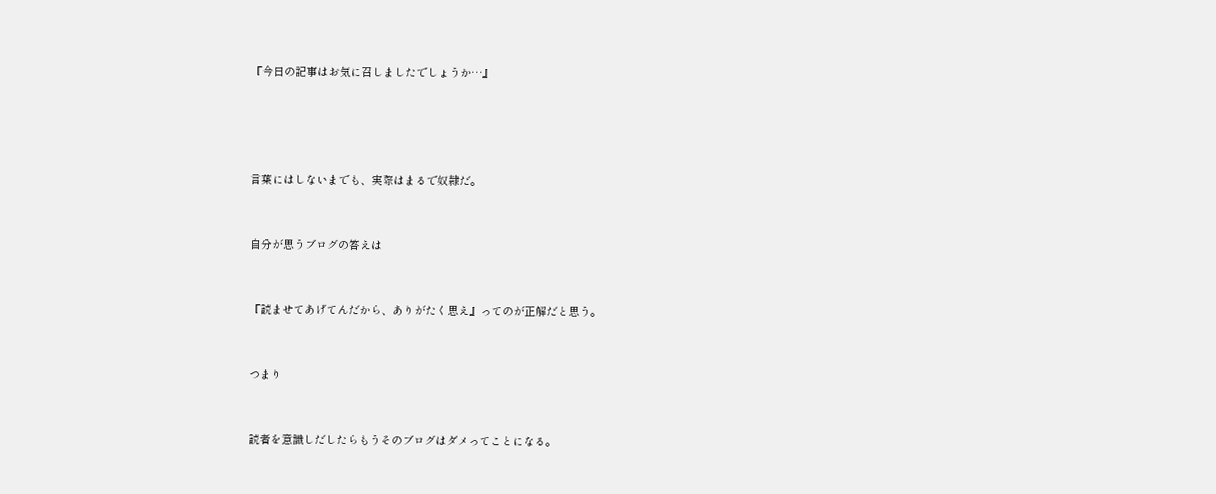『今日の記事はお気に召しましたでしょうか…』




言葉にはしないまでも、実際はまるで奴隷だ。


自分が思うブログの答えは


『読ませてあげてんだから、ありがたく思え』ってのが正解だと思う。


つまり


読者を意識しだしたらもうそのブログはダメってことになる。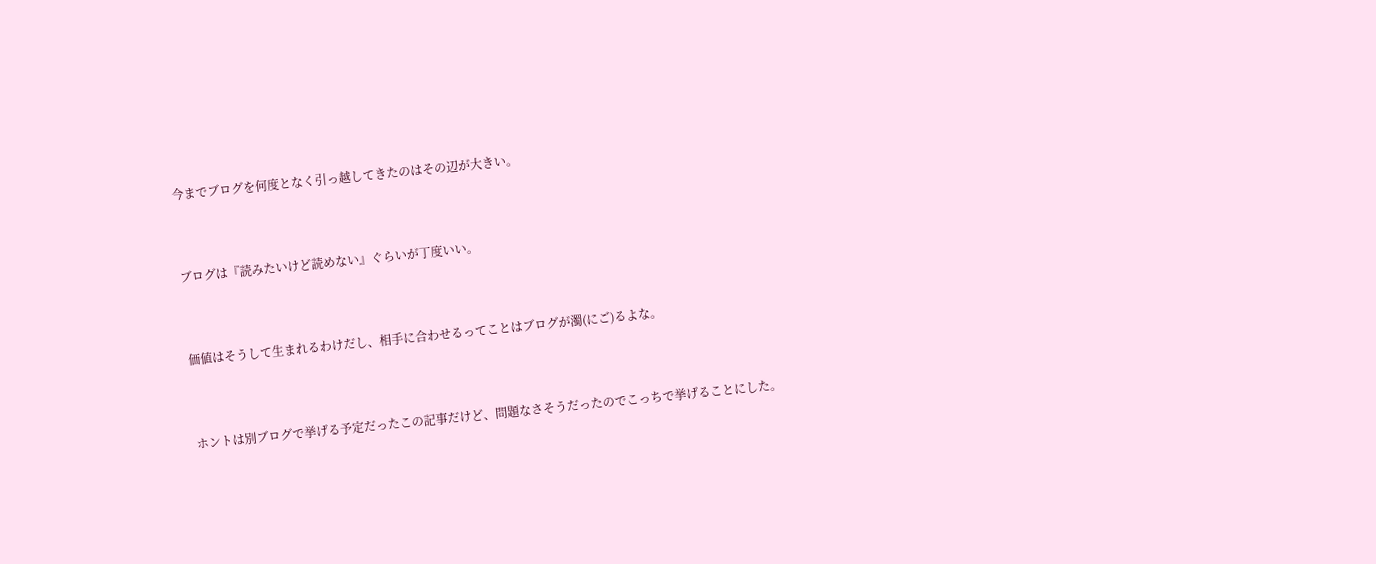今までブログを何度となく引っ越してきたのはその辺が大きい。


ブログは『読みたいけど読めない』ぐらいが丁度いい。


価値はそうして生まれるわけだし、相手に合わせるってことはブログが濁(にご)るよな。


ホントは別ブログで挙げる予定だったこの記事だけど、問題なさそうだったのでこっちで挙げることにした。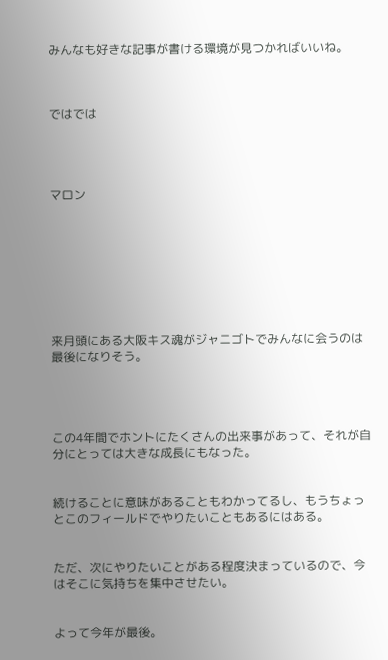みんなも好きな記事が書ける環境が見つかればいいね。



ではでは




マロン








来月頭にある大阪キス魂がジャニゴトでみんなに会うのは最後になりそう。




この4年間でホントにたくさんの出来事があって、それが自分にとっては大きな成長にもなった。


続けることに意味があることもわかってるし、もうちょっとこのフィールドでやりたいこともあるにはある。


ただ、次にやりたいことがある程度決まっているので、今はそこに気持ちを集中させたい。


よって今年が最後。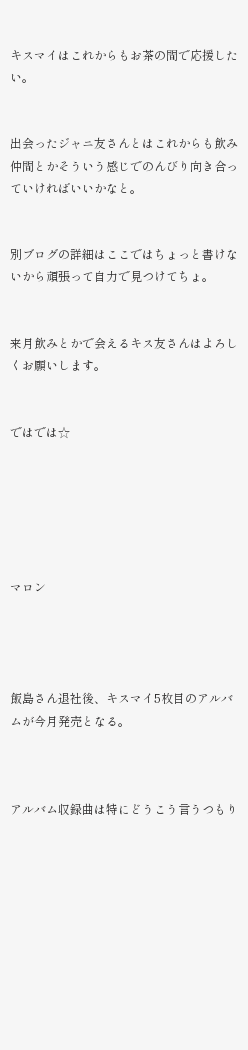キスマイはこれからもお茶の間で応援したい。


出会ったジャニ友さんとはこれからも飲み仲間とかそういう感じでのんびり向き合っていければいいかなと。


別ブログの詳細はここではちょっと書けないから頑張って自力で見つけてちょ。


来月飲みとかで会えるキス友さんはよろしくお願いします。


ではでは☆






マロン




飯島さん退社後、キスマイ5枚目のアルバムが今月発売となる。



アルバム収録曲は特にどうこう言うつもり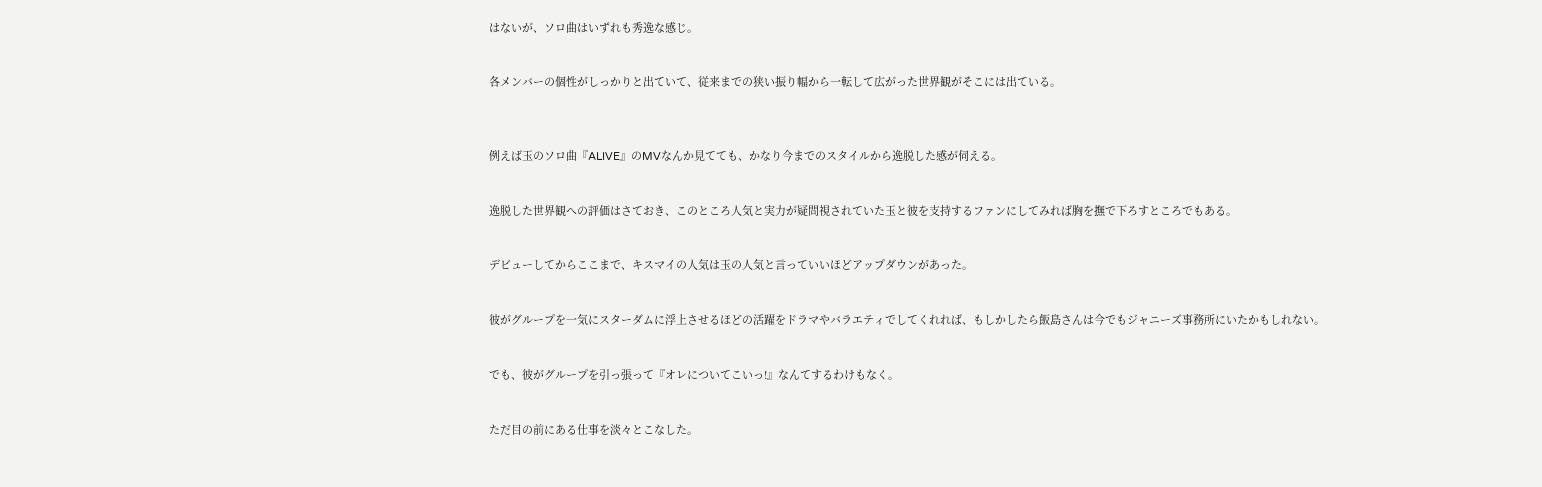はないが、ソロ曲はいずれも秀逸な感じ。


各メンバーの個性がしっかりと出ていて、従来までの狭い振り幅から一転して広がった世界観がそこには出ている。



例えば玉のソロ曲『ALIVE』のMVなんか見てても、かなり今までのスタイルから逸脱した感が伺える。


逸脱した世界観への評価はさておき、このところ人気と実力が疑問視されていた玉と彼を支持するファンにしてみれば胸を撫で下ろすところでもある。


デビューしてからここまで、キスマイの人気は玉の人気と言っていいほどアップダウンがあった。


彼がグループを一気にスターダムに浮上させるほどの活躍をドラマやバラエティでしてくれれば、もしかしたら飯島さんは今でもジャニーズ事務所にいたかもしれない。


でも、彼がグループを引っ張って『オレについてこいっ!』なんてするわけもなく。


ただ目の前にある仕事を淡々とこなした。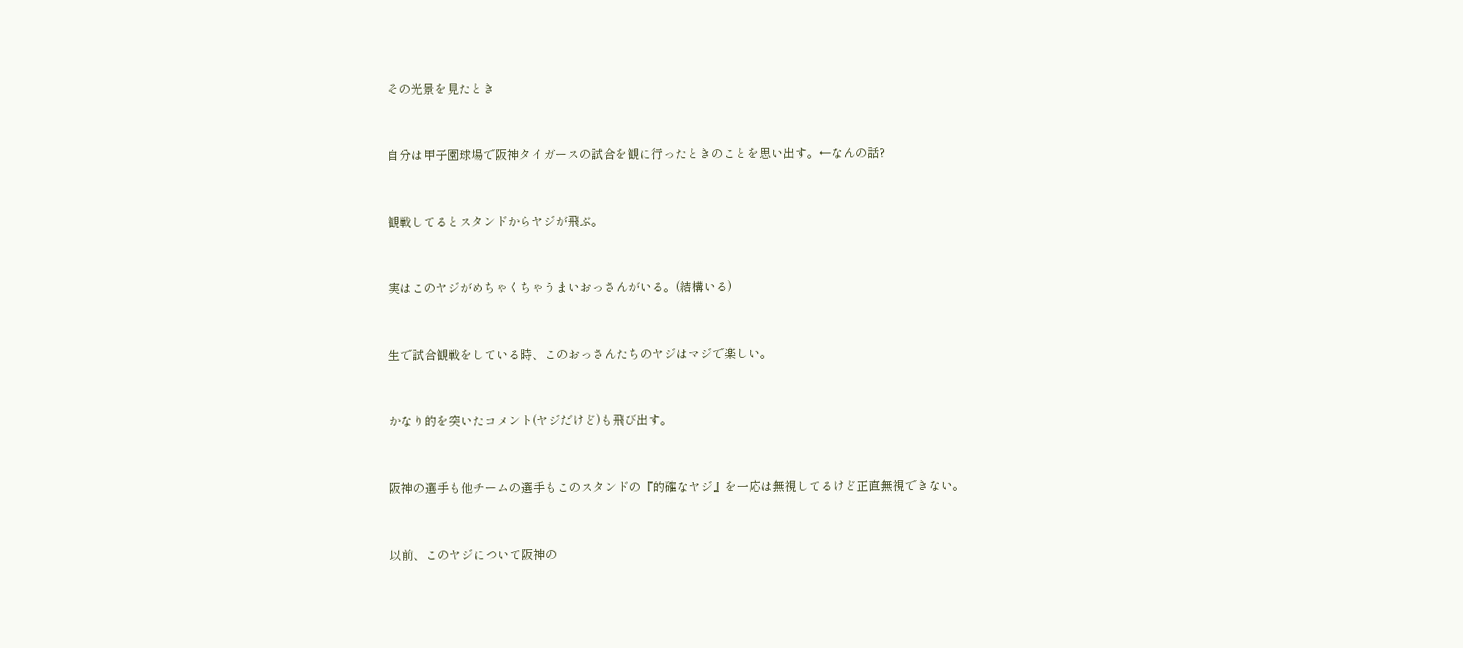その光景を見たとき


自分は甲子園球場で阪神タイガースの試合を観に行ったときのことを思い出す。←なんの話?


観戦してるとスタンドからヤジが飛ぶ。


実はこのヤジがめちゃくちゃうまいおっさんがいる。(結構いる)


生で試合観戦をしている時、このおっさんたちのヤジはマジで楽しい。


かなり的を突いたコメント(ヤジだけど)も飛び出す。


阪神の選手も他チームの選手もこのスタンドの『的確なヤジ』を一応は無視してるけど正直無視できない。


以前、このヤジについて阪神の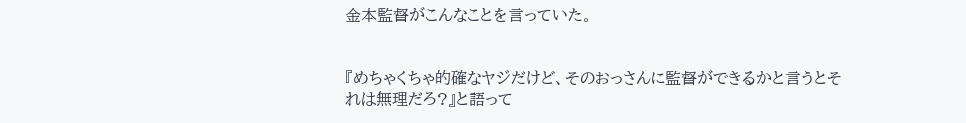金本監督がこんなことを言っていた。


『めちゃくちゃ的確なヤジだけど、そのおっさんに監督ができるかと言うとそれは無理だろ?』と語って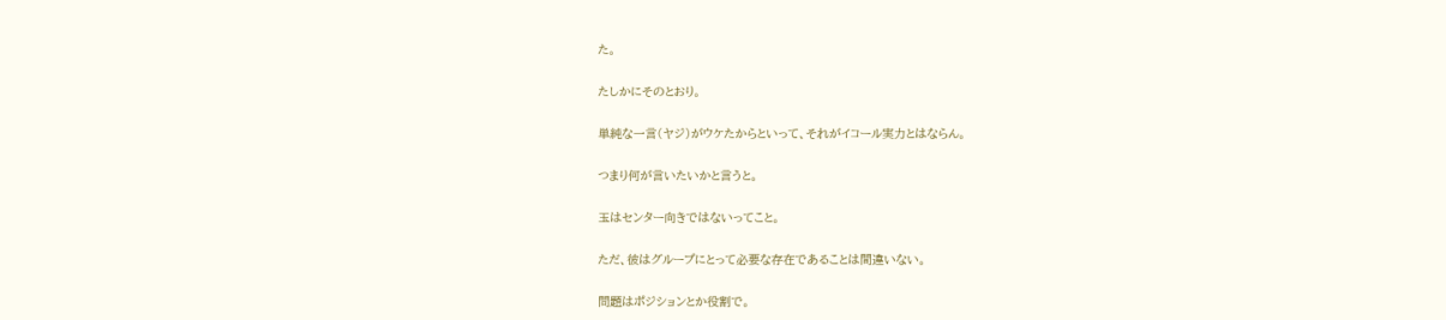た。


たしかにそのとおり。


単純な一言(ヤジ)がウケたからといって、それがイコール実力とはならん。


つまり何が言いたいかと言うと。


玉はセンター向きではないってこと。


ただ、彼はグループにとって必要な存在であることは間違いない。


問題はポジションとか役割で。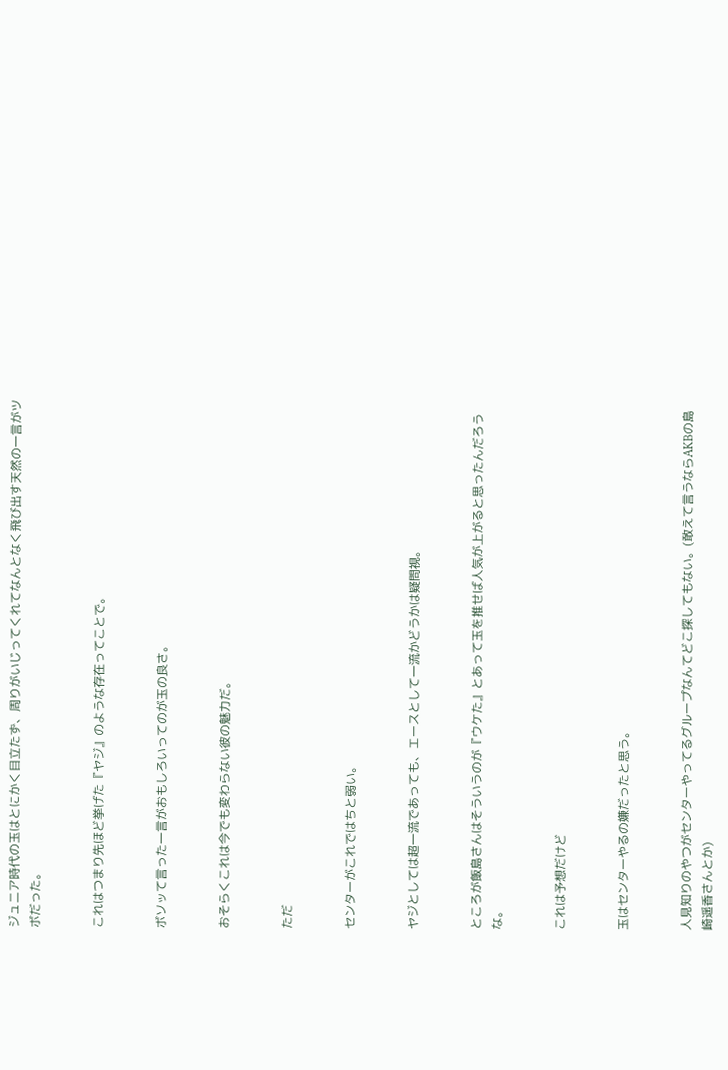ジュニア時代の玉はとにかく目立たず、周りがいじってくれてなんとなく飛び出す天然の一言がツボだった。


これはつまり先ほど挙げた『ヤジ』のような存在ってことで。


ボソッて言った一言がおもしろいってのが玉の良さ。


おそらくこれは今でも変わらない彼の魅力だ。


ただ


センターがこれではちと弱い。


ヤジとしては超一流であっても、エースとして一流かどうかは疑問視。


ところが飯島さんはそういうのが『ウケた』とあって玉を推せば人気が上がると思ったんだろうな。


これは予想だけど


玉はセンターやるの嫌だったと思う。


人見知りのやつがセンターやってるグループなんてどこ探してもない。(敢えて言うならAKBの島崎遥香さんとか)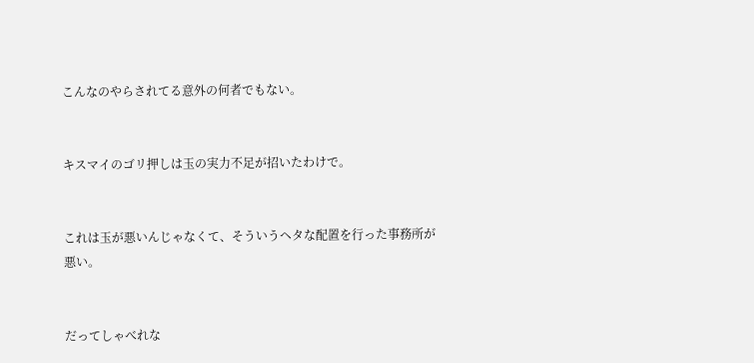こんなのやらされてる意外の何者でもない。


キスマイのゴリ押しは玉の実力不足が招いたわけで。


これは玉が悪いんじゃなくて、そういうヘタな配置を行った事務所が悪い。


だってしゃべれな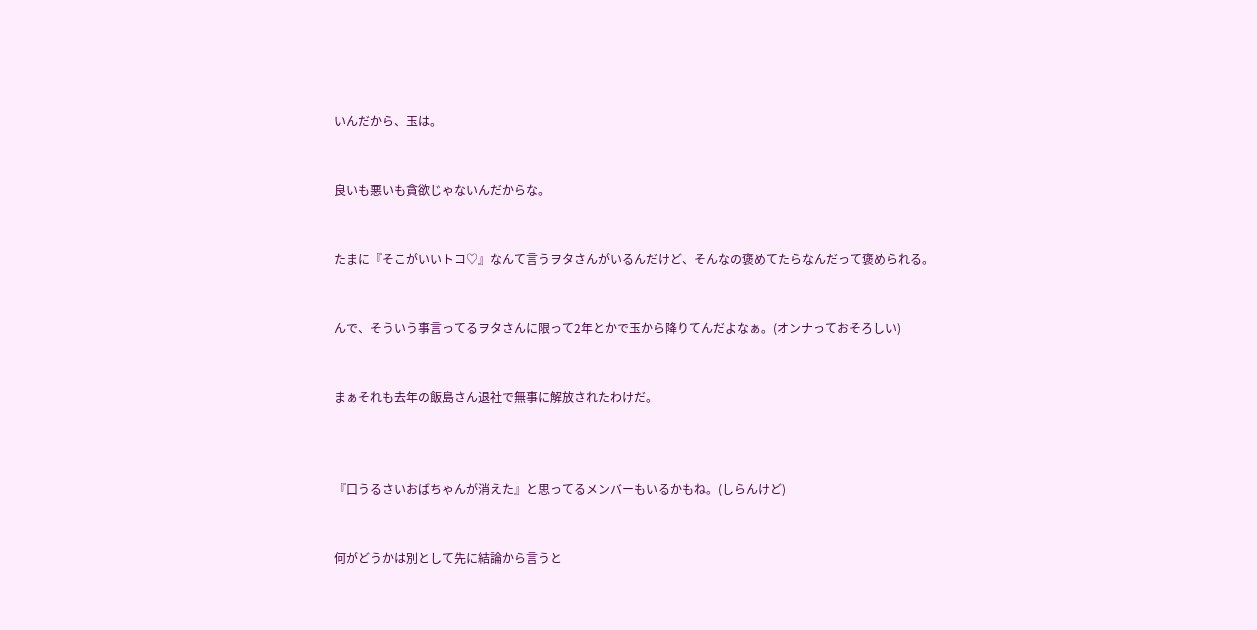いんだから、玉は。


良いも悪いも貪欲じゃないんだからな。


たまに『そこがいいトコ♡』なんて言うヲタさんがいるんだけど、そんなの褒めてたらなんだって褒められる。


んで、そういう事言ってるヲタさんに限って2年とかで玉から降りてんだよなぁ。(オンナっておそろしい)


まぁそれも去年の飯島さん退社で無事に解放されたわけだ。



『口うるさいおばちゃんが消えた』と思ってるメンバーもいるかもね。(しらんけど)


何がどうかは別として先に結論から言うと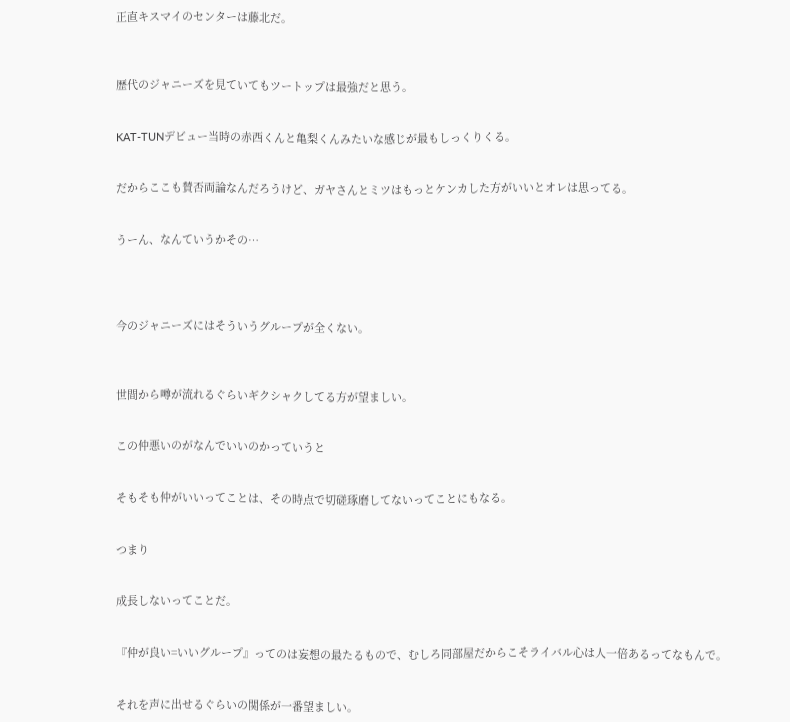正直キスマイのセンターは藤北だ。



歴代のジャニーズを見ていてもツートップは最強だと思う。


KAT-TUNデビュー当時の赤西くんと亀梨くんみたいな感じが最もしっくりくる。


だからここも賛否両論なんだろうけど、ガヤさんとミツはもっとケンカした方がいいとオレは思ってる。


うーん、なんていうかその…




今のジャニーズにはそういうグループが全くない。



世間から噂が流れるぐらいギクシャクしてる方が望ましい。


この仲悪いのがなんでいいのかっていうと


そもそも仲がいいってことは、その時点で切磋琢磨してないってことにもなる。


つまり


成長しないってことだ。


『仲が良い=いいグループ』ってのは妄想の最たるもので、むしろ同部屋だからこそライバル心は人一倍あるってなもんで。


それを声に出せるぐらいの関係が一番望ましい。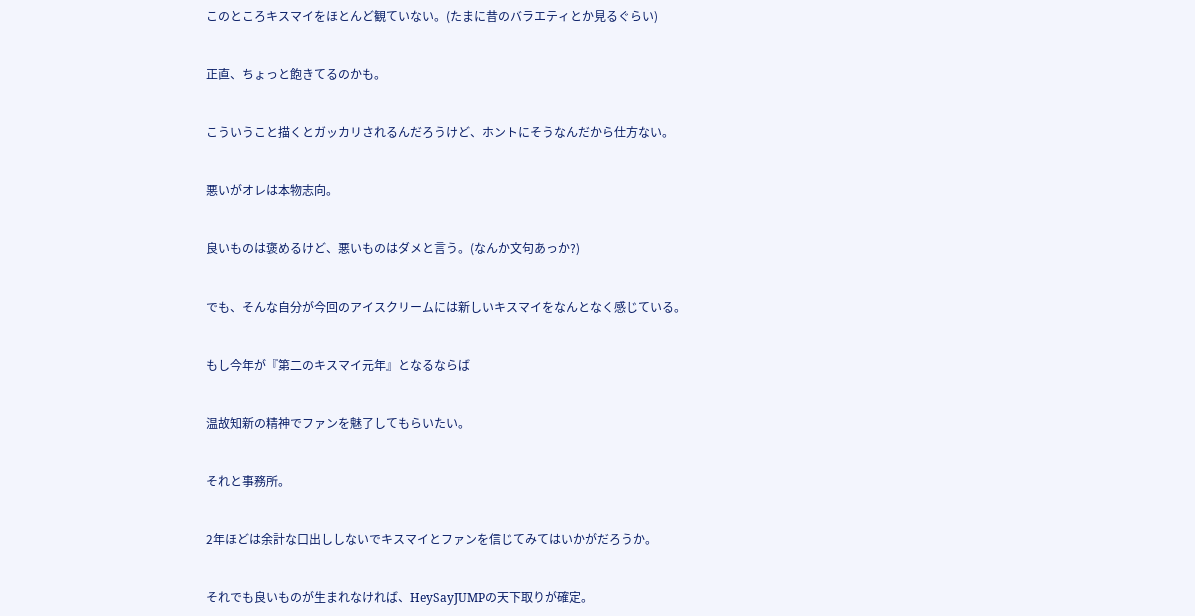このところキスマイをほとんど観ていない。(たまに昔のバラエティとか見るぐらい)


正直、ちょっと飽きてるのかも。


こういうこと描くとガッカリされるんだろうけど、ホントにそうなんだから仕方ない。


悪いがオレは本物志向。


良いものは褒めるけど、悪いものはダメと言う。(なんか文句あっか?)


でも、そんな自分が今回のアイスクリームには新しいキスマイをなんとなく感じている。


もし今年が『第二のキスマイ元年』となるならば


温故知新の精神でファンを魅了してもらいたい。


それと事務所。


2年ほどは余計な口出ししないでキスマイとファンを信じてみてはいかがだろうか。


それでも良いものが生まれなければ、HeySayJUMPの天下取りが確定。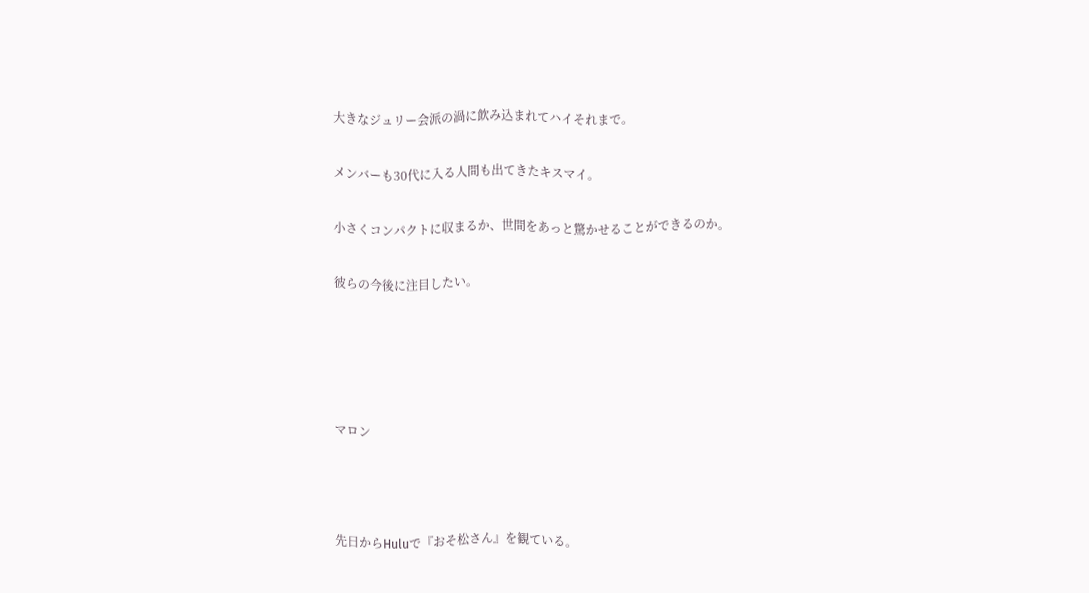大きなジュリー会派の渦に飲み込まれてハイそれまで。


メンバーも30代に入る人間も出てきたキスマイ。


小さくコンパクトに収まるか、世間をあっと驚かせることができるのか。


彼らの今後に注目したい。







マロン





先日からHuluで『おそ松さん』を観ている。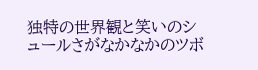独特の世界観と笑いのシュールさがなかなかのツボ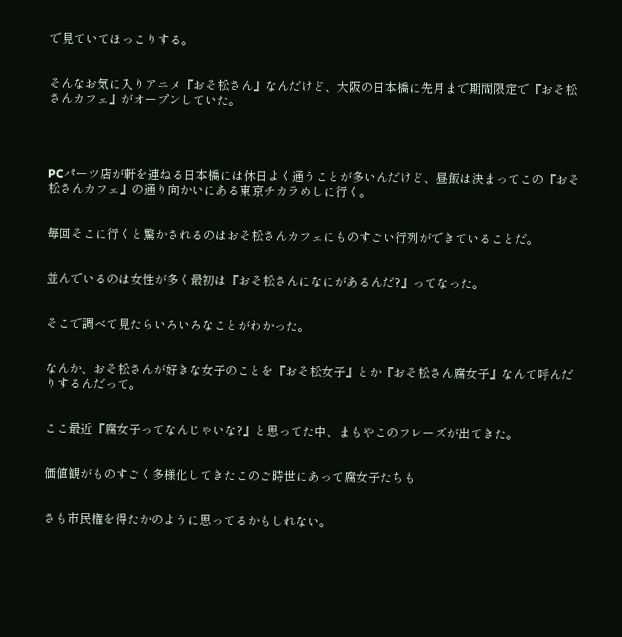で見ていてほっこりする。


そんなお気に入りアニメ『おそ松さん』なんだけど、大阪の日本橋に先月まで期間限定で『おそ松さんカフェ』がオープンしていた。




PCパーツ店が軒を連ねる日本橋には休日よく通うことが多いんだけど、昼飯は決まってこの『おそ松さんカフェ』の通り向かいにある東京チカラめしに行く。


毎回そこに行くと驚かされるのはおそ松さんカフェにものすごい行列ができていることだ。


並んでいるのは女性が多く最初は『おそ松さんになにがあるんだ?』ってなった。


そこで調べて見たらいろいろなことがわかった。


なんか、おそ松さんが好きな女子のことを『おそ松女子』とか『おそ松さん腐女子』なんて呼んだりするんだって。


ここ最近『腐女子ってなんじゃいな?』と思ってた中、まもやこのフレーズが出てきた。


価値観がものすごく多様化してきたこのご時世にあって腐女子たちも


さも市民権を得たかのように思ってるかもしれない。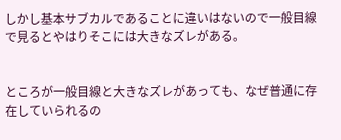しかし基本サブカルであることに違いはないので一般目線で見るとやはりそこには大きなズレがある。


ところが一般目線と大きなズレがあっても、なぜ普通に存在していられるの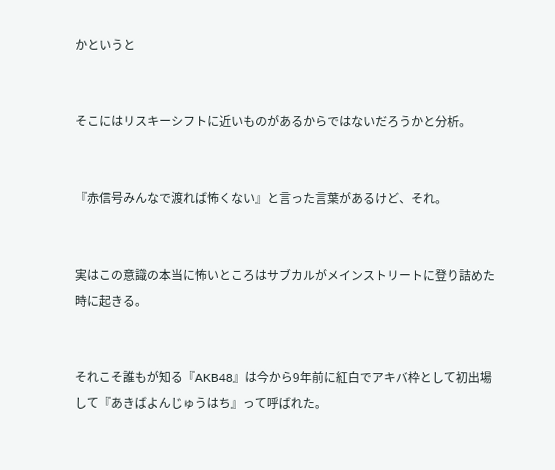かというと


そこにはリスキーシフトに近いものがあるからではないだろうかと分析。


『赤信号みんなで渡れば怖くない』と言った言葉があるけど、それ。


実はこの意識の本当に怖いところはサブカルがメインストリートに登り詰めた時に起きる。


それこそ誰もが知る『AKB48』は今から9年前に紅白でアキバ枠として初出場して『あきばよんじゅうはち』って呼ばれた。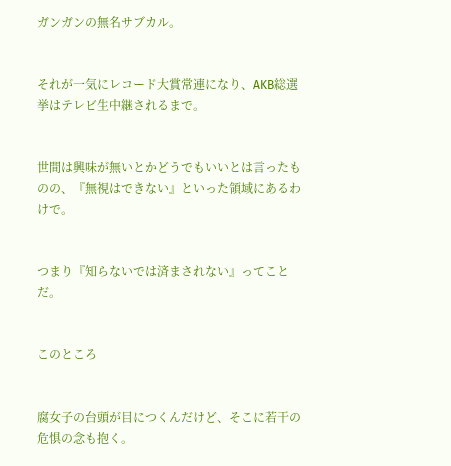ガンガンの無名サブカル。


それが一気にレコード大賞常連になり、AKB総選挙はテレビ生中継されるまで。


世間は興味が無いとかどうでもいいとは言ったものの、『無視はできない』といった領域にあるわけで。


つまり『知らないでは済まされない』ってことだ。


このところ


腐女子の台頭が目につくんだけど、そこに若干の危惧の念も抱く。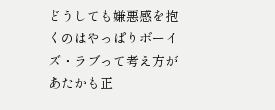どうしても嫌悪感を抱くのはやっぱりボーイズ・ラブって考え方があたかも正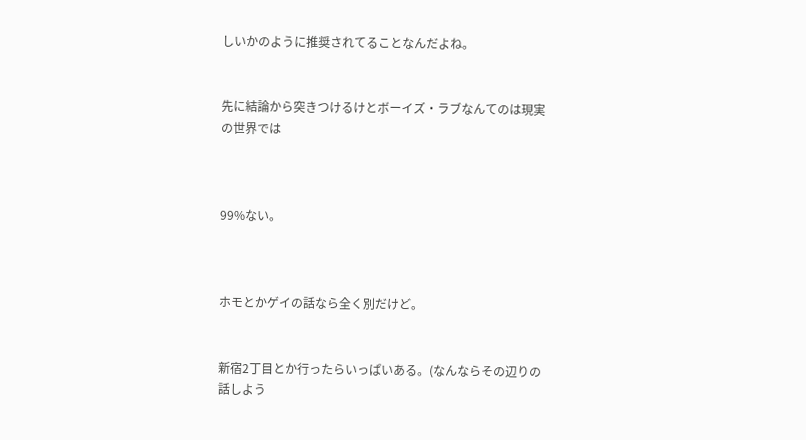しいかのように推奨されてることなんだよね。


先に結論から突きつけるけとボーイズ・ラブなんてのは現実の世界では



99%ない。



ホモとかゲイの話なら全く別だけど。


新宿2丁目とか行ったらいっぱいある。(なんならその辺りの話しよう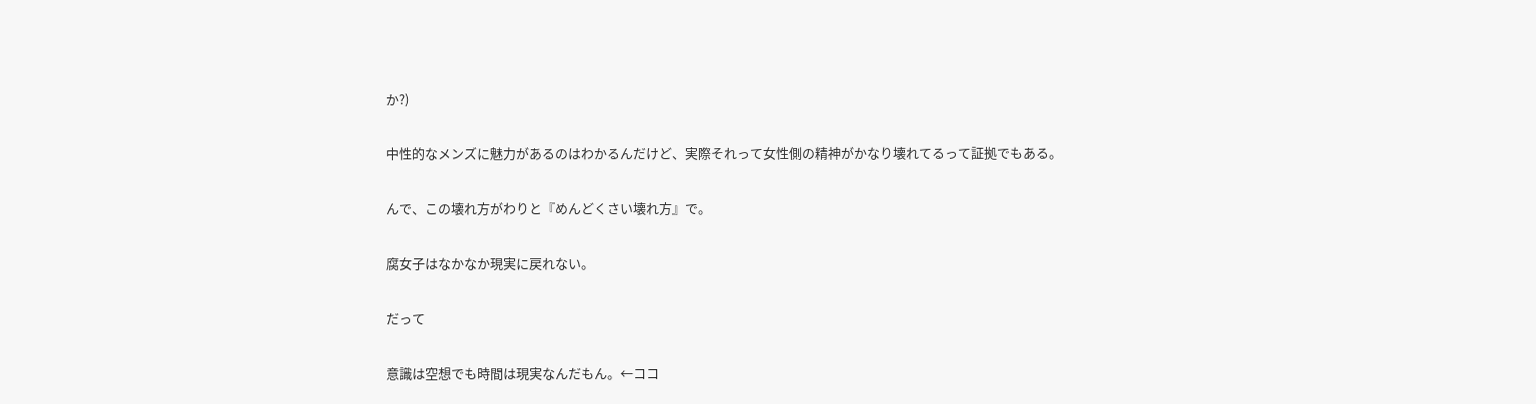か?)


中性的なメンズに魅力があるのはわかるんだけど、実際それって女性側の精神がかなり壊れてるって証拠でもある。


んで、この壊れ方がわりと『めんどくさい壊れ方』で。


腐女子はなかなか現実に戻れない。


だって


意識は空想でも時間は現実なんだもん。←ココ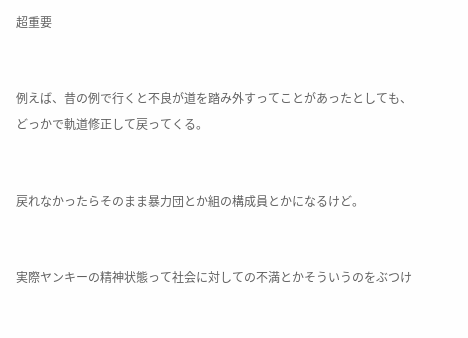超重要


例えば、昔の例で行くと不良が道を踏み外すってことがあったとしても、どっかで軌道修正して戻ってくる。


戻れなかったらそのまま暴力団とか組の構成員とかになるけど。


実際ヤンキーの精神状態って社会に対しての不満とかそういうのをぶつけ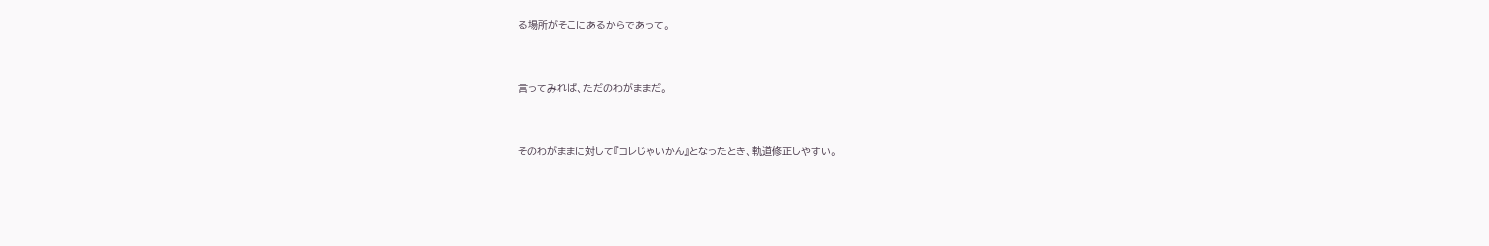る場所がそこにあるからであって。


言ってみれば、ただのわがままだ。


そのわがままに対して『コレじゃいかん』となったとき、軌道修正しやすい。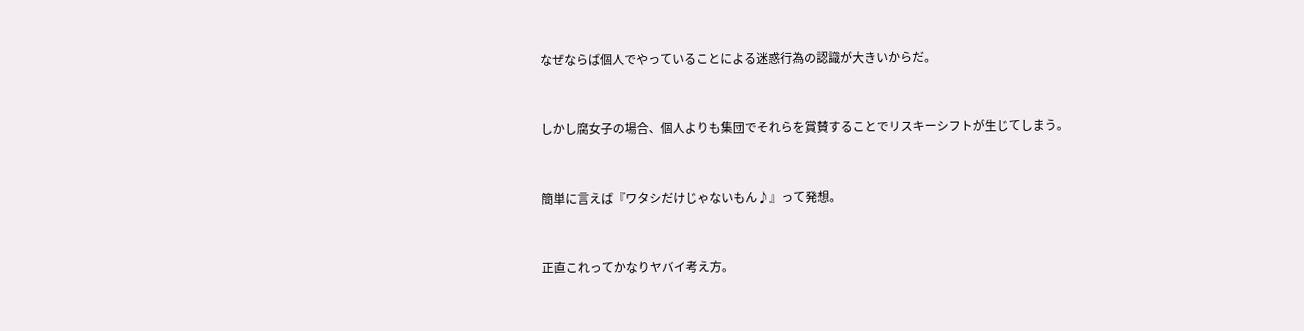なぜならば個人でやっていることによる迷惑行為の認識が大きいからだ。


しかし腐女子の場合、個人よりも集団でそれらを賞賛することでリスキーシフトが生じてしまう。


簡単に言えば『ワタシだけじゃないもん♪』って発想。


正直これってかなりヤバイ考え方。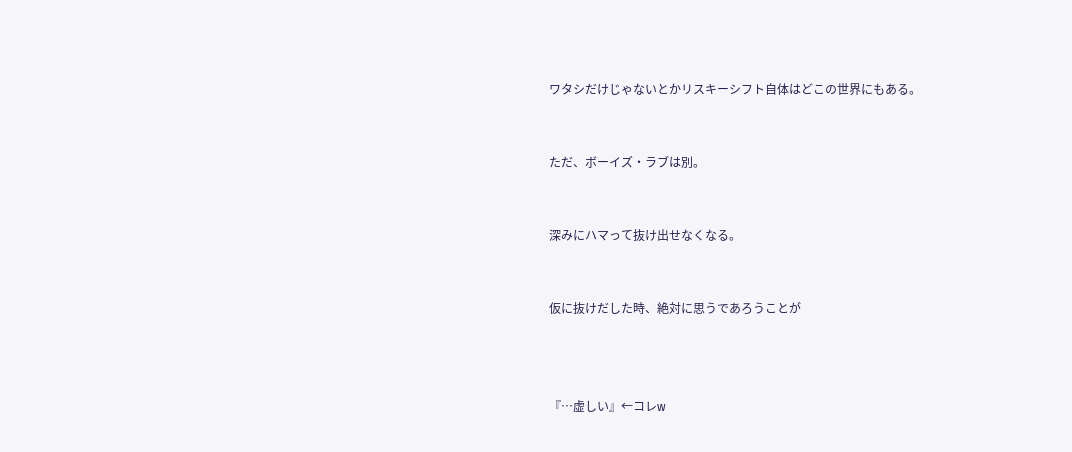ワタシだけじゃないとかリスキーシフト自体はどこの世界にもある。


ただ、ボーイズ・ラブは別。


深みにハマって抜け出せなくなる。


仮に抜けだした時、絶対に思うであろうことが



『…虚しい』←コレw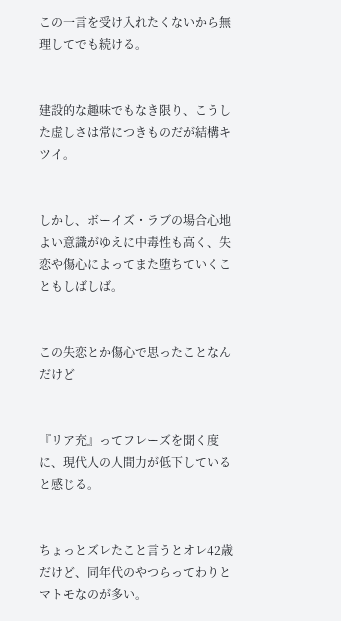この一言を受け入れたくないから無理してでも続ける。


建設的な趣味でもなき限り、こうした虚しさは常につきものだが結構キツイ。


しかし、ボーイズ・ラブの場合心地よい意識がゆえに中毒性も高く、失恋や傷心によってまた堕ちていくこともしばしば。


この失恋とか傷心で思ったことなんだけど


『リア充』ってフレーズを聞く度に、現代人の人間力が低下していると感じる。


ちょっとズレたこと言うとオレ42歳だけど、同年代のやつらってわりとマトモなのが多い。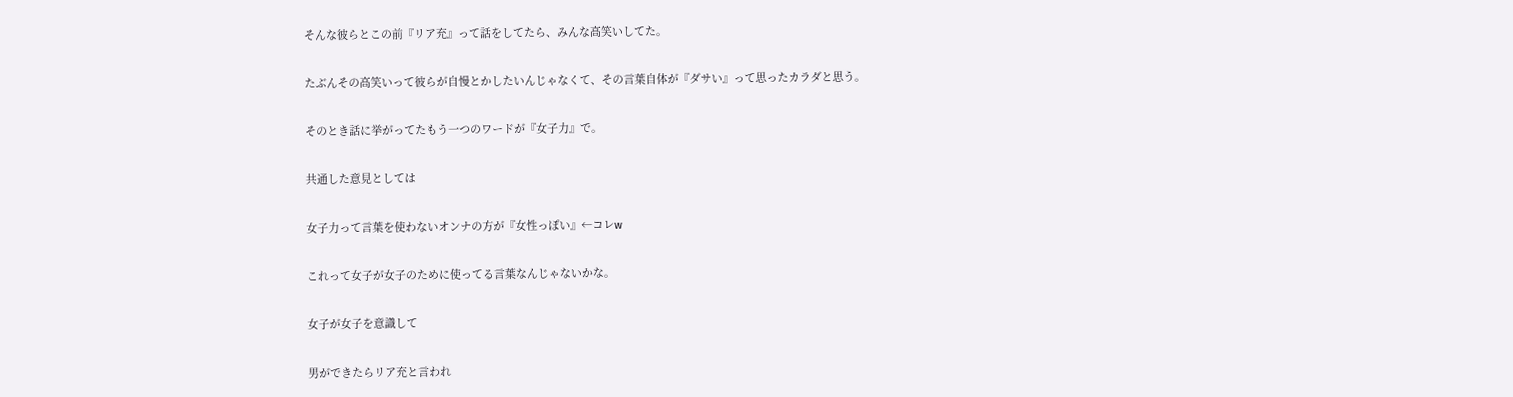そんな彼らとこの前『リア充』って話をしてたら、みんな高笑いしてた。


たぶんその高笑いって彼らが自慢とかしたいんじゃなくて、その言葉自体が『ダサい』って思ったカラダと思う。


そのとき話に挙がってたもう一つのワードが『女子力』で。


共通した意見としては


女子力って言葉を使わないオンナの方が『女性っぽい』←コレw


これって女子が女子のために使ってる言葉なんじゃないかな。


女子が女子を意識して


男ができたらリア充と言われ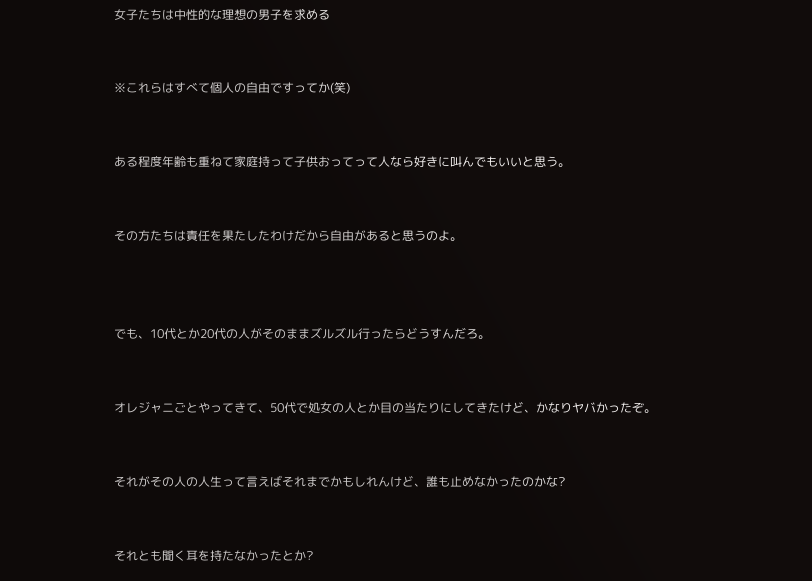女子たちは中性的な理想の男子を求める


※これらはすべて個人の自由ですってか(笑)


ある程度年齢も重ねて家庭持って子供おってって人なら好きに叫んでもいいと思う。


その方たちは責任を果たしたわけだから自由があると思うのよ。



でも、10代とか20代の人がそのままズルズル行ったらどうすんだろ。


オレジャニごとやってきて、50代で処女の人とか目の当たりにしてきたけど、かなりヤバかったぞ。


それがその人の人生って言えばそれまでかもしれんけど、誰も止めなかったのかな?


それとも聞く耳を持たなかったとか?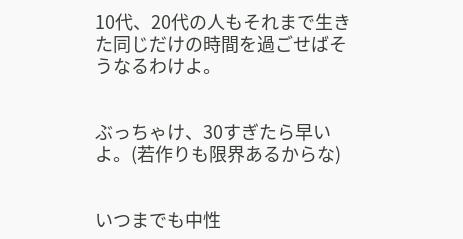10代、20代の人もそれまで生きた同じだけの時間を過ごせばそうなるわけよ。


ぶっちゃけ、30すぎたら早いよ。(若作りも限界あるからな)


いつまでも中性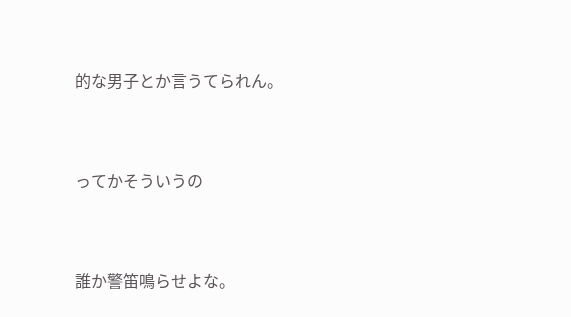的な男子とか言うてられん。


ってかそういうの


誰か警笛鳴らせよな。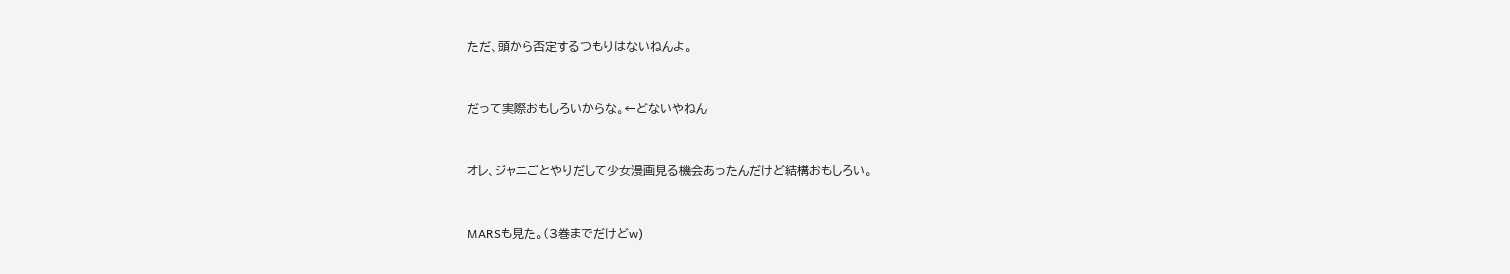ただ、頭から否定するつもりはないねんよ。


だって実際おもしろいからな。←どないやねん


オレ、ジャニごとやりだして少女漫画見る機会あったんだけど結構おもしろい。


MARSも見た。(3巻までだけどw)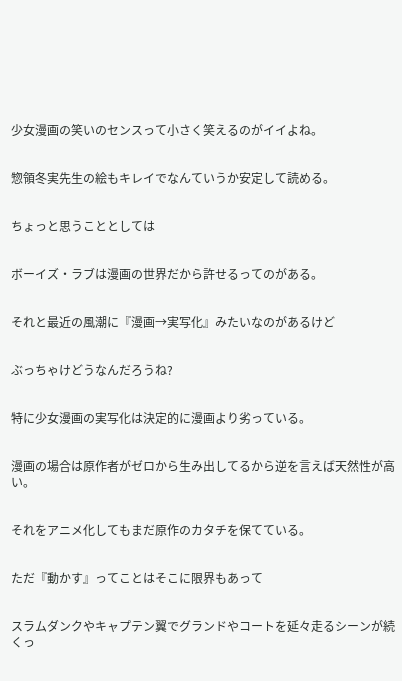少女漫画の笑いのセンスって小さく笑えるのがイイよね。


惣領冬実先生の絵もキレイでなんていうか安定して読める。


ちょっと思うこととしては


ボーイズ・ラブは漫画の世界だから許せるってのがある。


それと最近の風潮に『漫画→実写化』みたいなのがあるけど


ぶっちゃけどうなんだろうね?


特に少女漫画の実写化は決定的に漫画より劣っている。


漫画の場合は原作者がゼロから生み出してるから逆を言えば天然性が高い。


それをアニメ化してもまだ原作のカタチを保てている。


ただ『動かす』ってことはそこに限界もあって


スラムダンクやキャプテン翼でグランドやコートを延々走るシーンが続くっ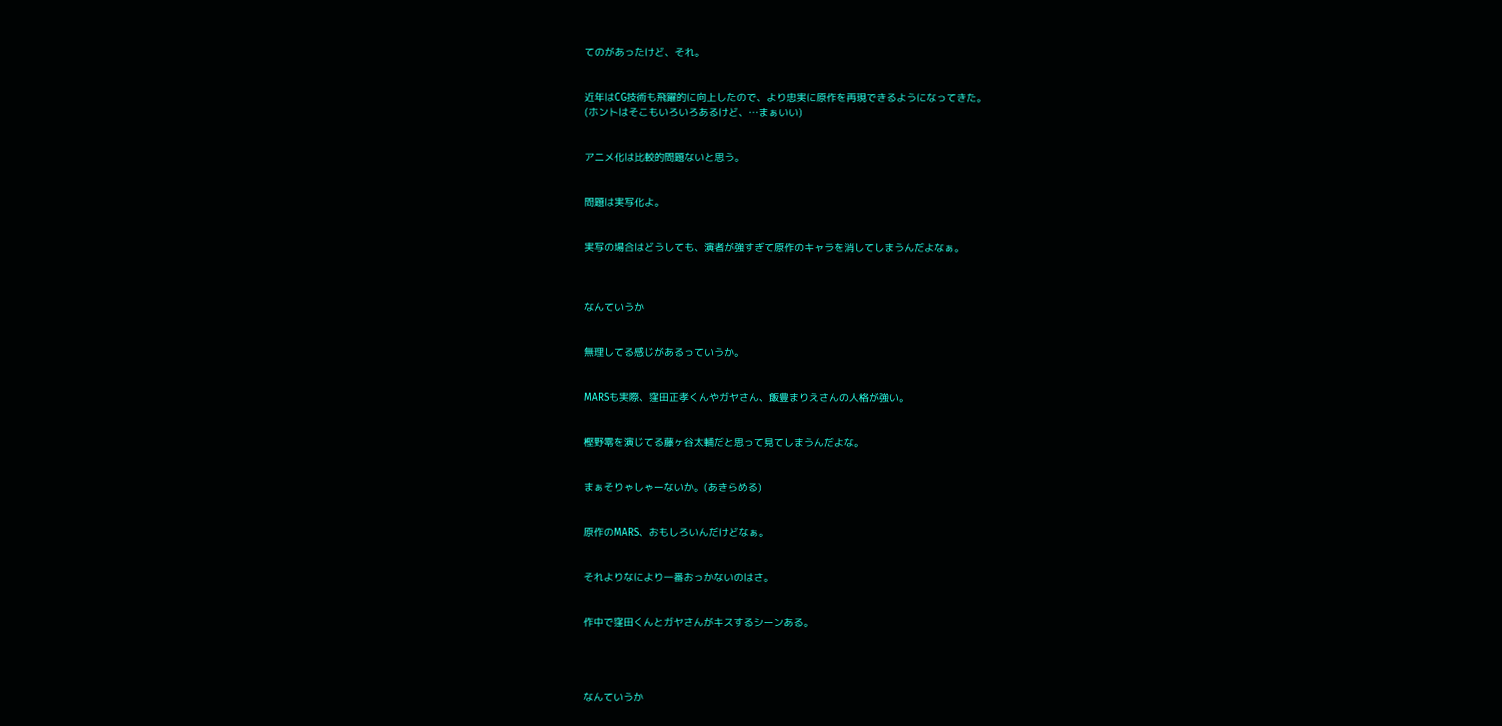てのがあったけど、それ。


近年はCG技術も飛躍的に向上したので、より忠実に原作を再現できるようになってきた。
(ホントはそこもいろいろあるけど、…まぁいい)


アニメ化は比較的問題ないと思う。


問題は実写化よ。


実写の場合はどうしても、演者が強すぎて原作のキャラを消してしまうんだよなぁ。



なんていうか


無理してる感じがあるっていうか。


MARSも実際、窪田正孝くんやガヤさん、飯豊まりえさんの人格が強い。


樫野零を演じてる藤ヶ谷太輔だと思って見てしまうんだよな。


まぁそりゃしゃーないか。(あきらめる)


原作のMARS、おもしろいんだけどなぁ。


それよりなにより一番おっかないのはさ。


作中で窪田くんとガヤさんがキスするシーンある。




なんていうか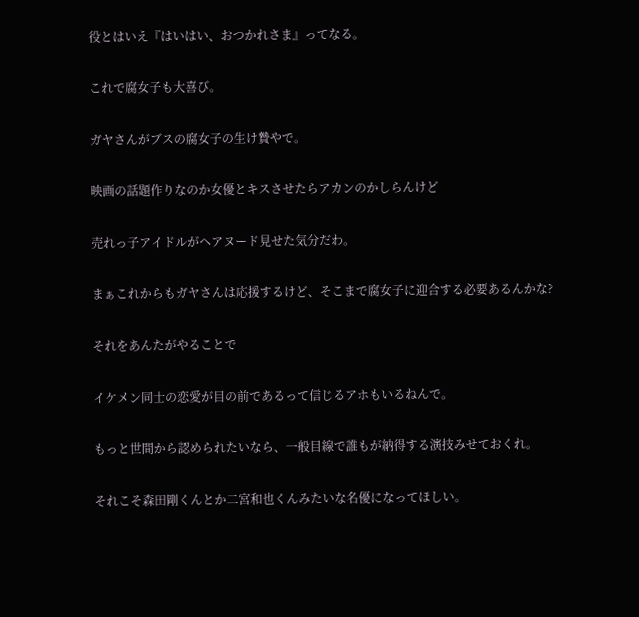役とはいえ『はいはい、おつかれさま』ってなる。


これで腐女子も大喜び。


ガヤさんがブスの腐女子の生け贄やで。


映画の話題作りなのか女優とキスさせたらアカンのかしらんけど


売れっ子アイドルがヘアヌード見せた気分だわ。


まぁこれからもガヤさんは応援するけど、そこまで腐女子に迎合する必要あるんかな?


それをあんたがやることで


イケメン同士の恋愛が目の前であるって信じるアホもいるねんで。


もっと世間から認められたいなら、一般目線で誰もが納得する演技みせておくれ。


それこそ森田剛くんとか二宮和也くんみたいな名優になってほしい。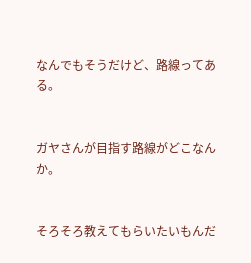なんでもそうだけど、路線ってある。


ガヤさんが目指す路線がどこなんか。


そろそろ教えてもらいたいもんだ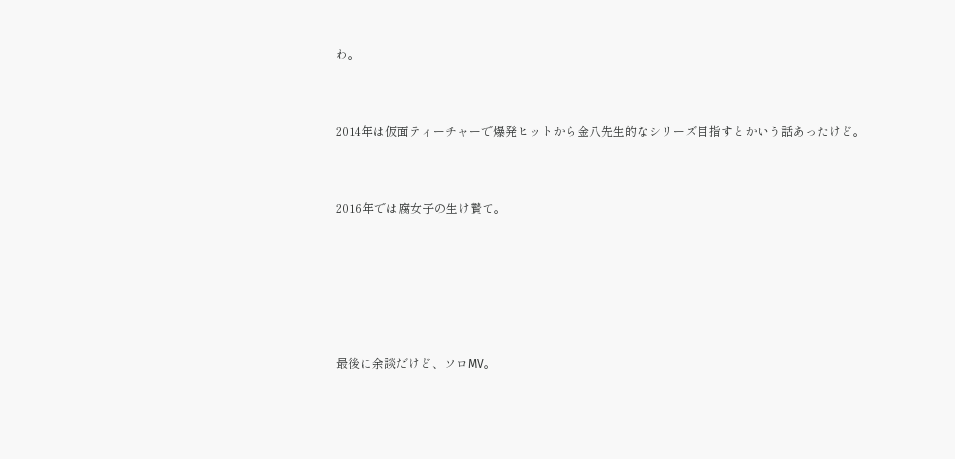わ。


2014年は仮面ティーチャーで爆発ヒットから金八先生的なシリーズ目指すとかいう話あったけど。


2016年では腐女子の生け贄て。





最後に余談だけど、ソロMV。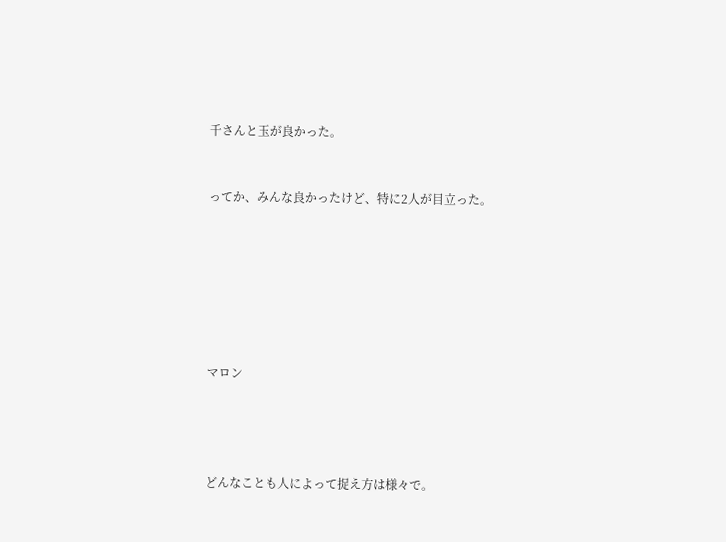千さんと玉が良かった。


ってか、みんな良かったけど、特に2人が目立った。







マロン




どんなことも人によって捉え方は様々で。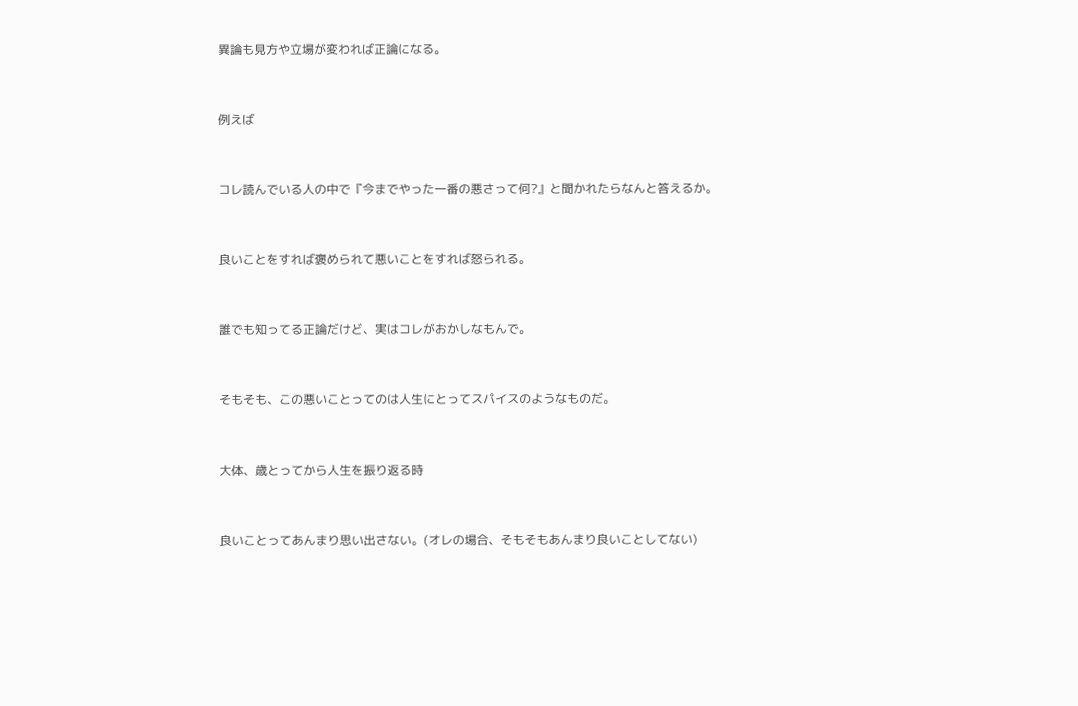異論も見方や立場が変われば正論になる。


例えば


コレ読んでいる人の中で『今までやった一番の悪さって何?』と聞かれたらなんと答えるか。


良いことをすれば褒められて悪いことをすれば怒られる。


誰でも知ってる正論だけど、実はコレがおかしなもんで。


そもそも、この悪いことってのは人生にとってスパイスのようなものだ。


大体、歳とってから人生を振り返る時


良いことってあんまり思い出さない。(オレの場合、そもそもあんまり良いことしてない)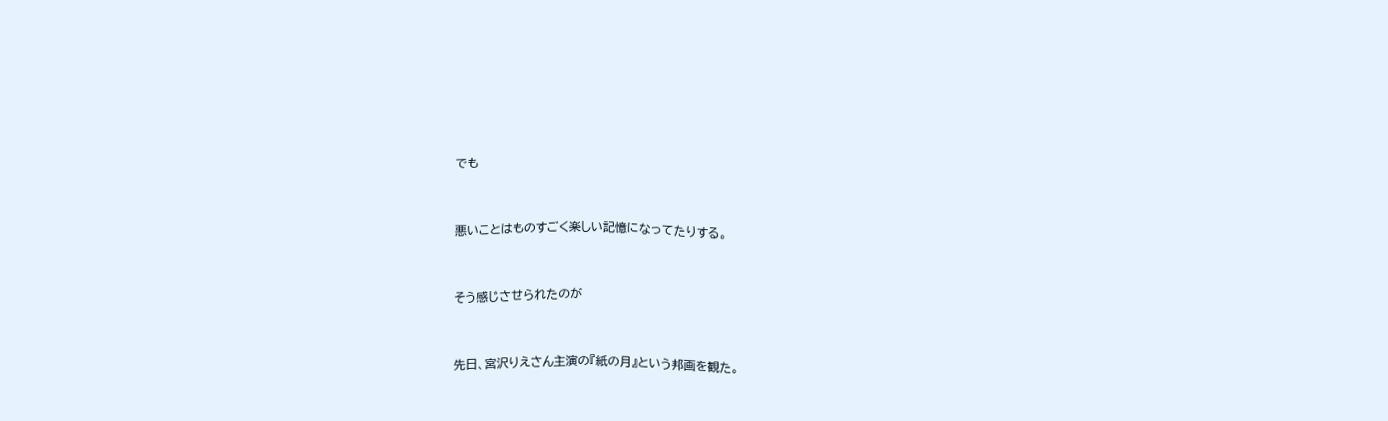でも


悪いことはものすごく楽しい記憶になってたりする。


そう感じさせられたのが


先日、宮沢りえさん主演の『紙の月』という邦画を観た。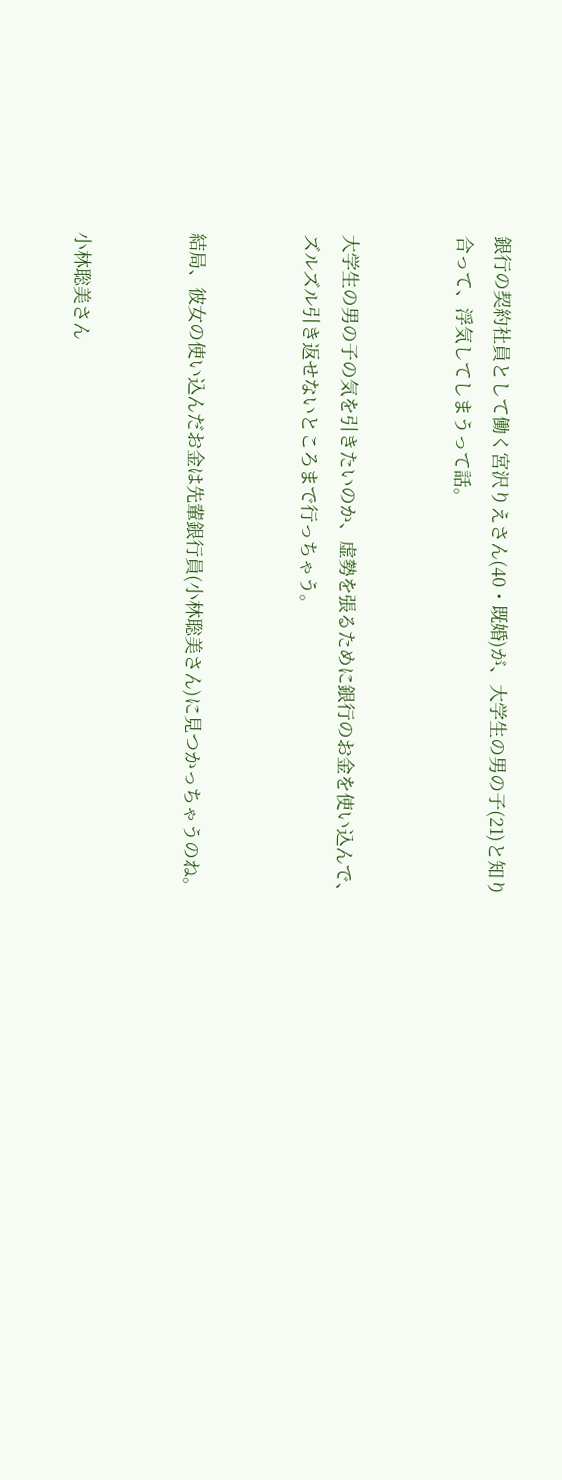銀行の契約社員として働く宮沢りえさん(40・既婚)が、大学生の男の子(21)と知り合って、浮気してしまうって話。


大学生の男の子の気を引きたいのか、虚勢を張るために銀行のお金を使い込んで、ズルズル引き返せないところまで行っちゃう。


結局、彼女の使い込んだお金は先輩銀行員(小林聡美さん)に見つかっちゃうのね。


小林聡美さん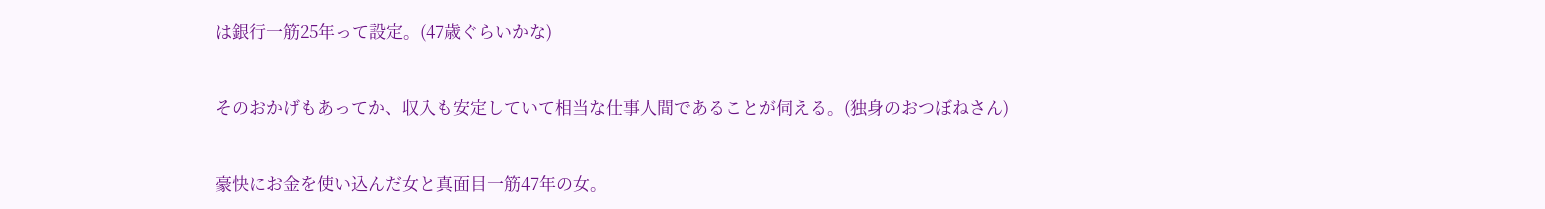は銀行一筋25年って設定。(47歳ぐらいかな)


そのおかげもあってか、収入も安定していて相当な仕事人間であることが伺える。(独身のおつぼねさん)


豪快にお金を使い込んだ女と真面目一筋47年の女。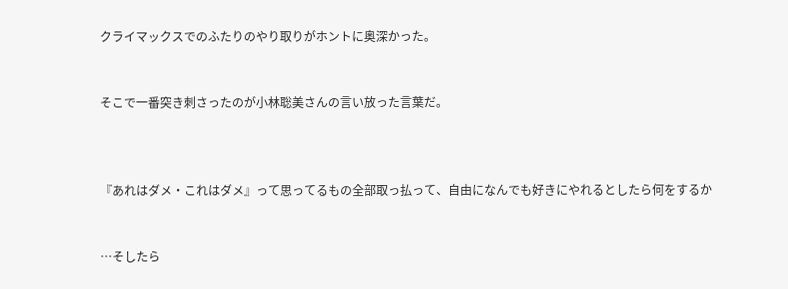クライマックスでのふたりのやり取りがホントに奥深かった。


そこで一番突き刺さったのが小林聡美さんの言い放った言葉だ。



『あれはダメ・これはダメ』って思ってるもの全部取っ払って、自由になんでも好きにやれるとしたら何をするか


…そしたら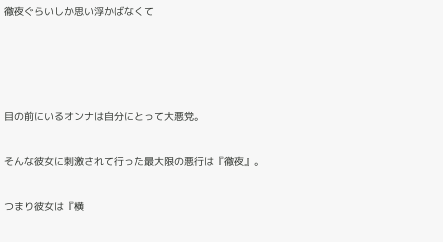徹夜ぐらいしか思い浮かばなくて






目の前にいるオンナは自分にとって大悪党。


そんな彼女に刺激されて行った最大限の悪行は『徹夜』。


つまり彼女は『横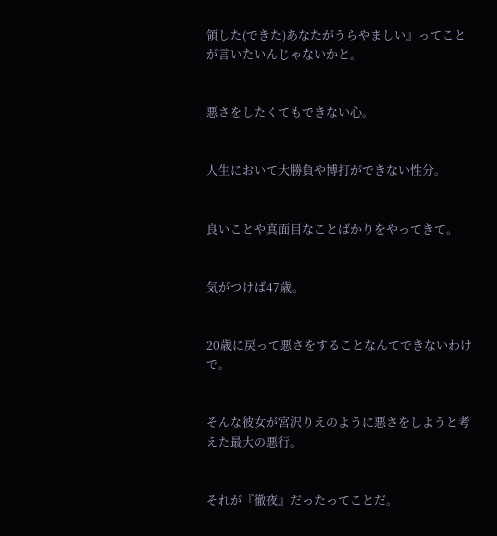領した(できた)あなたがうらやましい』ってことが言いたいんじゃないかと。


悪さをしたくてもできない心。


人生において大勝負や博打ができない性分。


良いことや真面目なことばかりをやってきて。


気がつけば47歳。


20歳に戻って悪さをすることなんてできないわけで。


そんな彼女が宮沢りえのように悪さをしようと考えた最大の悪行。


それが『徹夜』だったってことだ。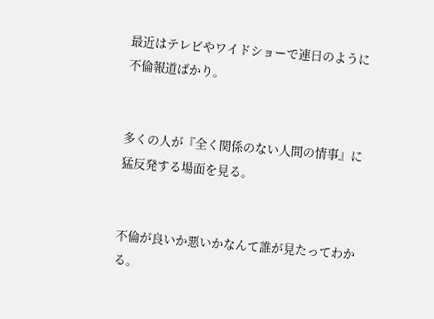最近はテレビやワイドショーで連日のように不倫報道ばかり。


多くの人が『全く関係のない人間の情事』に猛反発する場面を見る。


不倫が良いか悪いかなんて誰が見たってわかる。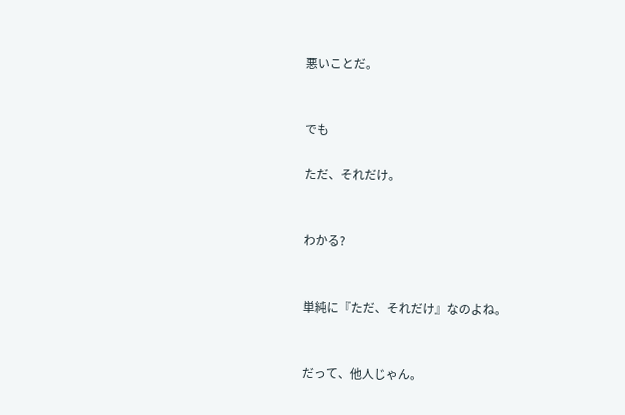悪いことだ。


でも

ただ、それだけ。


わかる?


単純に『ただ、それだけ』なのよね。


だって、他人じゃん。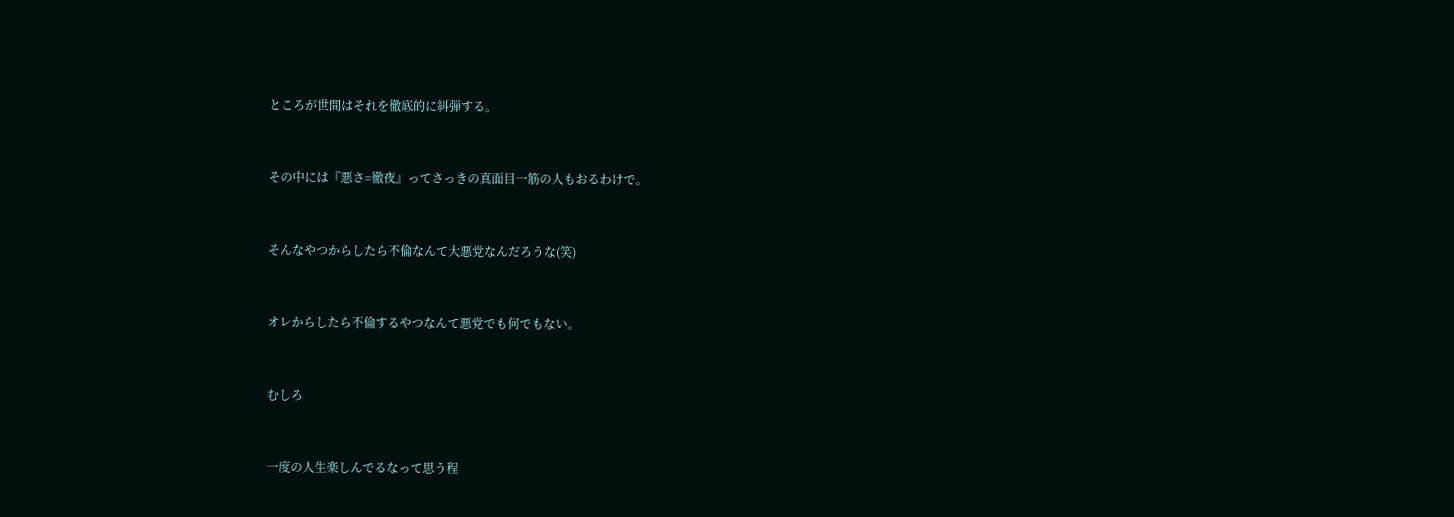ところが世間はそれを徹底的に糾弾する。


その中には『悪さ=徹夜』ってさっきの真面目一筋の人もおるわけで。


そんなやつからしたら不倫なんて大悪党なんだろうな(笑)


オレからしたら不倫するやつなんて悪党でも何でもない。


むしろ


一度の人生楽しんでるなって思う程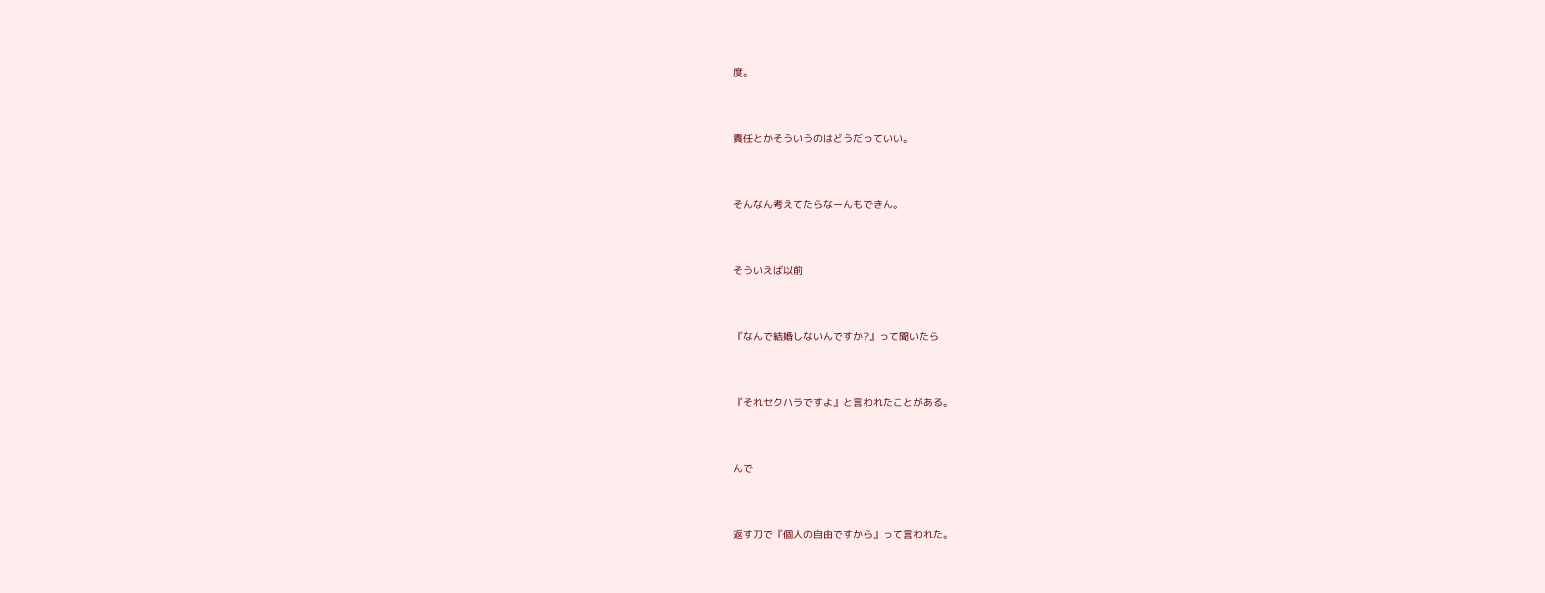度。


責任とかそういうのはどうだっていい。


そんなん考えてたらなーんもできん。


そういえば以前


『なんで結婚しないんですか?』って聞いたら


『それセクハラですよ』と言われたことがある。


んで


返す刀で『個人の自由ですから』って言われた。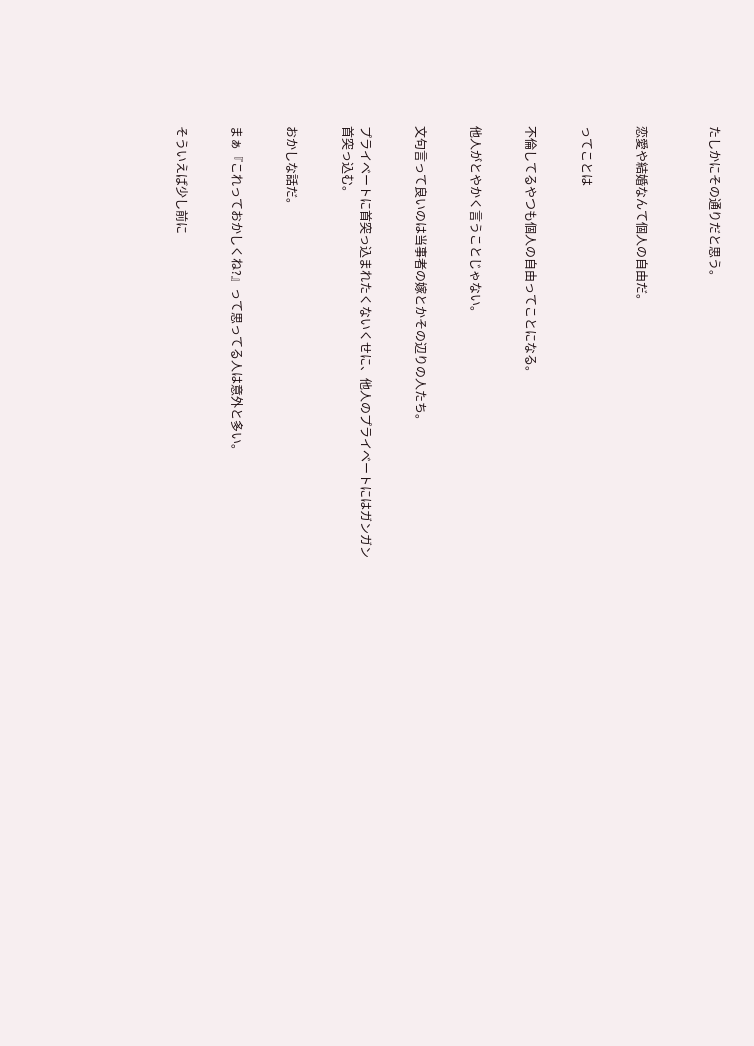たしかにその通りだと思う。



恋愛や結婚なんて個人の自由だ。


ってことは


不倫してるやつも個人の自由ってことになる。


他人がとやかく言うことじゃない。


文句言って良いのは当事者の嫁とかその辺りの人たち。


プライベートに首突っ込まれたくないくせに、他人のプライベートにはガンガン首突っ込む。


おかしな話だ。


まぁ『これっておかしくね?』って思ってる人は意外と多い。


そういえば少し前に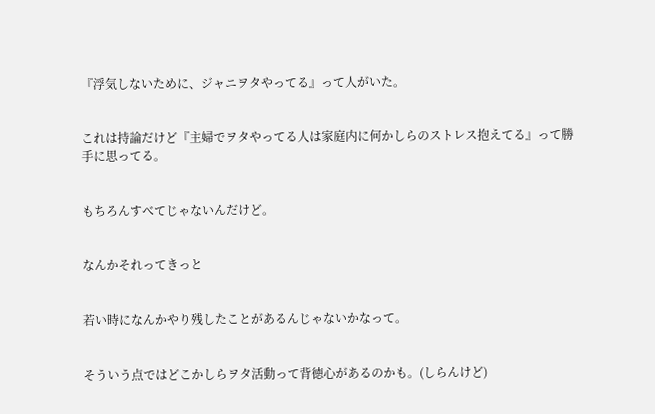『浮気しないために、ジャニヲタやってる』って人がいた。


これは持論だけど『主婦でヲタやってる人は家庭内に何かしらのストレス抱えてる』って勝手に思ってる。


もちろんすべてじゃないんだけど。


なんかそれってきっと


若い時になんかやり残したことがあるんじゃないかなって。


そういう点ではどこかしらヲタ活動って背徳心があるのかも。(しらんけど)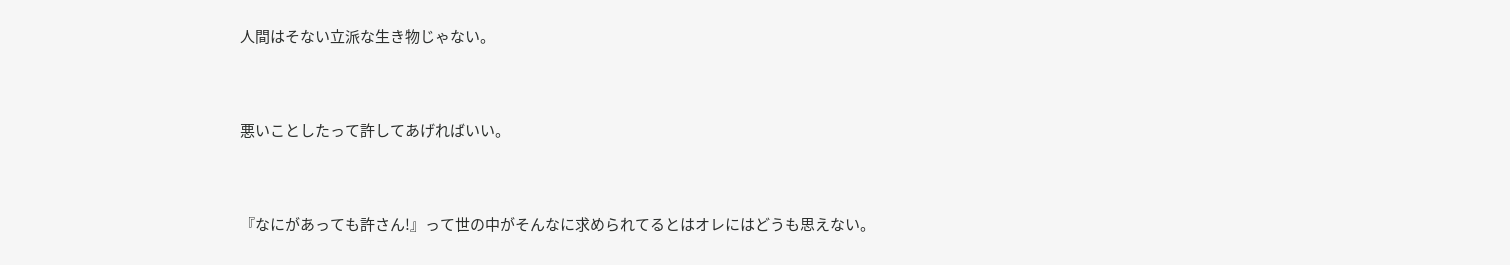人間はそない立派な生き物じゃない。


悪いことしたって許してあげればいい。


『なにがあっても許さん!』って世の中がそんなに求められてるとはオレにはどうも思えない。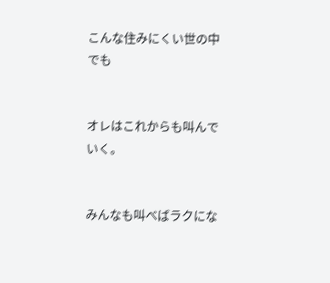こんな住みにくい世の中でも


オレはこれからも叫んでいく。


みんなも叫べばラクにな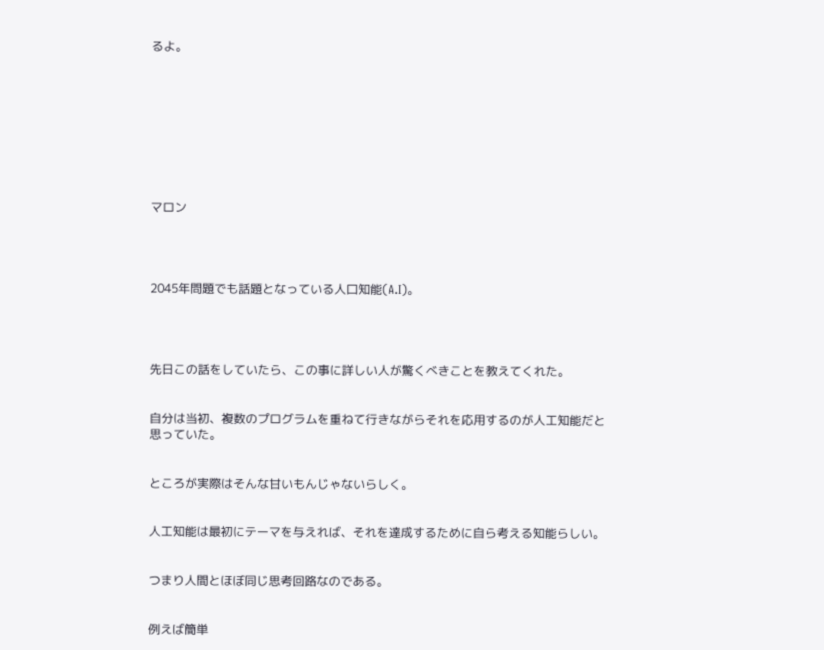るよ。









マロン




2045年問題でも話題となっている人口知能(A.I)。




先日この話をしていたら、この事に詳しい人が驚くべきことを教えてくれた。


自分は当初、複数のプログラムを重ねて行きながらそれを応用するのが人工知能だと思っていた。


ところが実際はそんな甘いもんじゃないらしく。


人工知能は最初にテーマを与えれば、それを達成するために自ら考える知能らしい。


つまり人間とほぼ同じ思考回路なのである。


例えば簡単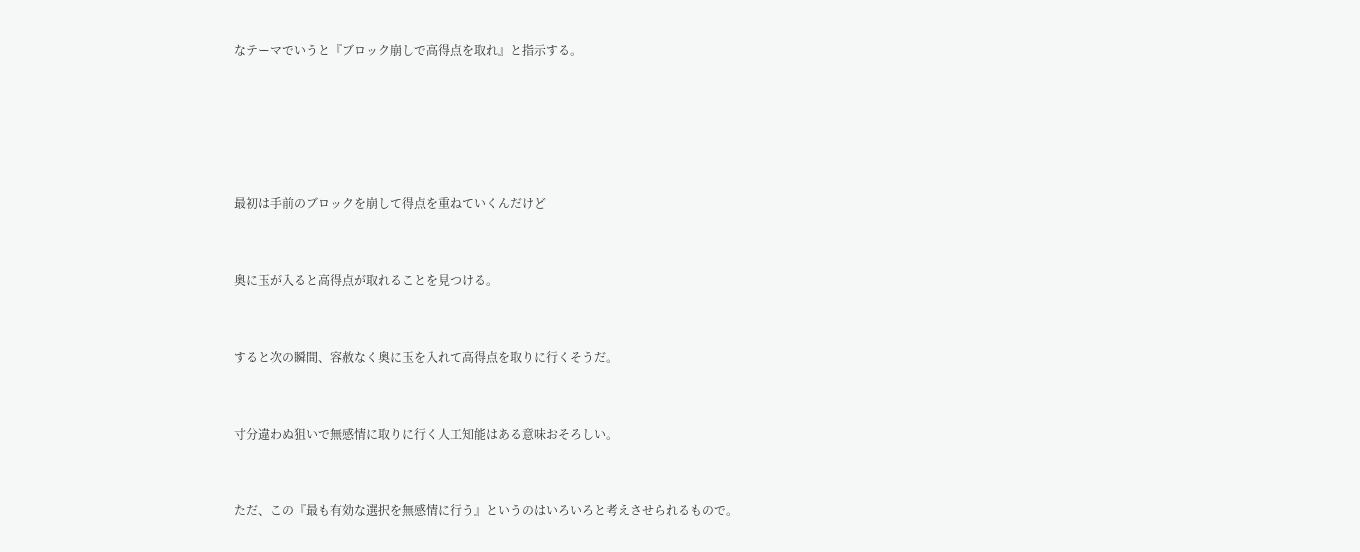なテーマでいうと『ブロック崩しで高得点を取れ』と指示する。





最初は手前のブロックを崩して得点を重ねていくんだけど


奥に玉が入ると高得点が取れることを見つける。


すると次の瞬間、容赦なく奥に玉を入れて高得点を取りに行くそうだ。


寸分違わぬ狙いで無感情に取りに行く人工知能はある意味おそろしい。


ただ、この『最も有効な選択を無感情に行う』というのはいろいろと考えさせられるもので。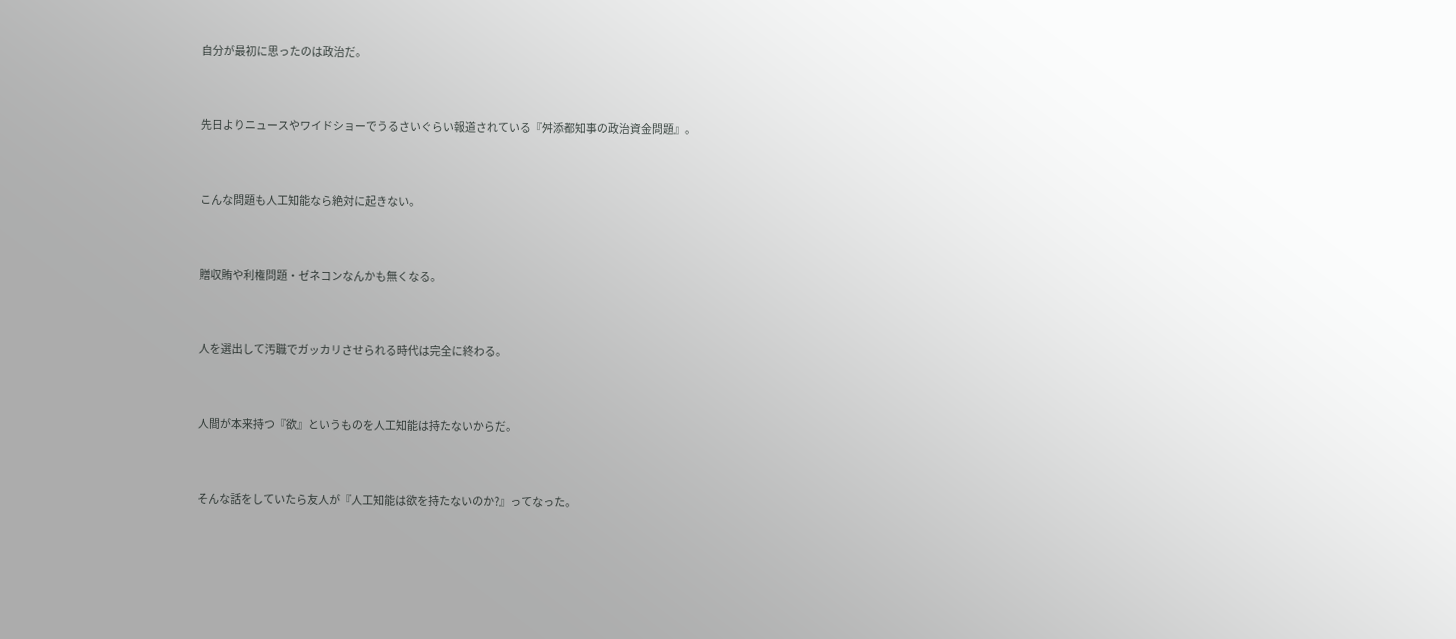自分が最初に思ったのは政治だ。


先日よりニュースやワイドショーでうるさいぐらい報道されている『舛添都知事の政治資金問題』。


こんな問題も人工知能なら絶対に起きない。


贈収賄や利権問題・ゼネコンなんかも無くなる。


人を選出して汚職でガッカリさせられる時代は完全に終わる。


人間が本来持つ『欲』というものを人工知能は持たないからだ。


そんな話をしていたら友人が『人工知能は欲を持たないのか?』ってなった。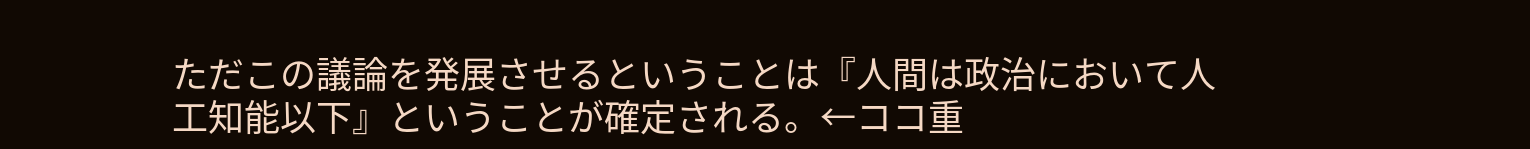ただこの議論を発展させるということは『人間は政治において人工知能以下』ということが確定される。←ココ重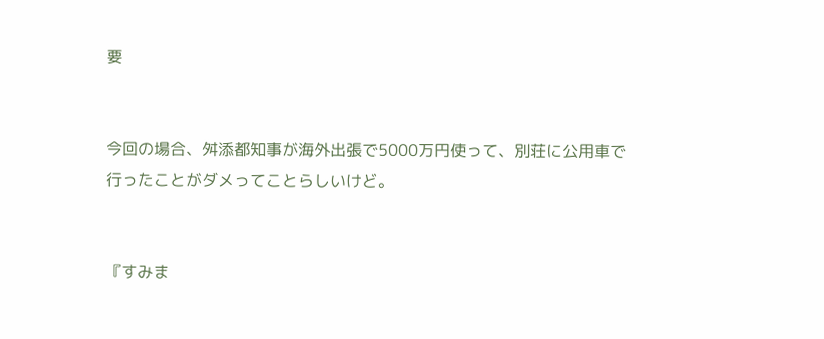要


今回の場合、舛添都知事が海外出張で5000万円使って、別荘に公用車で行ったことがダメってことらしいけど。


『すみま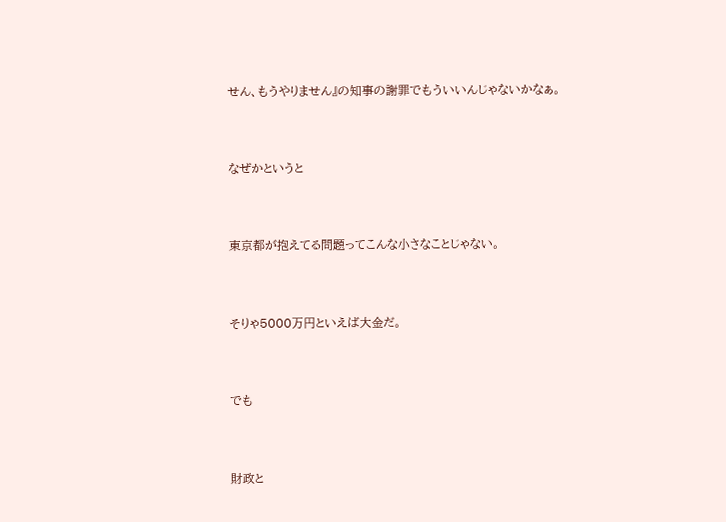せん、もうやりません』の知事の謝罪でもういいんじゃないかなぁ。


なぜかというと


東京都が抱えてる問題ってこんな小さなことじゃない。


そりゃ5000万円といえば大金だ。


でも


財政と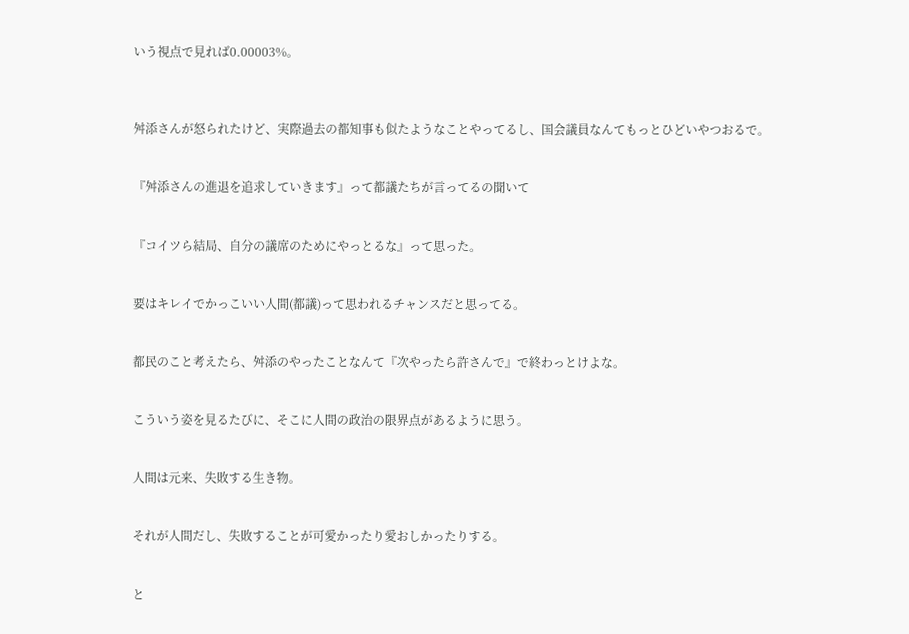いう視点で見れば0.00003%。



舛添さんが怒られたけど、実際過去の都知事も似たようなことやってるし、国会議員なんてもっとひどいやつおるで。


『舛添さんの進退を追求していきます』って都議たちが言ってるの聞いて


『コイツら結局、自分の議席のためにやっとるな』って思った。


要はキレイでかっこいい人間(都議)って思われるチャンスだと思ってる。


都民のこと考えたら、舛添のやったことなんて『次やったら許さんで』で終わっとけよな。


こういう姿を見るたびに、そこに人間の政治の限界点があるように思う。


人間は元来、失敗する生き物。


それが人間だし、失敗することが可愛かったり愛おしかったりする。


と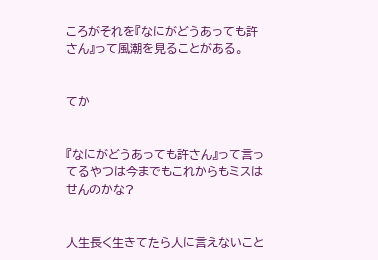ころがそれを『なにがどうあっても許さん』って風潮を見ることがある。


てか


『なにがどうあっても許さん』って言ってるやつは今までもこれからもミスはせんのかな?


人生長く生きてたら人に言えないこと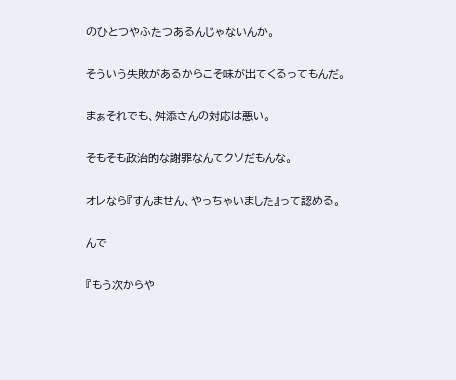のひとつやふたつあるんじゃないんか。


そういう失敗があるからこそ味が出てくるってもんだ。


まぁそれでも、舛添さんの対応は悪い。


そもそも政治的な謝罪なんてクソだもんな。


オレなら『すんません、やっちゃいました』って認める。


んで


『もう次からや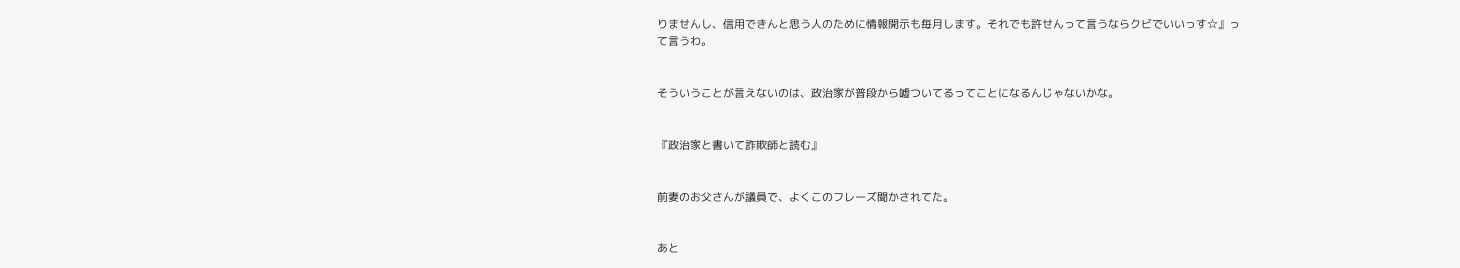りませんし、信用できんと思う人のために情報開示も毎月します。それでも許せんって言うならクビでいいっす☆』って言うわ。


そういうことが言えないのは、政治家が普段から嘘ついてるってことになるんじゃないかな。


『政治家と書いて詐欺師と読む』


前妻のお父さんが議員で、よくこのフレーズ聞かされてた。


あと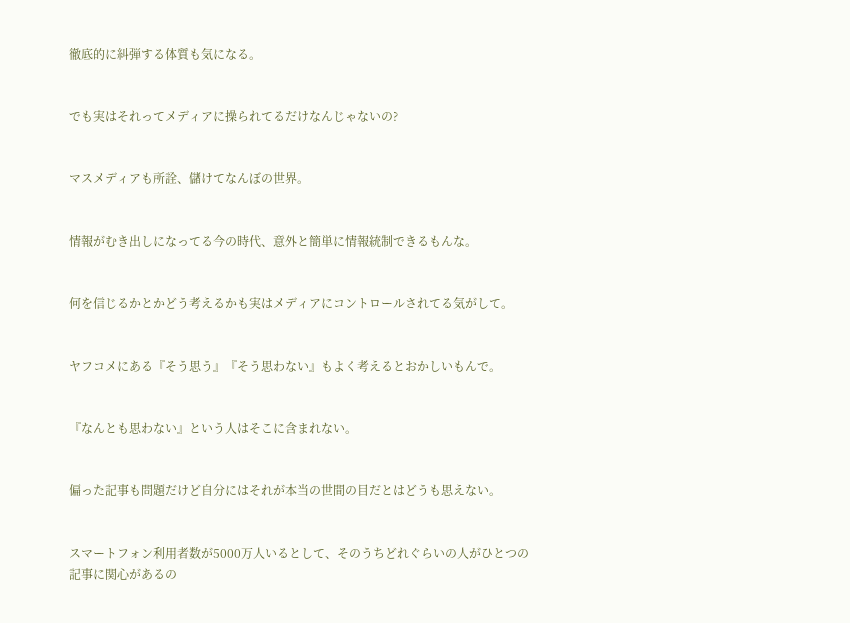徹底的に糾弾する体質も気になる。


でも実はそれってメディアに操られてるだけなんじゃないの?


マスメディアも所詮、儲けてなんぼの世界。


情報がむき出しになってる今の時代、意外と簡単に情報統制できるもんな。


何を信じるかとかどう考えるかも実はメディアにコントロールされてる気がして。


ヤフコメにある『そう思う』『そう思わない』もよく考えるとおかしいもんで。


『なんとも思わない』という人はそこに含まれない。


偏った記事も問題だけど自分にはそれが本当の世間の目だとはどうも思えない。


スマートフォン利用者数が5000万人いるとして、そのうちどれぐらいの人がひとつの記事に関心があるの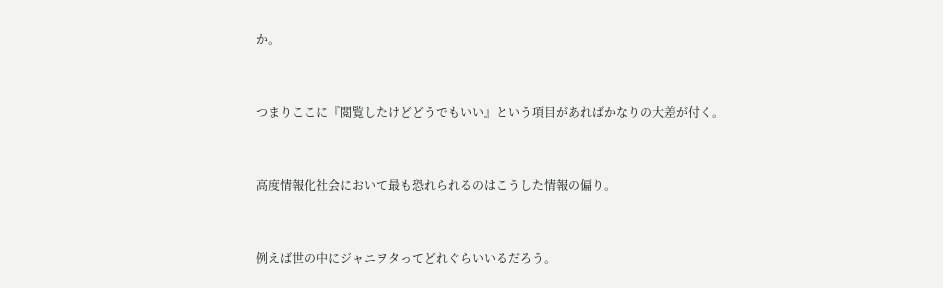か。


つまりここに『閲覧したけどどうでもいい』という項目があればかなりの大差が付く。


高度情報化社会において最も恐れられるのはこうした情報の偏り。


例えば世の中にジャニヲタってどれぐらいいるだろう。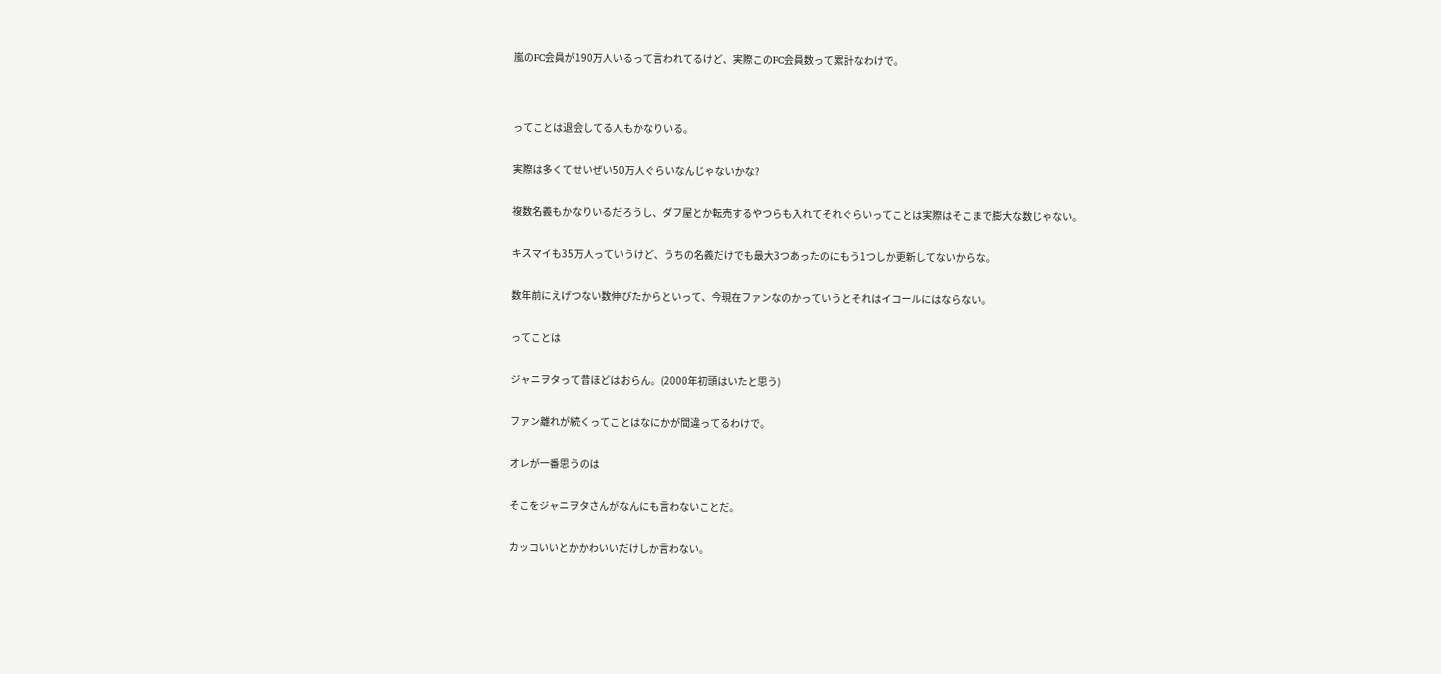嵐のFC会員が190万人いるって言われてるけど、実際このFC会員数って累計なわけで。




ってことは退会してる人もかなりいる。


実際は多くてせいぜい50万人ぐらいなんじゃないかな?


複数名義もかなりいるだろうし、ダフ屋とか転売するやつらも入れてそれぐらいってことは実際はそこまで膨大な数じゃない。


キスマイも35万人っていうけど、うちの名義だけでも最大3つあったのにもう1つしか更新してないからな。


数年前にえげつない数伸びたからといって、今現在ファンなのかっていうとそれはイコールにはならない。


ってことは


ジャニヲタって昔ほどはおらん。(2000年初頭はいたと思う)


ファン離れが続くってことはなにかが間違ってるわけで。


オレが一番思うのは


そこをジャニヲタさんがなんにも言わないことだ。


カッコいいとかかわいいだけしか言わない。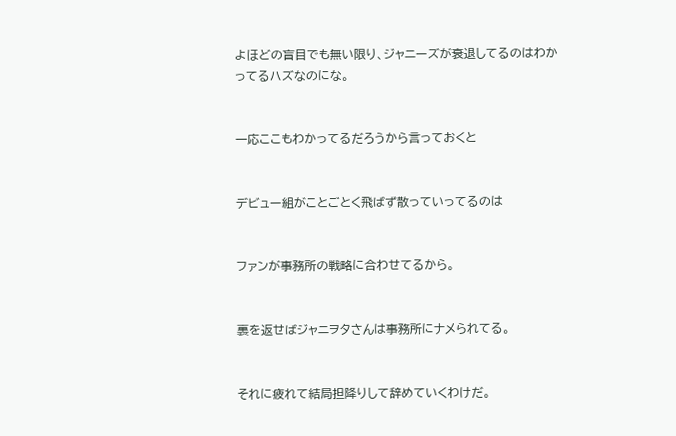よほどの盲目でも無い限り、ジャニーズが衰退してるのはわかってるハズなのにな。


一応ここもわかってるだろうから言っておくと


デビュー組がことごとく飛ばず散っていってるのは


ファンが事務所の戦略に合わせてるから。


裏を返せばジャニヲタさんは事務所にナメられてる。


それに疲れて結局担降りして辞めていくわけだ。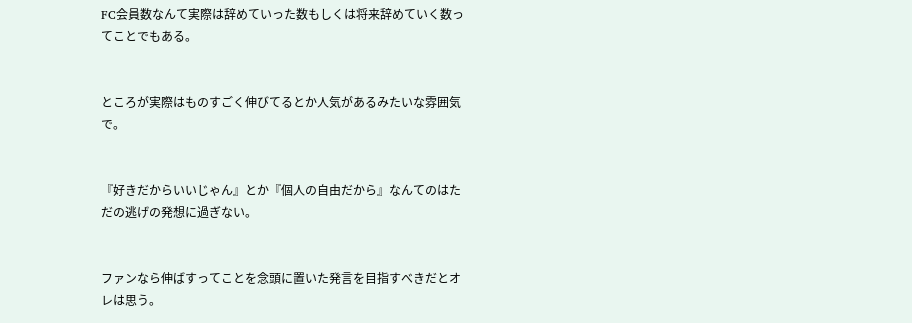FC会員数なんて実際は辞めていった数もしくは将来辞めていく数ってことでもある。


ところが実際はものすごく伸びてるとか人気があるみたいな雰囲気で。


『好きだからいいじゃん』とか『個人の自由だから』なんてのはただの逃げの発想に過ぎない。


ファンなら伸ばすってことを念頭に置いた発言を目指すべきだとオレは思う。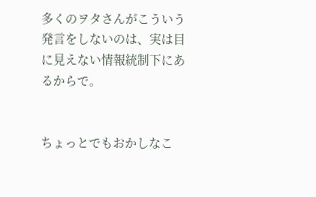多くのヲタさんがこういう発言をしないのは、実は目に見えない情報統制下にあるからで。


ちょっとでもおかしなこ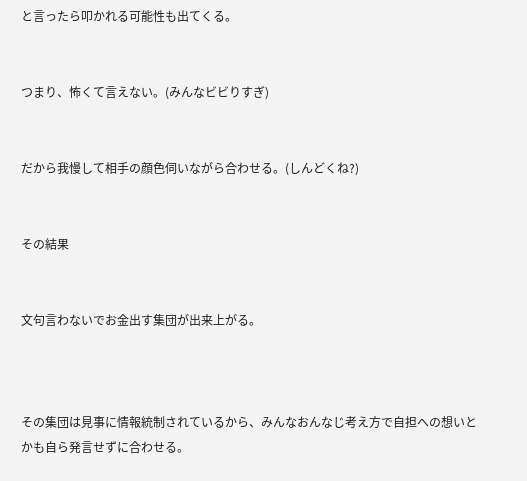と言ったら叩かれる可能性も出てくる。


つまり、怖くて言えない。(みんなビビりすぎ)


だから我慢して相手の顔色伺いながら合わせる。(しんどくね?)


その結果


文句言わないでお金出す集団が出来上がる。



その集団は見事に情報統制されているから、みんなおんなじ考え方で自担への想いとかも自ら発言せずに合わせる。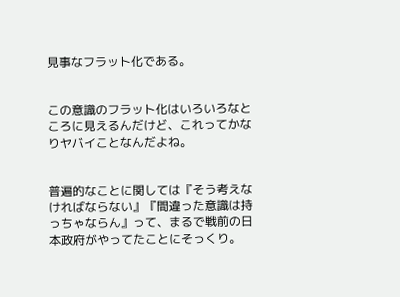見事なフラット化である。


この意識のフラット化はいろいろなところに見えるんだけど、これってかなりヤバイことなんだよね。


普遍的なことに関しては『そう考えなければならない』『間違った意識は持っちゃならん』って、まるで戦前の日本政府がやってたことにそっくり。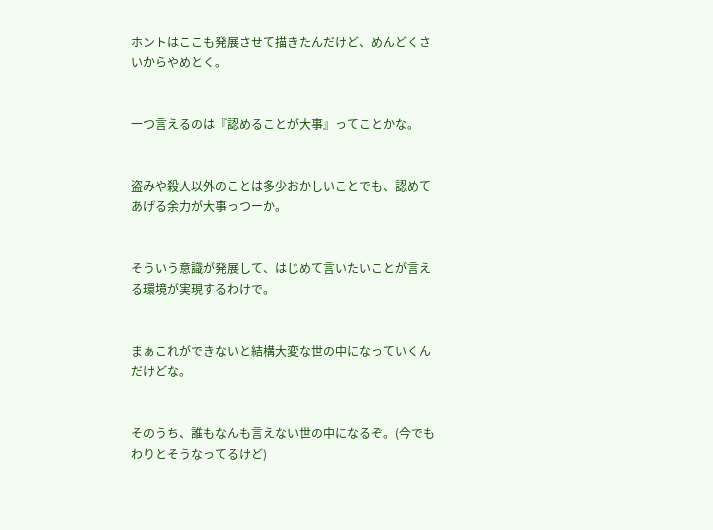ホントはここも発展させて描きたんだけど、めんどくさいからやめとく。


一つ言えるのは『認めることが大事』ってことかな。


盗みや殺人以外のことは多少おかしいことでも、認めてあげる余力が大事っつーか。


そういう意識が発展して、はじめて言いたいことが言える環境が実現するわけで。


まぁこれができないと結構大変な世の中になっていくんだけどな。


そのうち、誰もなんも言えない世の中になるぞ。(今でもわりとそうなってるけど)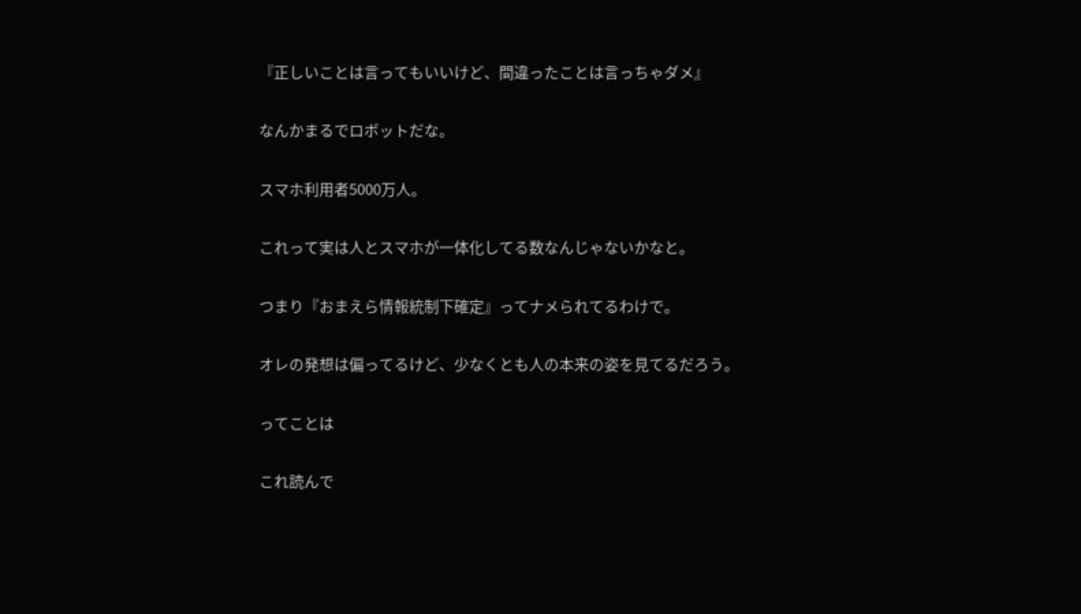『正しいことは言ってもいいけど、間違ったことは言っちゃダメ』


なんかまるでロボットだな。


スマホ利用者5000万人。


これって実は人とスマホが一体化してる数なんじゃないかなと。


つまり『おまえら情報統制下確定』ってナメられてるわけで。


オレの発想は偏ってるけど、少なくとも人の本来の姿を見てるだろう。


ってことは


これ読んで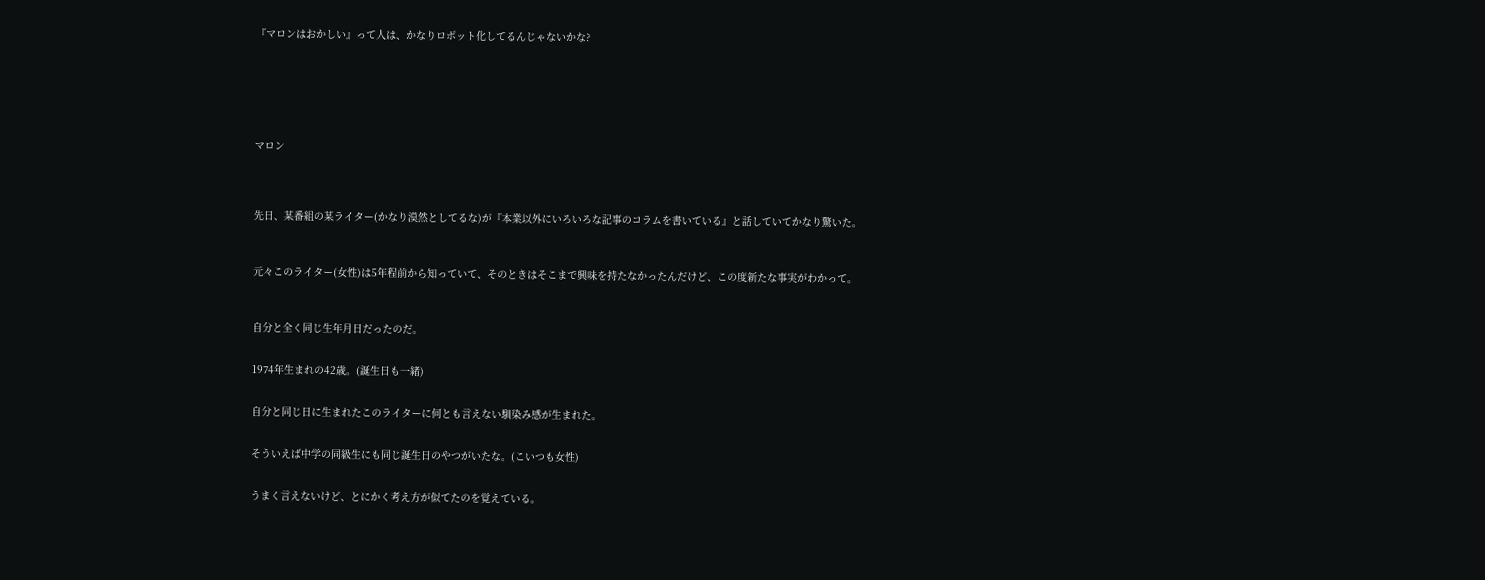『マロンはおかしい』って人は、かなりロボット化してるんじゃないかな?







マロン




先日、某番組の某ライター(かなり漠然としてるな)が『本業以外にいろいろな記事のコラムを書いている』と話していてかなり驚いた。



元々このライター(女性)は5年程前から知っていて、そのときはそこまで興味を持たなかったんだけど、この度新たな事実がわかって。



自分と全く同じ生年月日だったのだ。


1974年生まれの42歳。(誕生日も一緒)


自分と同じ日に生まれたこのライターに何とも言えない馴染み感が生まれた。


そういえば中学の同級生にも同じ誕生日のやつがいたな。(こいつも女性)


うまく言えないけど、とにかく考え方が似てたのを覚えている。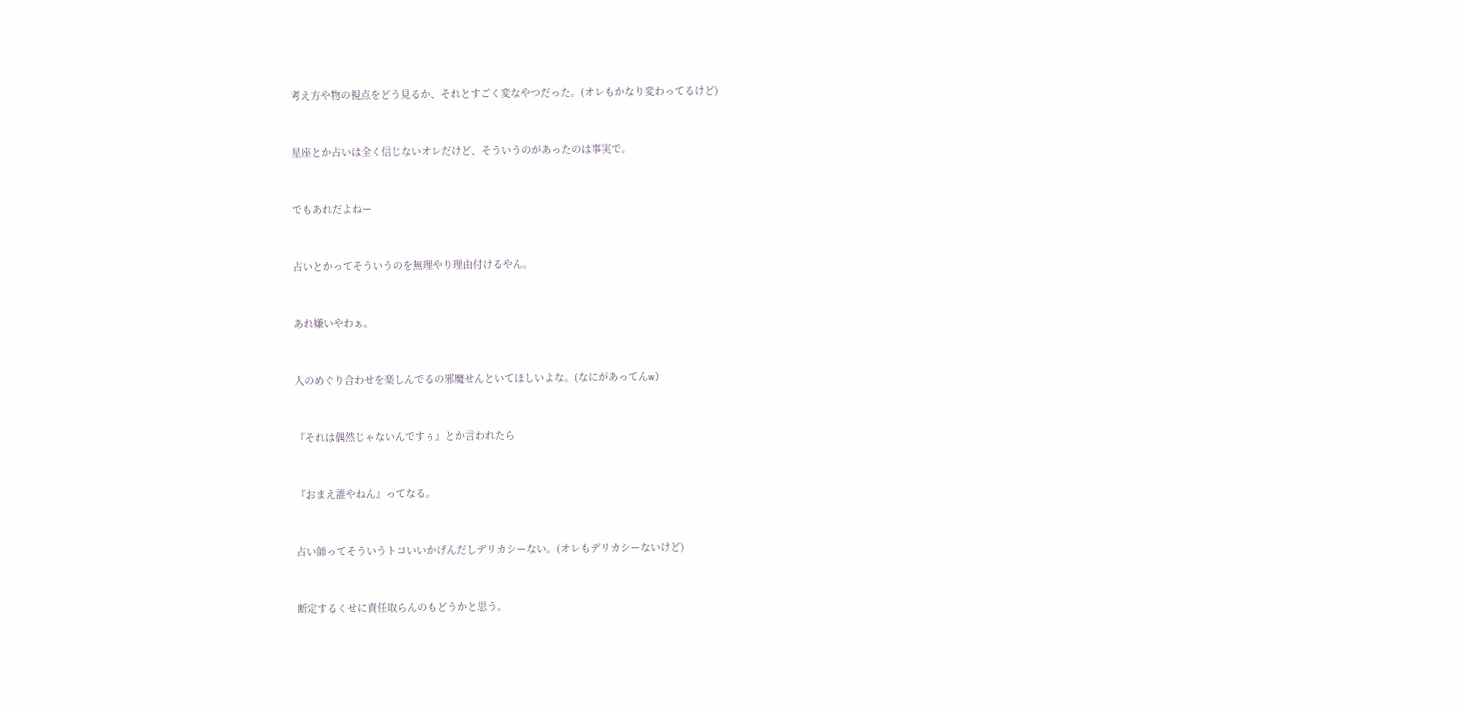考え方や物の視点をどう見るか、それとすごく変なやつだった。(オレもかなり変わってるけど)


星座とか占いは全く信じないオレだけど、そういうのがあったのは事実で。


でもあれだよねー


占いとかってそういうのを無理やり理由付けるやん。


あれ嫌いやわぁ。


人のめぐり合わせを楽しんでるの邪魔せんといてほしいよな。(なにがあってんw)


『それは偶然じゃないんですぅ』とか言われたら


『おまえ誰やねん』ってなる。


占い師ってそういうトコいいかげんだしデリカシーない。(オレもデリカシーないけど)


断定するくせに責任取らんのもどうかと思う。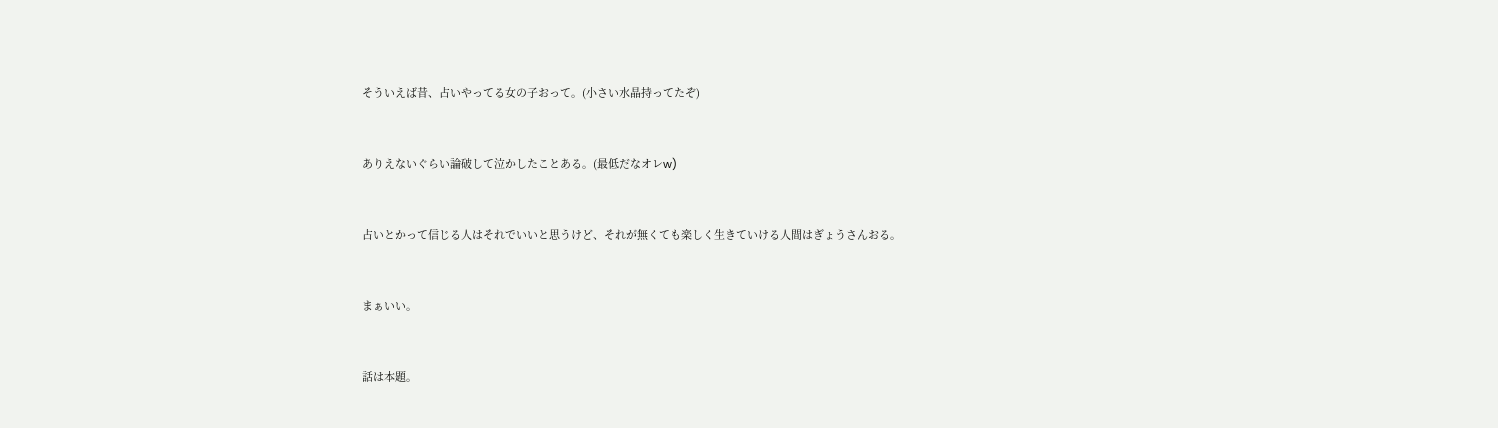そういえば昔、占いやってる女の子おって。(小さい水晶持ってたぞ)


ありえないぐらい論破して泣かしたことある。(最低だなオレw)


占いとかって信じる人はそれでいいと思うけど、それが無くても楽しく生きていける人間はぎょうさんおる。


まぁいい。


話は本題。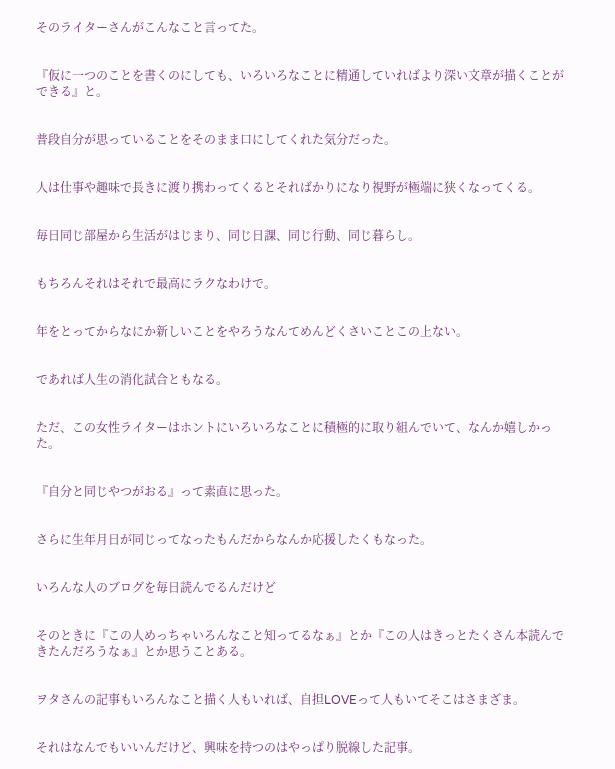そのライターさんがこんなこと言ってた。


『仮に一つのことを書くのにしても、いろいろなことに精通していればより深い文章が描くことができる』と。


普段自分が思っていることをそのまま口にしてくれた気分だった。


人は仕事や趣味で長きに渡り携わってくるとそればかりになり視野が極端に狭くなってくる。


毎日同じ部屋から生活がはじまり、同じ日課、同じ行動、同じ暮らし。


もちろんそれはそれで最高にラクなわけで。


年をとってからなにか新しいことをやろうなんてめんどくさいことこの上ない。


であれば人生の消化試合ともなる。


ただ、この女性ライターはホントにいろいろなことに積極的に取り組んでいて、なんか嬉しかった。


『自分と同じやつがおる』って素直に思った。


さらに生年月日が同じってなったもんだからなんか応援したくもなった。


いろんな人のブログを毎日読んでるんだけど


そのときに『この人めっちゃいろんなこと知ってるなぁ』とか『この人はきっとたくさん本読んできたんだろうなぁ』とか思うことある。


ヲタさんの記事もいろんなこと描く人もいれば、自担LOVEって人もいてそこはさまざま。


それはなんでもいいんだけど、興味を持つのはやっぱり脱線した記事。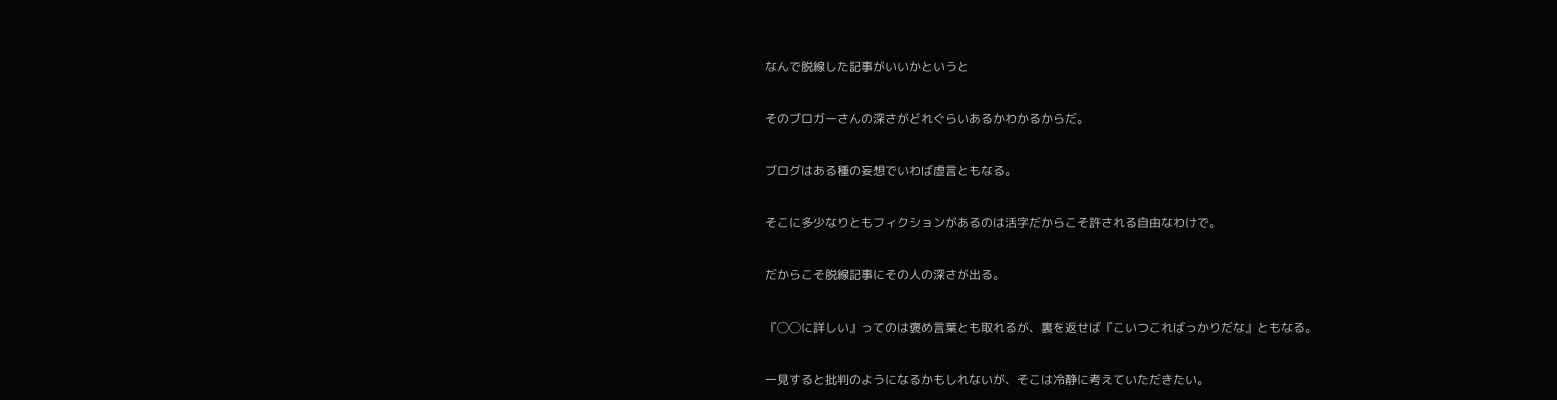なんで脱線した記事がいいかというと


そのブロガーさんの深さがどれぐらいあるかわかるからだ。


ブログはある種の妄想でいわば虚言ともなる。


そこに多少なりともフィクションがあるのは活字だからこそ許される自由なわけで。


だからこそ脱線記事にその人の深さが出る。


『◯◯に詳しい』ってのは褒め言葉とも取れるが、裏を返せば『こいつこればっかりだな』ともなる。


一見すると批判のようになるかもしれないが、そこは冷静に考えていただきたい。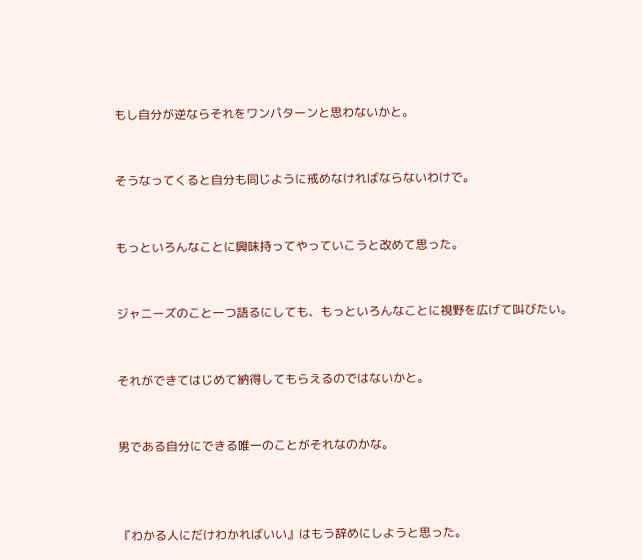もし自分が逆ならそれをワンパターンと思わないかと。


そうなってくると自分も同じように戒めなければならないわけで。


もっといろんなことに興味持ってやっていこうと改めて思った。


ジャニーズのこと一つ語るにしても、もっといろんなことに視野を広げて叫びたい。


それができてはじめて納得してもらえるのではないかと。


男である自分にできる唯一のことがそれなのかな。



『わかる人にだけわかればいい』はもう辞めにしようと思った。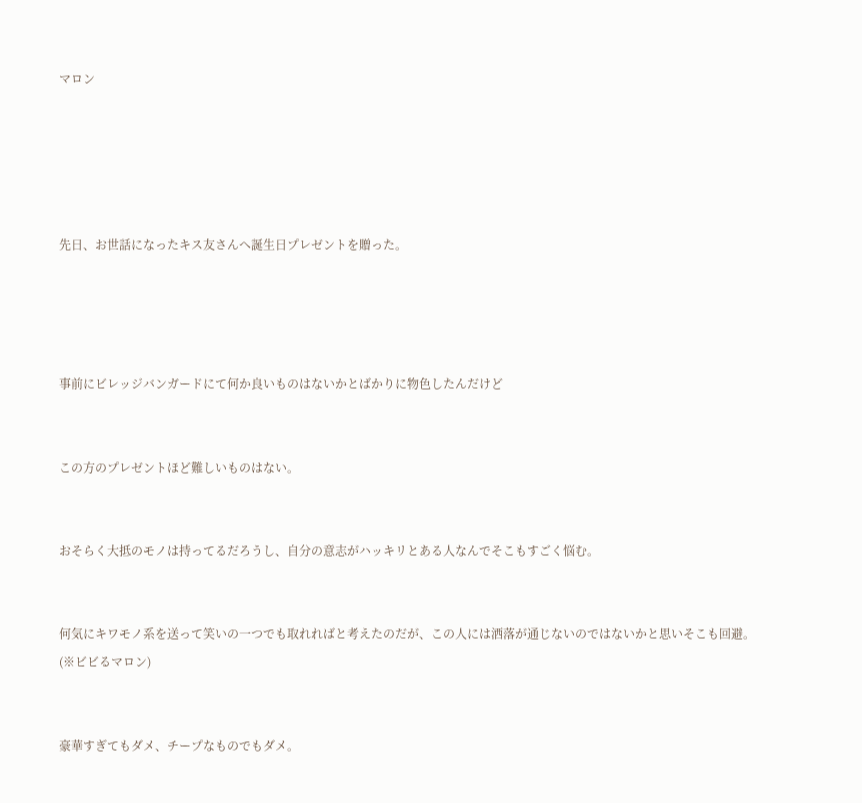マロン





先日、お世話になったキス友さんへ誕生日プレゼントを贈った。




事前にビレッジバンガードにて何か良いものはないかとばかりに物色したんだけど


この方のプレゼントほど難しいものはない。


おそらく大抵のモノは持ってるだろうし、自分の意志がハッキリとある人なんでそこもすごく悩む。


何気にキワモノ系を送って笑いの一つでも取れればと考えたのだが、この人には洒落が通じないのではないかと思いそこも回避。
(※ビビるマロン)


豪華すぎてもダメ、チープなものでもダメ。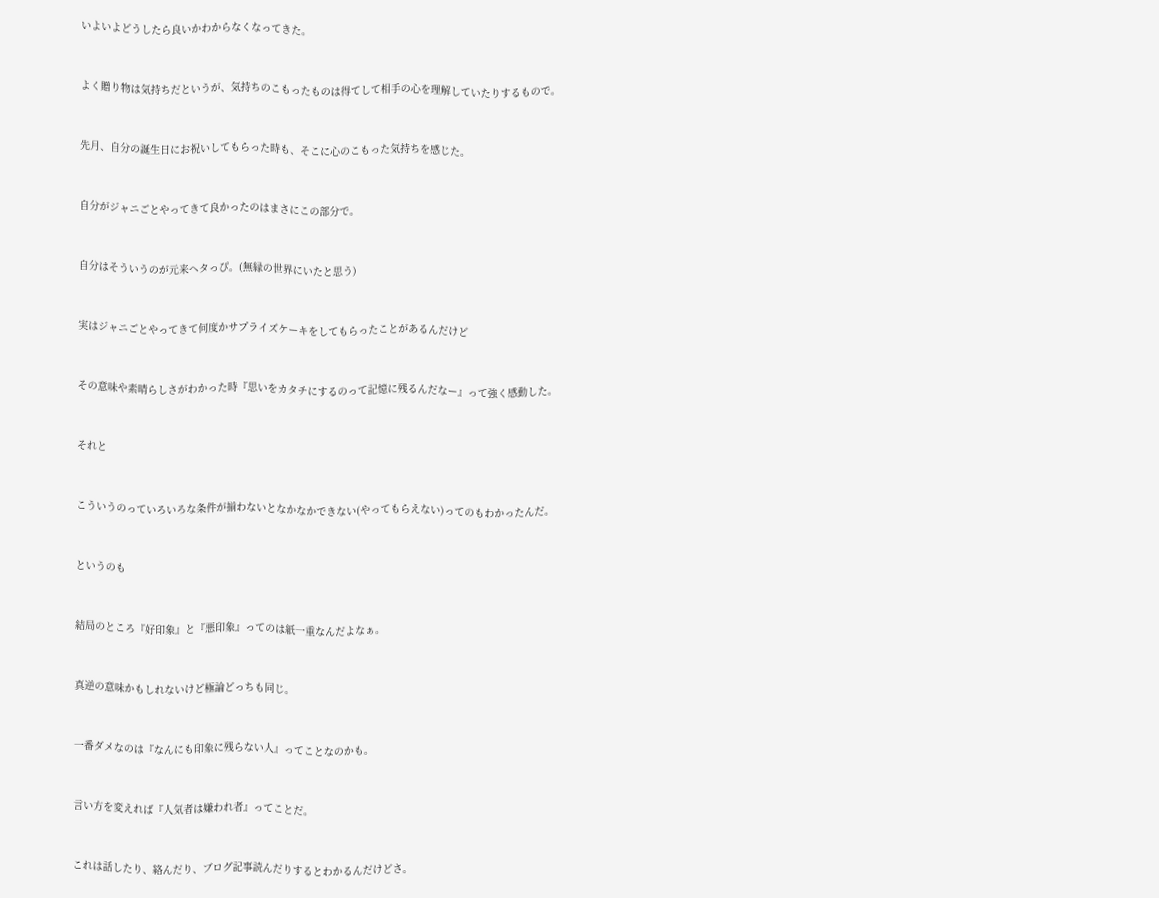いよいよどうしたら良いかわからなくなってきた。


よく贈り物は気持ちだというが、気持ちのこもったものは得てして相手の心を理解していたりするもので。


先月、自分の誕生日にお祝いしてもらった時も、そこに心のこもった気持ちを感じた。


自分がジャニごとやってきて良かったのはまさにこの部分で。


自分はそういうのが元来ヘタっぴ。(無縁の世界にいたと思う)


実はジャニごとやってきて何度かサプライズケーキをしてもらったことがあるんだけど


その意味や素晴らしさがわかった時『思いをカタチにするのって記憶に残るんだなー』って強く感動した。


それと


こういうのっていろいろな条件が揃わないとなかなかできない(やってもらえない)ってのもわかったんだ。


というのも


結局のところ『好印象』と『悪印象』ってのは紙一重なんだよなぁ。


真逆の意味かもしれないけど極論どっちも同じ。


一番ダメなのは『なんにも印象に残らない人』ってことなのかも。


言い方を変えれば『人気者は嫌われ者』ってことだ。


これは話したり、絡んだり、ブログ記事読んだりするとわかるんだけどさ。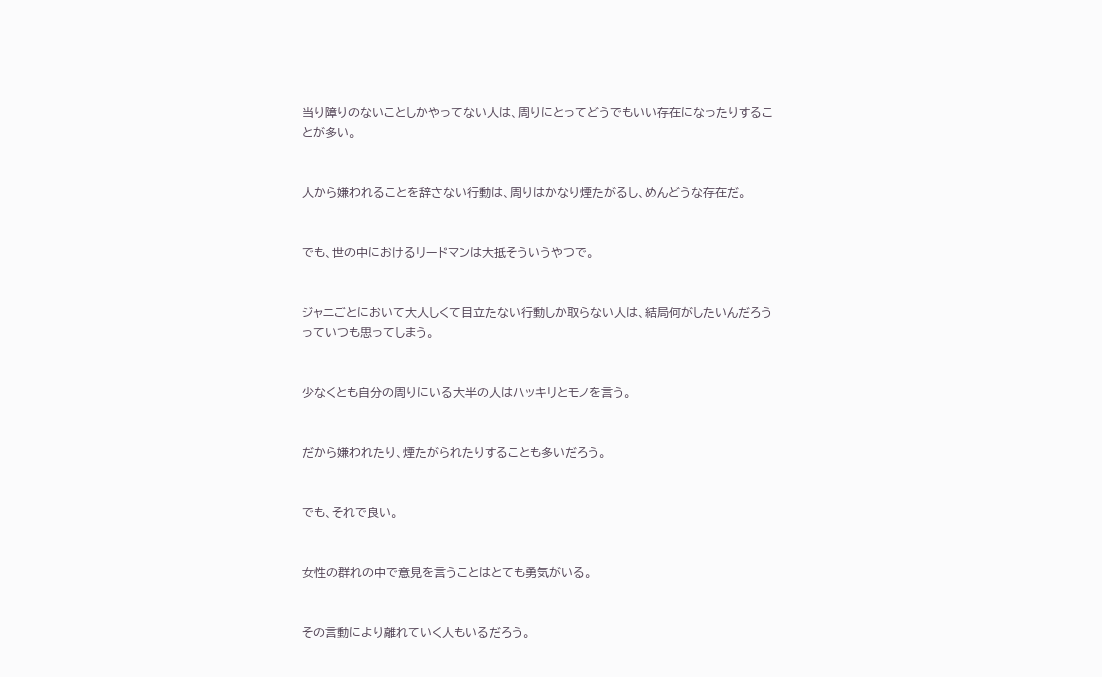当り障りのないことしかやってない人は、周りにとってどうでもいい存在になったりすることが多い。


人から嫌われることを辞さない行動は、周りはかなり煙たがるし、めんどうな存在だ。


でも、世の中におけるリードマンは大抵そういうやつで。


ジャニごとにおいて大人しくて目立たない行動しか取らない人は、結局何がしたいんだろうっていつも思ってしまう。


少なくとも自分の周りにいる大半の人はハッキリとモノを言う。


だから嫌われたり、煙たがられたりすることも多いだろう。


でも、それで良い。


女性の群れの中で意見を言うことはとても勇気がいる。


その言動により離れていく人もいるだろう。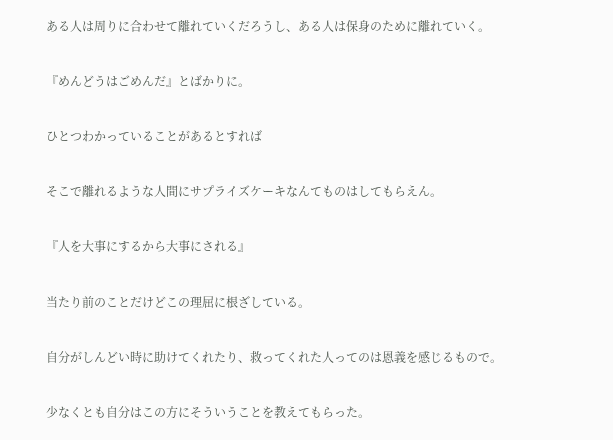ある人は周りに合わせて離れていくだろうし、ある人は保身のために離れていく。


『めんどうはごめんだ』とばかりに。


ひとつわかっていることがあるとすれば


そこで離れるような人間にサプライズケーキなんてものはしてもらえん。


『人を大事にするから大事にされる』


当たり前のことだけどこの理屈に根ざしている。


自分がしんどい時に助けてくれたり、救ってくれた人ってのは恩義を感じるもので。


少なくとも自分はこの方にそういうことを教えてもらった。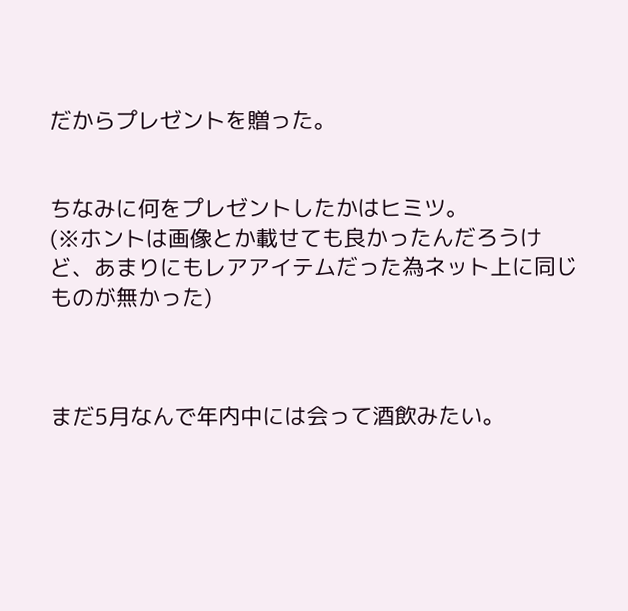だからプレゼントを贈った。


ちなみに何をプレゼントしたかはヒミツ。
(※ホントは画像とか載せても良かったんだろうけど、あまりにもレアアイテムだった為ネット上に同じものが無かった)



まだ5月なんで年内中には会って酒飲みたい。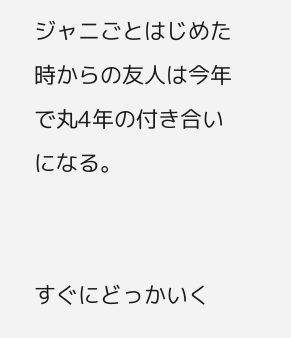ジャニごとはじめた時からの友人は今年で丸4年の付き合いになる。


すぐにどっかいく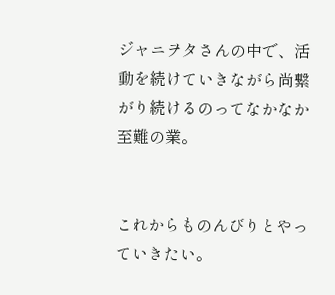ジャニヲタさんの中で、活動を続けていきながら尚繋がり続けるのってなかなか至難の業。


これからものんびりとやっていきたい。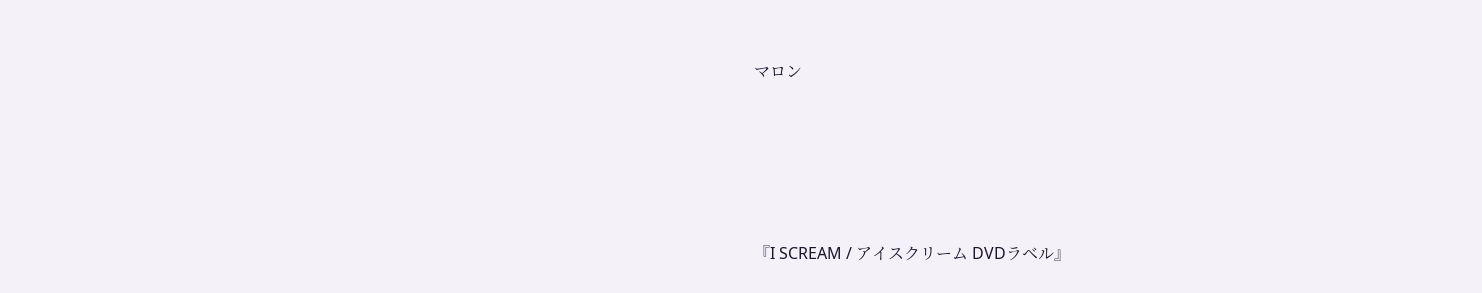マロン






『I SCREAM / アイスクリーム DVDラベル』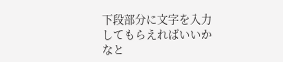下段部分に文字を入力してもらえればいいかなと